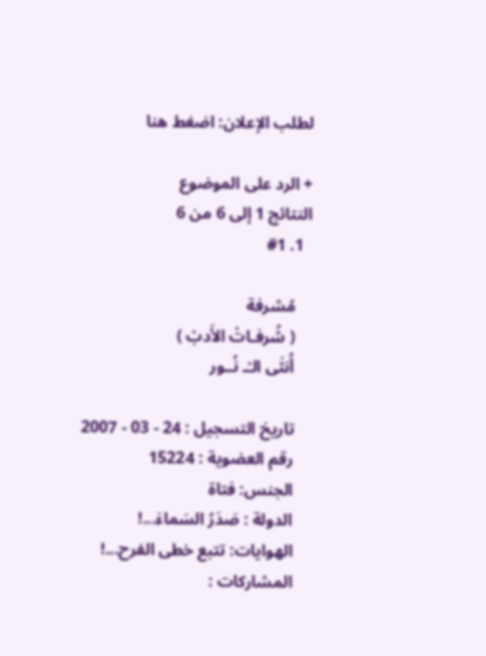لطلب الإعلان: اضغط هنا

+ الرد على الموضوع
النتائج 1 إلى 6 من 6
  1. #1

    مُشرفة
    ( شُرفـاتْ الأَدبْ )
    أُنثَى الـْـ نُــور

    تاريخ التسجيل : 24 - 03 - 2007
    رقم العضوية : 15224
    الجنس: فتاة
    الدولة : صَدَرُ السَماءَ...!
    الهوايات: تتبع خطى الفرح...!
    المشاركات :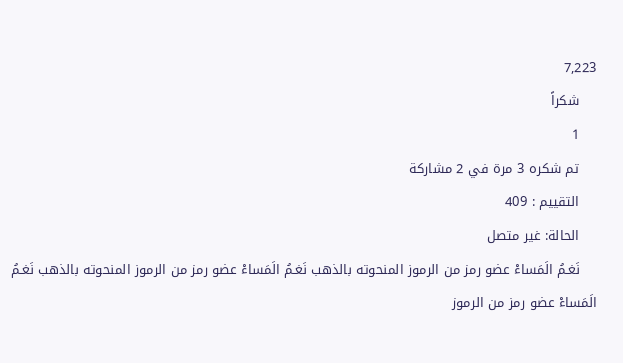7,223
    شكراً
    1
    تم شكره 3 مرة في 2 مشاركة
    التقييم : 409
    الحالة: غير متصل
    نَغـمُ الَمَساءْ عضو رمز من الرموز المنحوته بالذهب نَغـمُ الَمَساءْ عضو رمز من الرموز المنحوته بالذهب نَغـمُ الَمَساءْ عضو رمز من الرموز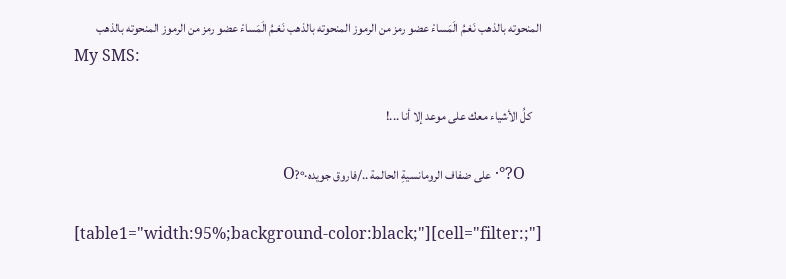المنحوته بالذهب نَغـمُ الَمَساءْ عضو رمز من الرموز المنحوته بالذهب نَغـمُ الَمَساءْ عضو رمز من الرموز المنحوته بالذهب
    My SMS:

    كلُ الأشياء معك على موعد إلا أنا ...!

    O?°· على ضفاف الرومانسيةِ الحالمة ../فاروق جويده·°?O

    [table1="width:95%;background-color:black;"][cell="filter:;"]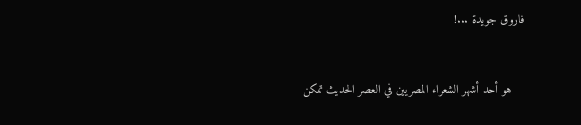فاروق جويدة ...!


    هو أحد أشهر الشعراء المصريين في العصر الحديث تمكن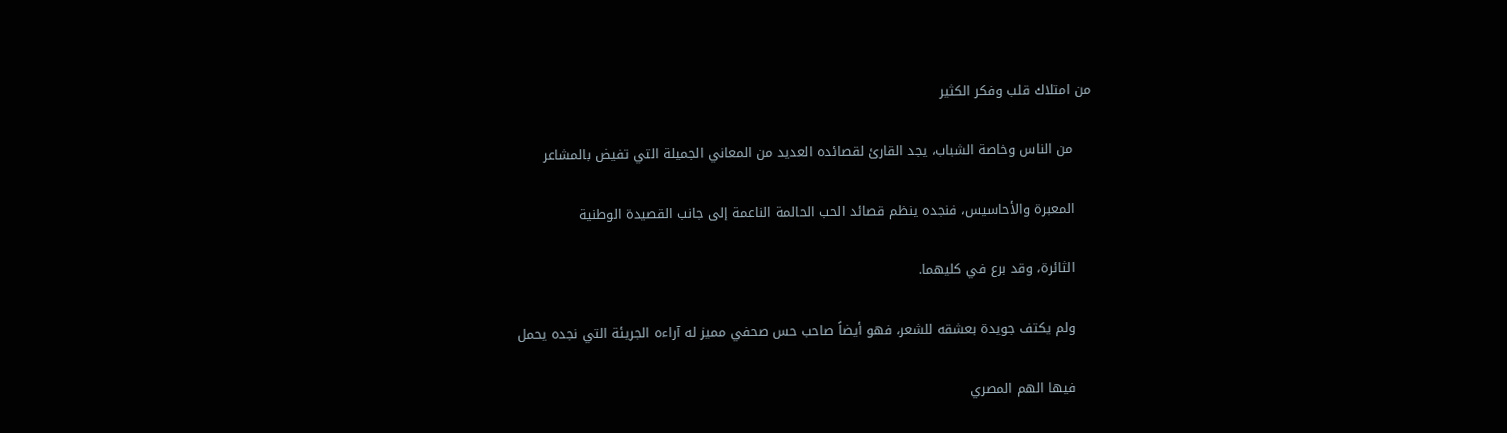من امتلاك قلب وفكر الكثير

    من الناس وخاصة الشباب، يجد القارئ لقصائده العديد من المعاني الجميلة التي تفيض بالمشاعر

    المعبرة والأحاسيس، فنجده ينظم قصائد الحب الحالمة الناعمة إلى جانب القصيدة الوطنية

    الثائرة، وقد برع في كليهما.

    ولم يكتف جويدة بعشقه للشعر، فهو أيضاً صاحب حس صحفي مميز له آراءه الجريئة التي نجده يحمل

    فيها الهم المصري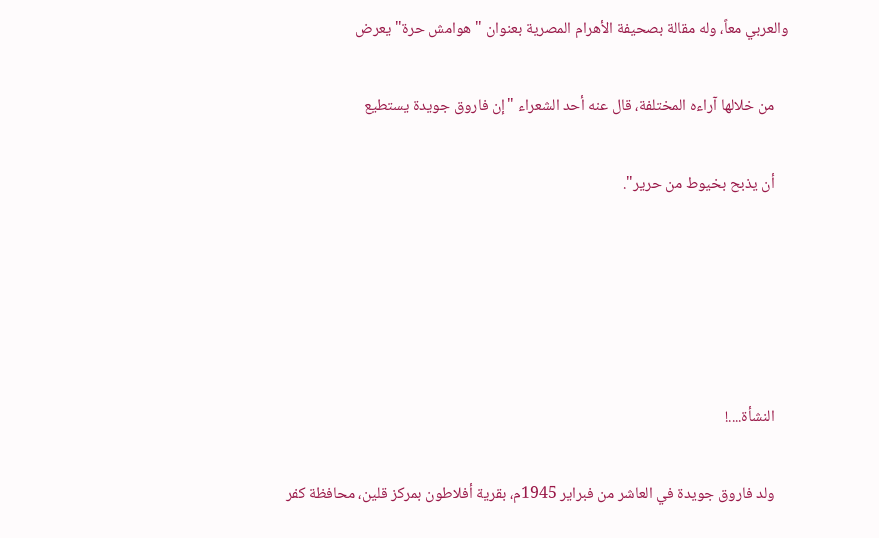والعربي معاً، وله مقالة بصحيفة الأهرام المصرية بعنوان "هوامش حرة" يعرض

    من خلالها آراءه المختلفة، قال عنه أحد الشعراء "إن فاروق جويدة يستطيع

    أن يذبح بخيوط من حرير".





    النشأة....!

    ولد فاروق جويدة في العاشر من فبراير 1945م، بقرية أفلاطون بمركز قلين، محافظة كفر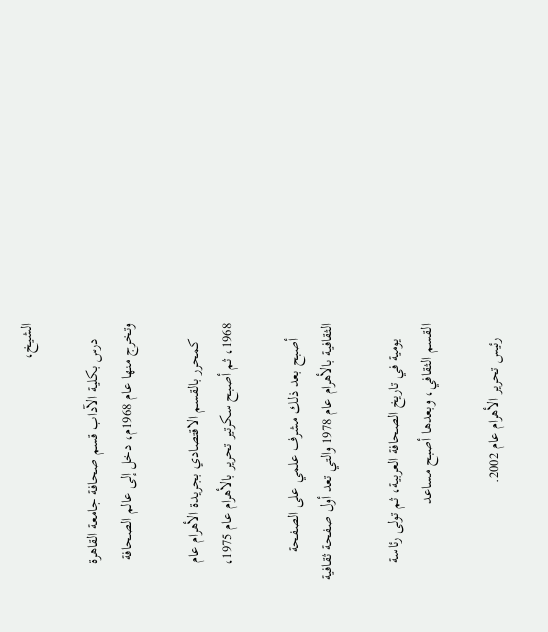الشيخ،

    درس بكلية الآداب قسم صحافة جامعة القاهرة وتخرج منها عام 1968م، دخل إلى عالم الصحافة

    كمحرر بالقسم الاقتصادي بجريدة الأهرام عام 1968، ثم أصبح سكرتير تحرير بالأهرام عام 1975،

    أصبح بعد ذلك مشرف علمي على الصفحة الثقافية بالأهرام عام 1978 والتي تعد أول صفحة ثقافية

    يومية في تاريخ الصحافة العربية، ثم تولى رئاسة القسم الثقافي، وبعدها أصبح مساعد

    رئيس تحرير الأهرام عام 2002.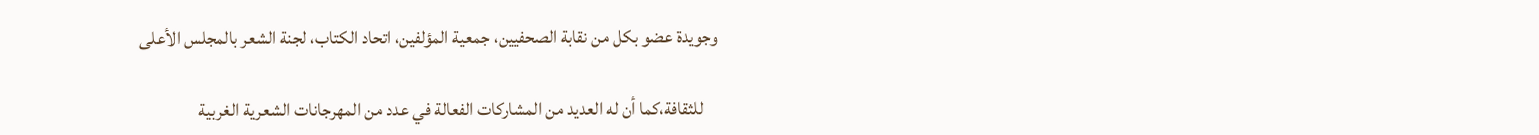وجويدة عضو بكل من نقابة الصحفيين، جمعية المؤلفين، اتحاد الكتاب، لجنة الشعر بالمجلس الأعلى

    للثقافة،كما أن له العديد من المشاركات الفعالة في عدد من المهرجانات الشعرية الغربية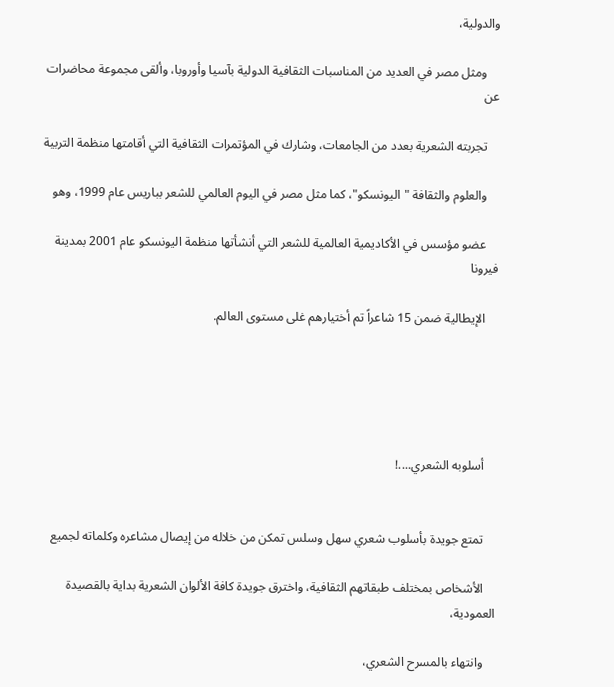والدولية،

    ومثل مصر في العديد من المناسبات الثقافية الدولية بآسيا وأوروبا، وألقى مجموعة محاضرات عن

    تجربته الشعرية بعدد من الجامعات، وشارك في المؤتمرات الثقافية التي أقامتها منظمة التربية

    والعلوم والثقافة "اليونسكو"، كما مثل مصر في اليوم العالمي للشعر بباريس عام 1999، وهو

    عضو مؤسس في الأكاديمية العالمية للشعر التي أنشأتها منظمة اليونسكو عام 2001 بمدينة فيرونا

    الإيطالية ضمن 15 شاعراً تم أختيارهم غلى مستوى العالم.





    أسلوبه الشعري....!


    تمتع جويدة بأسلوب شعري سهل وسلس تمكن من خلاله من إيصال مشاعره وكلماته لجميع

    الأشخاص بمختلف طبقاتهم الثقافية، واخترق جويدة كافة الألوان الشعرية بداية بالقصيدة العمودية،

    وانتهاء بالمسرح الشعري،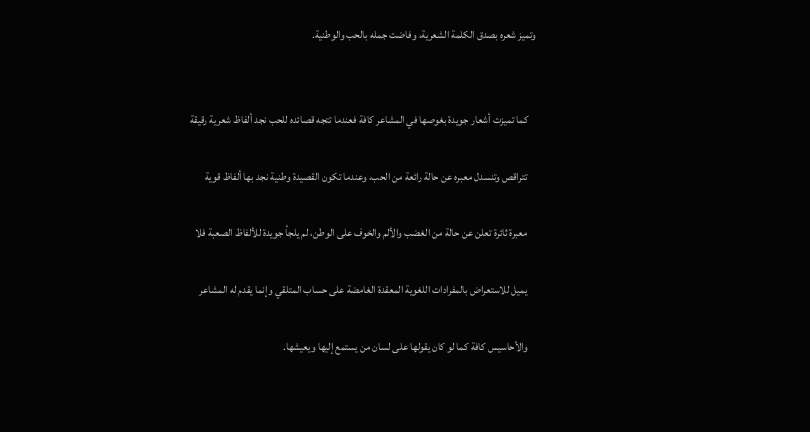وتميز شعره بصدق الكلمة الشعرية، وفاضت جمله بالحب والوطنية.


    كما تميزت أشعار جويدة بغوصها في المشاعر كافة فعندما تتجه قصائده للحب نجد ألفاظ شعرية رقيقة

    تتراقص وتنسدل معبره عن حالة رائعة من الحب، وعندما تكون القصيدة وطنية نجد بها ألفاظ قوية

    معبرة ثائرة تعلن عن حالة من الغضب والألم والخوف على الوطن، لم يلجأ جويدة للألفاظ الصعبة فلا

    يميل للاستعراض بالمفرادات اللغوية المعقدة الغامضة على حساب المتلقي وإنما يقدم له المشاعر

    والأحاسيس كافة كما لو كان يقولها على لسان من يستمع إليها ويعيشها.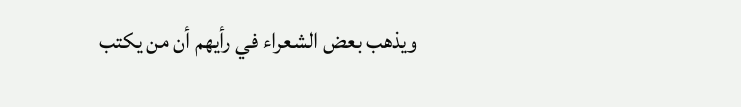ويذهب بعض الشعراء في رأيهم أن من يكتب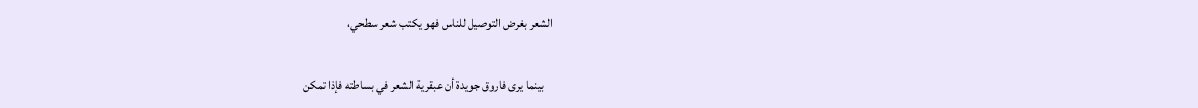الشعر بغرض التوصيل للناس فهو يكتب شعر سطحي،

    بينما يرى فاروق جويدة أن عبقرية الشعر في بساطته فإذا تمكن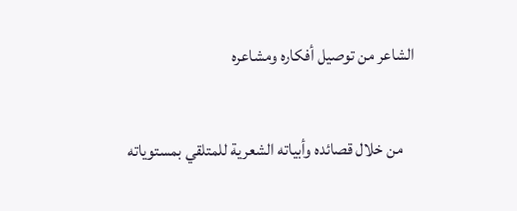الشاعر من توصيل أفكاره ومشاعره

    من خلال قصائده وأبياته الشعرية للمتلقي بمستوياته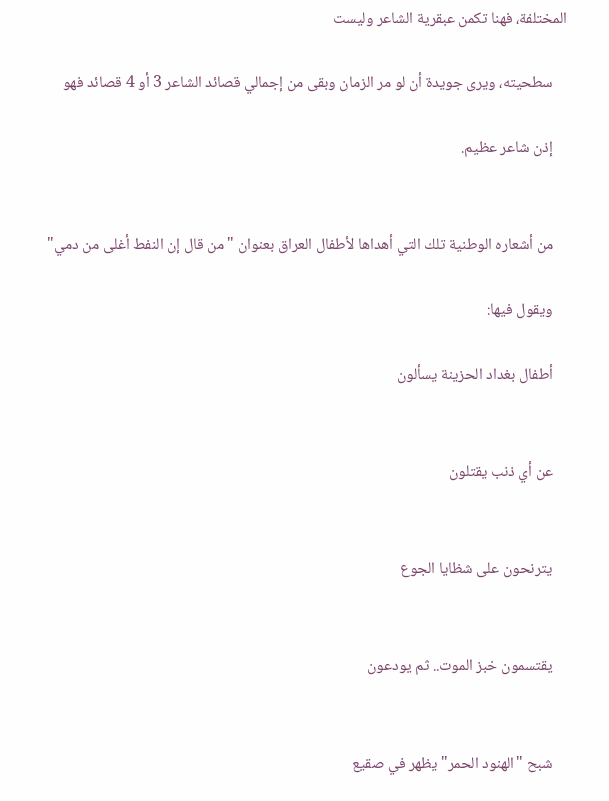المختلفة، فهنا تكمن عبقرية الشاعر وليست

    سطحيته، ويرى جويدة أن لو مر الزمان وبقى من إجمالي قصائد الشاعر 3 أو 4 قصائد فهو

    إذن شاعر عظيم.


    من أشعاره الوطنية تلك التي أهداها لأطفال العراق بعنوان "من قال إن النفط أغلى من دمي"

    ويقول فيها:

    أطفال بغداد الحزينة يسألون


    عن أي ذنب يقتلون


    يترنحون على شظايا الجوع


    يقتسمون خبز الموت.. ثم يودعون


    شبح "الهنود الحمر" يظهر في صقيع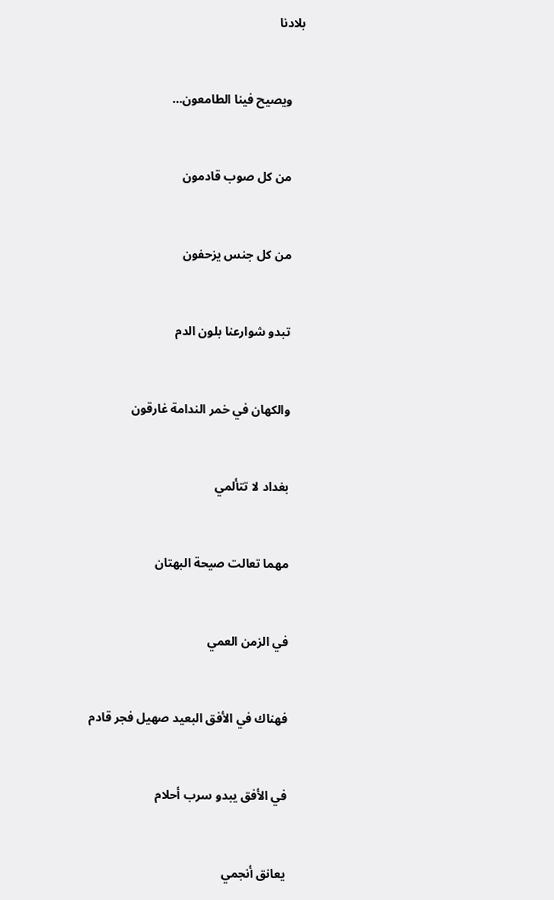بلادنا


    ويصيح فينا الطامعون…


    من كل صوب قادمون


    من كل جنس يزحفون


    تبدو شوارعنا بلون الدم


    والكهان في خمر الندامة غارقون


    بغداد لا تتألمي


    مهما تعالت صيحة البهتان


    في الزمن العمي


    فهناك في الأفق البعيد صهيل فجر قادم


    في الأفق يبدو سرب أحلام


    يعانق أنجمي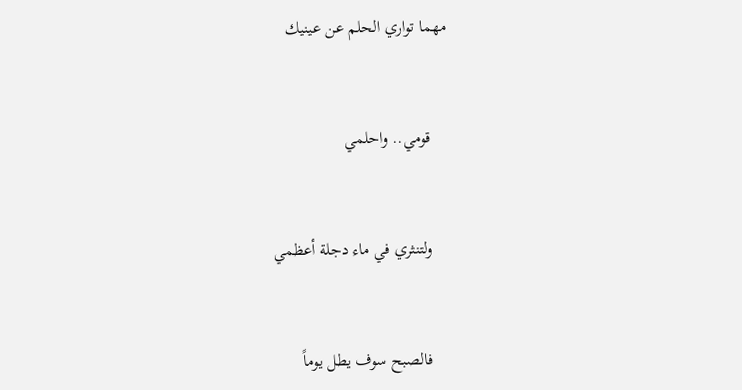مهما تواري الحلم عن عينيك


    قومي.. واحلمي


    ولتنثري في ماء دجلة أعظمي


    فالصبح سوف يطل يوماً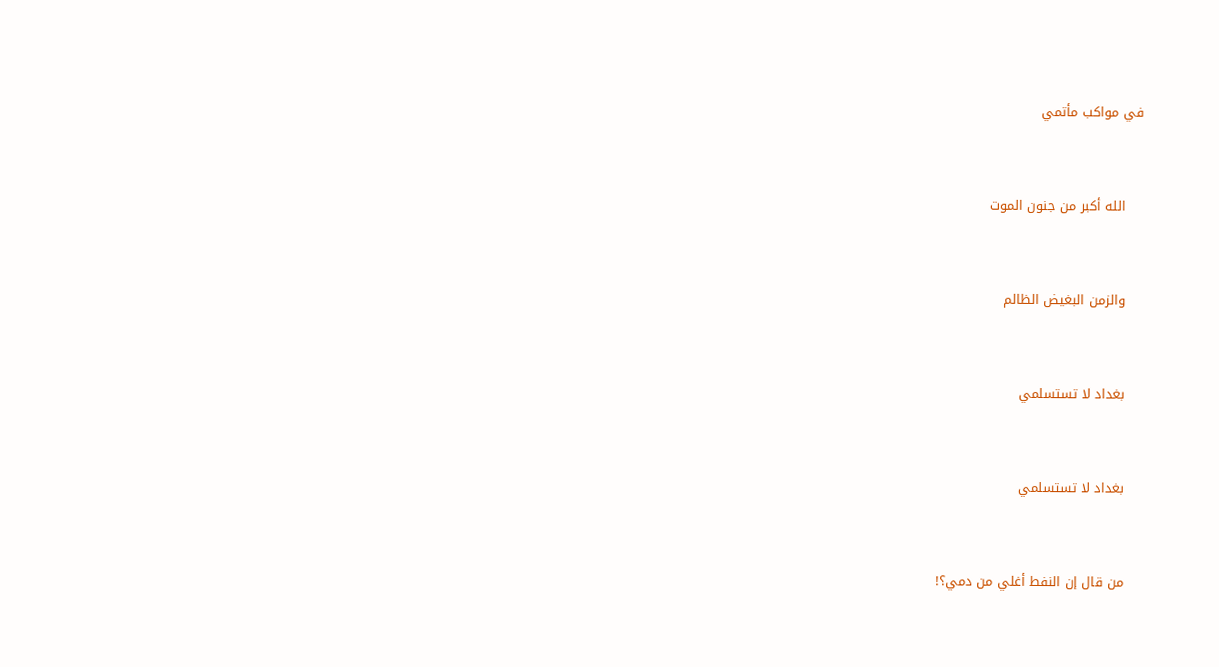في مواكب مأتمي


    الله أكبر من جنون الموت


    والزمن البغيض الظالم


    بغداد لا تستسلمي


    بغداد لا تستسلمي


    من قال إن النفط أغلي من دمي؟!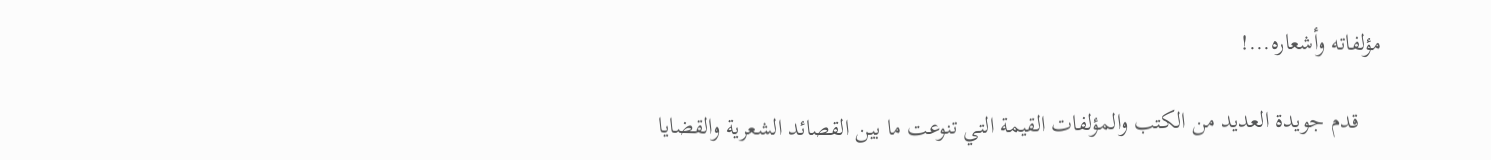مؤلفاته وأشعاره...!

    قدم جويدة العديد من الكتب والمؤلفات القيمة التي تنوعت ما بين القصائد الشعرية والقضايا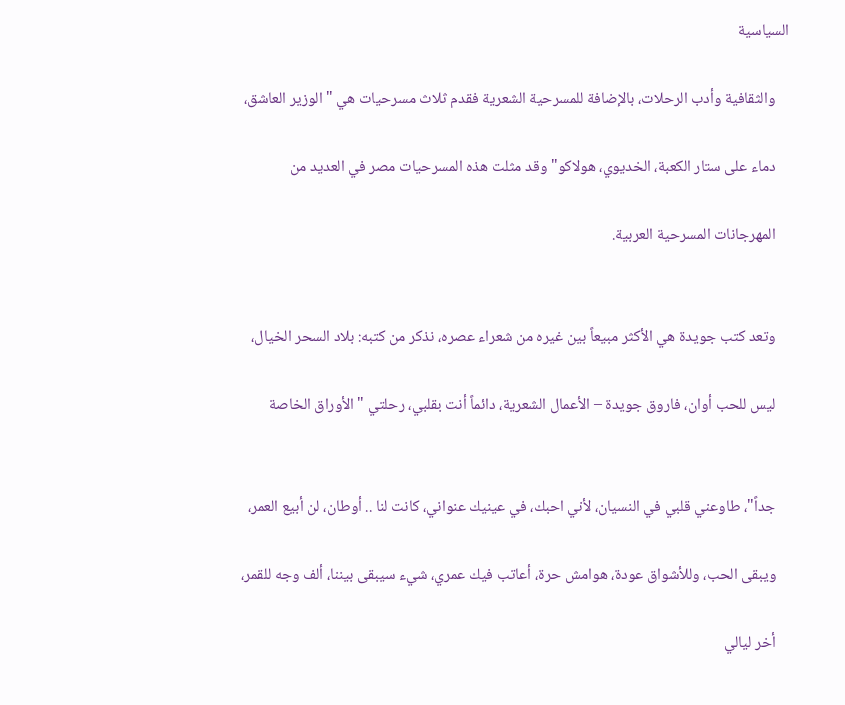السياسية

    والثقافية وأدب الرحلات، بالإضافة للمسرحية الشعرية فقدم ثلاث مسرحيات هي " الوزير العاشق،

    دماء على ستار الكعبة، الخديوي، هولاكو" وقد مثلت هذه المسرحيات مصر في العديد من

    المهرجانات المسرحية العربية.


    وتعد كتب جويدة هي الأكثر مبيعاً بين غيره من شعراء عصره، نذكر من كتبه: بلاد السحر الخيال،

    ليس للحب أوان، فاروق جويدة – الأعمال الشعرية، دائماً أنت بقلبي، رحلتي "الأوراق الخاصة


    جداً"، طاوعني قلبي في النسيان، لأني احبك، في عينيك عنواني، كانت لنا .. أوطان، لن أبيع العمر،

    ويبقى الحب، وللأشواق عودة، هوامش حرة، أعاتب فيك عمري، شيء سيبقى بيننا، ألف وجه للقمر،

    أخر ليالي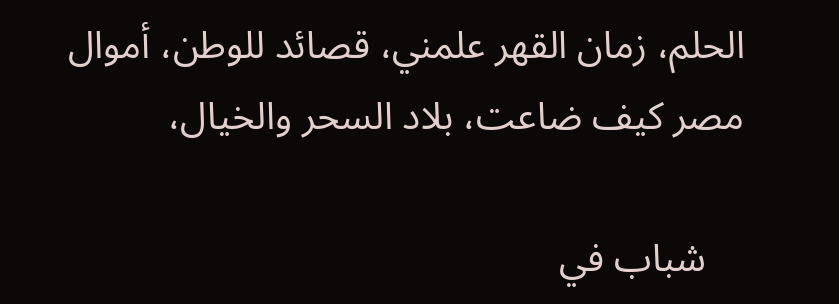الحلم، زمان القهر علمني، قصائد للوطن، أموال مصر كيف ضاعت، بلاد السحر والخيال،

    شباب في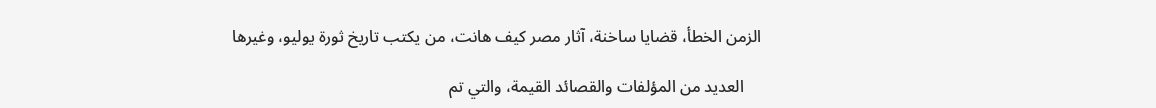الزمن الخطأ، قضايا ساخنة، آثار مصر كيف هانت، من يكتب تاريخ ثورة يوليو، وغيرها

    العديد من المؤلفات والقصائد القيمة، والتي تم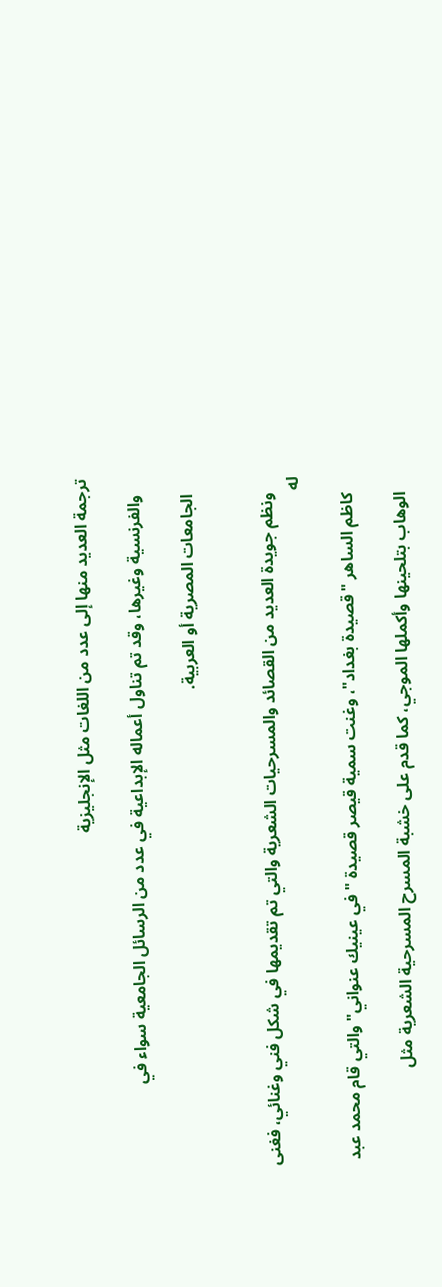ترجمة العديد منها إلى عدد من اللغات مثل الإنجليزية

    والفرنسية وغيرها، وقد تم تناول أعماله الإبداعية في عدد من الرسائل الجامعية سواء في

    الجامعات المصرية أو العربية.


    ونظم جويدة العديد من القصائد والمسرحيات الشعرية والتي تم تقديمها في شكل فني وغنائي، فغنى له

    كاظم الساهر "قصيدة بغداد"، وغنت سمية قيصر قصيدة "في عينيك عنواني" والتي قام محمد عبد

    الوهاب بتلحينها وأكملها الموجي، كما قدم على خشبة المسرح المسرحية الشعرية مثل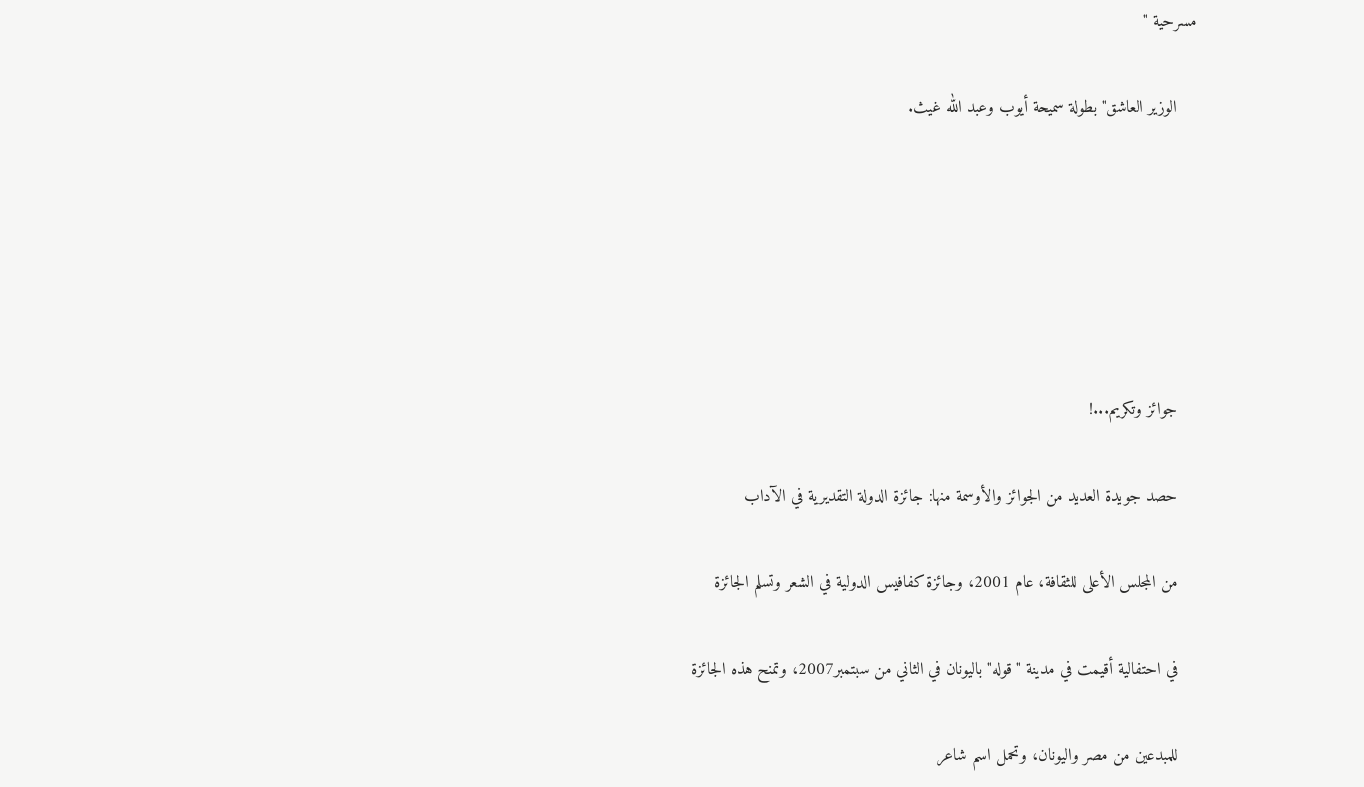مسرحية "

    الوزير العاشق" بطولة سميحة أيوب وعبد الله غيث.






    جوائز وتكريم...!

    حصد جويدة العديد من الجوائز والأوسمة منها: جائزة الدولة التقديرية في الآداب

    من المجلس الأعلى للثقافة، عام 2001، وجائزة كفافيس الدولية في الشعر وتسلم الجائزة

    في احتفالية أقيمت في مدينة "قوله" باليونان في الثاني من سبتمبر2007، وتمنح هذه الجائزة

    للمبدعين من مصر واليونان، وتحمل اسم شاعر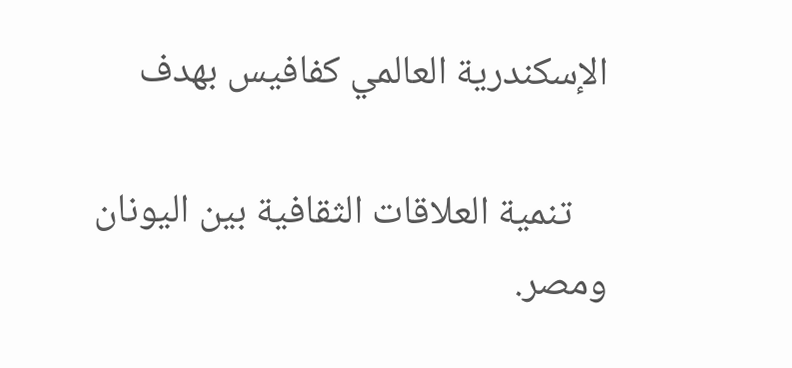الإسكندرية العالمي كفافيس بهدف

    تنمية العلاقات الثقافية بين اليونان ومصر.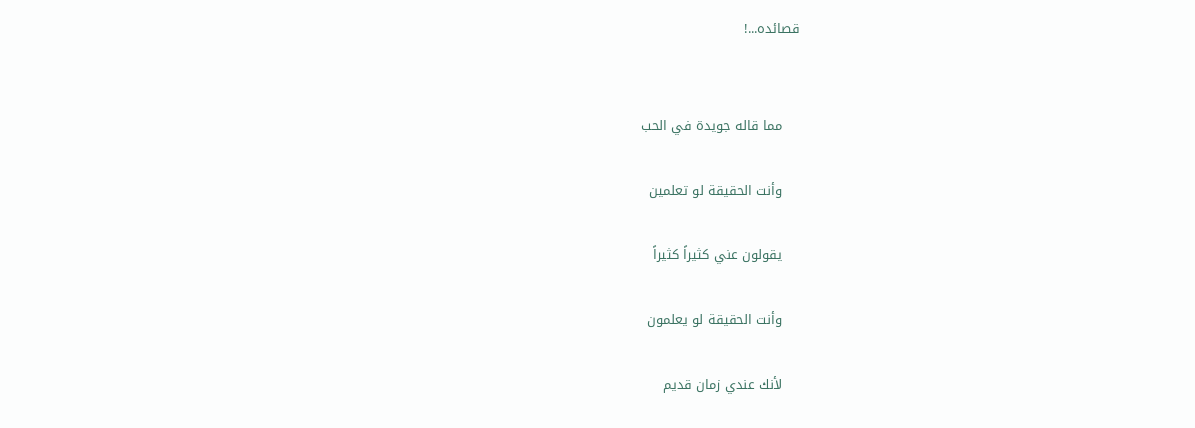قصائده...!


    مما قاله جويدة في الحب

    وأنت الحقيقة لو تعلمين

    يقولون عني كثيراً كثيراً

    وأنت الحقيقة لو يعلمون

    لأنك عندي زمان قديم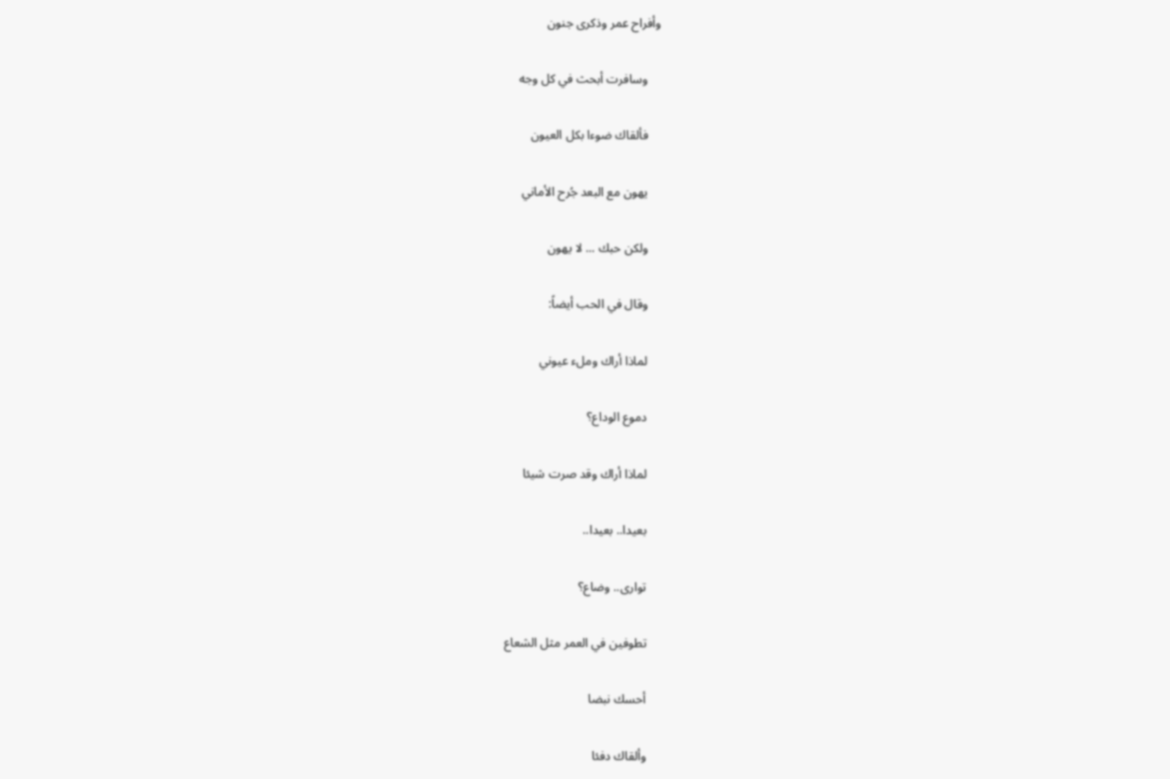وأفراح عمر وذكرى جنون

    وسافرت أبحث في كل وجه

    فألقاك ضوءا بكل العيون

    يهون مع البعد جُرح الأماني

    ولكن حبك ... لا يهون

    وقال في الحب أيضاً:

    لماذا أراك وملء عيوني

    دموع الوداع؟

    لماذا أراك وقد صرت شيئا

    بعيدا.. بعيدا..

    توارى.. وضاع؟

    تطوفين في العمر مثل الشعاع

    أحسك نبضا

    وألقاك دفئا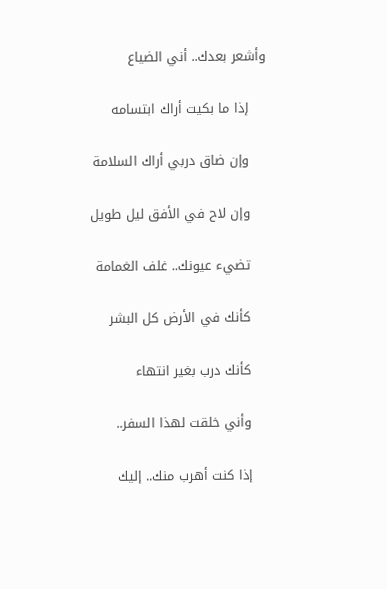وأشعر بعدك.. أني الضياع

    إذا ما بكيت أراك ابتسامه

    وإن ضاق دربي أراك السلامة

    وإن لاح في الأفق ليل طويل

    تضيء عيونك.. غلف الغمامة

    كأنك في الأرض كل البشر

    كأنك درب بغير انتهاء

    وأني خلقت لهذا السفر..

    إذا كنت أهرب منك.. إليك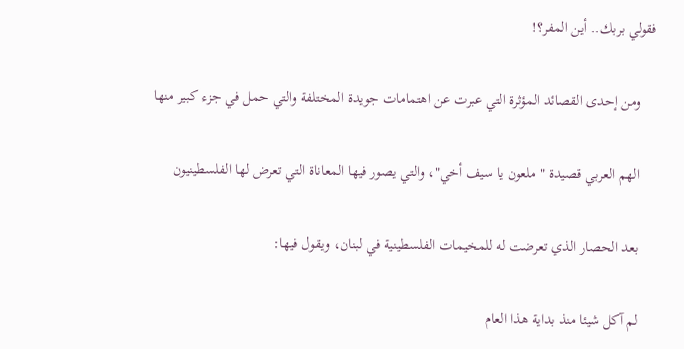فقولي بربك.. أين المفر؟!

    ومن إحدى القصائد المؤثرة التي عبرت عن اهتمامات جويدة المختلفة والتي حمل في جزء كبير منها

    الهم العربي قصيدة " ملعون يا سيف أخي"، والتي يصور فيها المعاناة التي تعرض لها الفلسطينيون

    بعد الحصار الذي تعرضت له للمخيمات الفلسطينية في لبنان، ويقول فيها:

    لم آكل شيئا منذ بداية هذا العام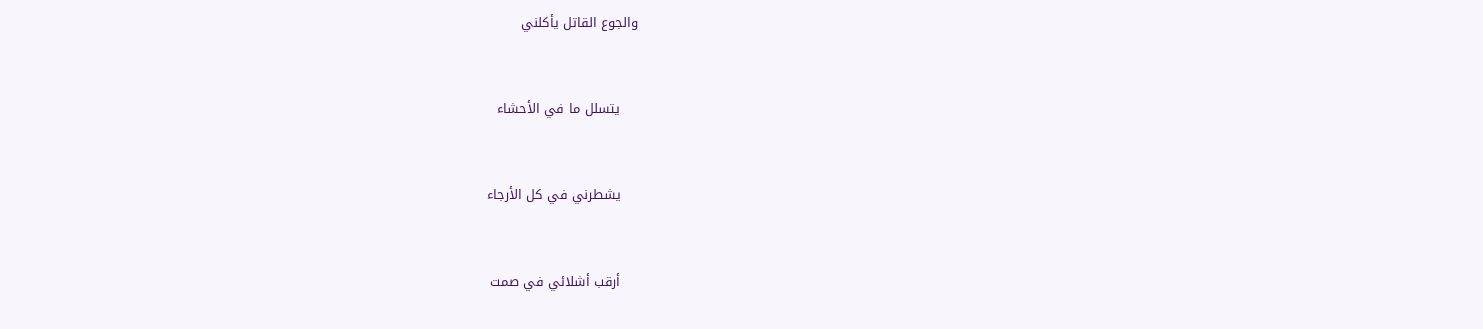والجوع القاتل يأكلني


    يتسلل ما في الأحشاء


    يشطرني في كل الأرجاء


    أرقب أشلائي في صمت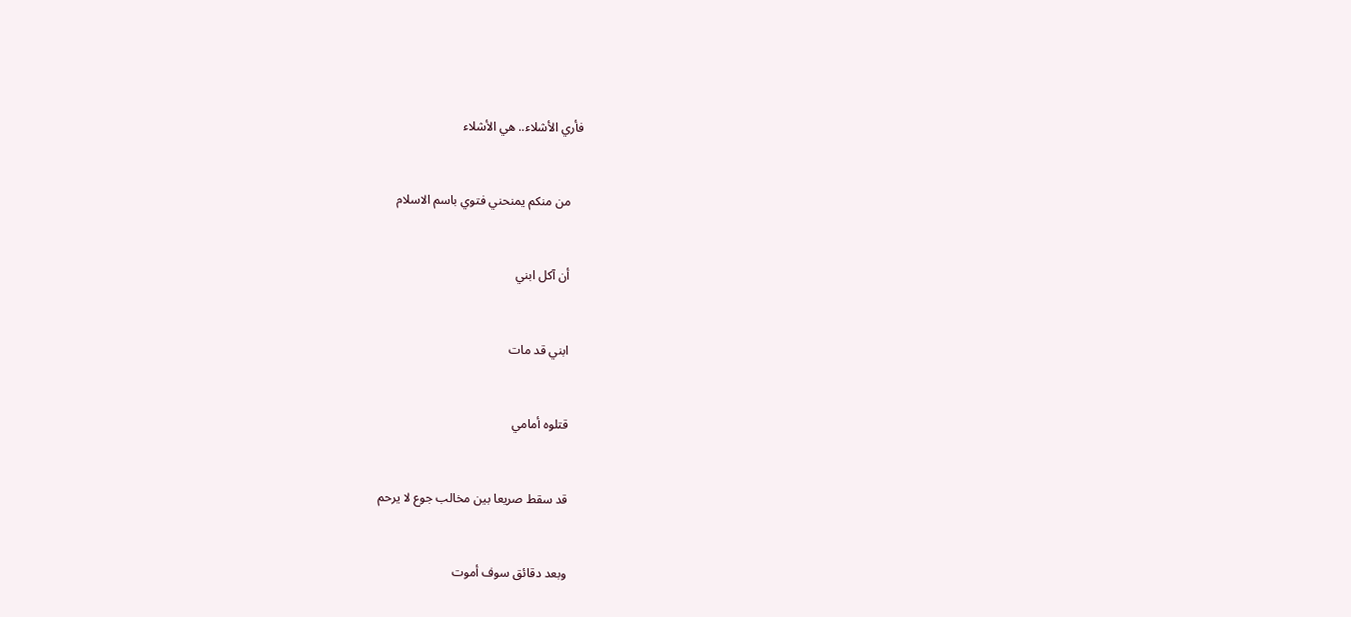فأري الأشلاء.. هي الأشلاء


    من منكم يمنحني فتوي باسم الاسلام


    أن آكل ابني


    ابني قد مات


    قتلوه أمامي


    قد سقط صريعا بين مخالب جوع لا يرحم


    وبعد دقائق سوف أموت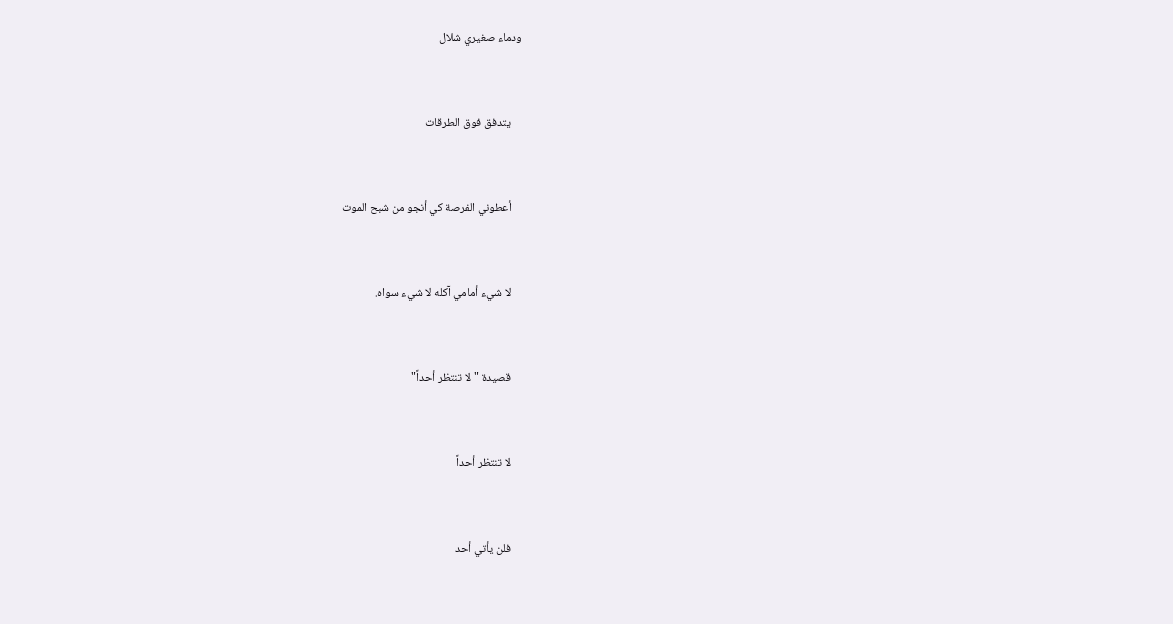ودماء صغيري شلال


    يتدفق فوق الطرقات


    أعطوني الفرصة كي أنجو من شبح الموت


    لا شيء أمامي آكله لا شيء سواه.


    قصيدة "لا تنتظر أحداً"


    لا تنتظر أحداً


    فلن يأتي أحد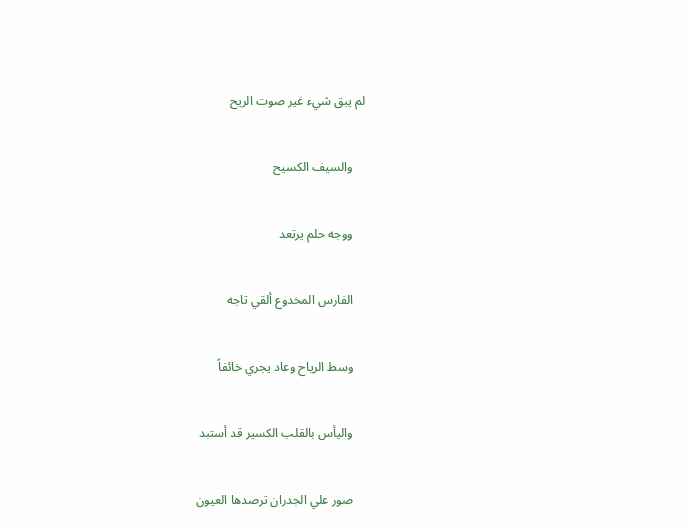لم يبق شيء غير صوت الريح


    والسيف الكسيح


    ووجه حلم يرتعد


    الفارس المخدوع ألقي تاجه


    وسط الرياح وعاد يجري خائفاً


    واليأس بالقلب الكسير قد أستبد


    صور علي الجدران ترصدها العيون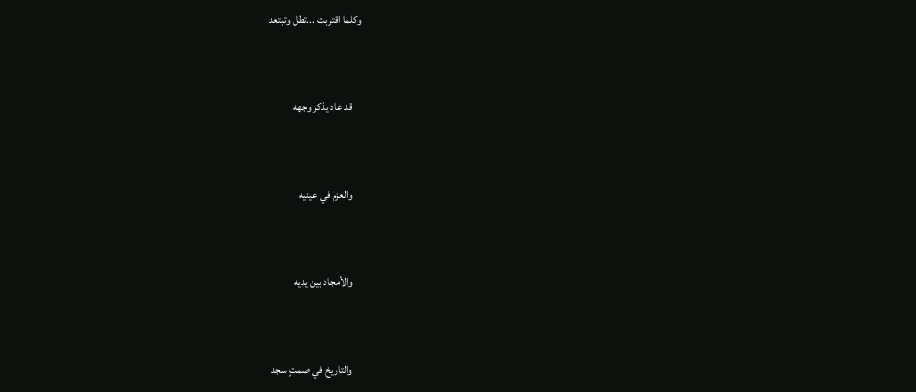وكلما اقتربت ...تطل وتبتعد


    قد عاد يذكر وجهه


    والعزم في عينيه


    والأمجاد بين يديه


    والتاريخ في صمتٍ سجد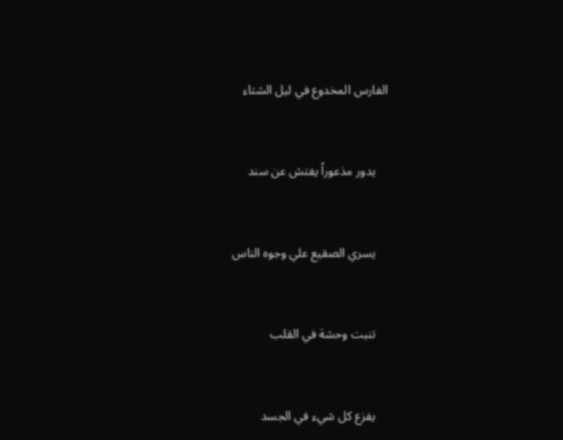الفارس المخدوع في ليل الشتاء


    يدور مذعوراً يفتش عن سند


    يسري الصقيع علي وجوه الناس


    تنبت وحشة في القلب


    يفزع كل شيء في الجسد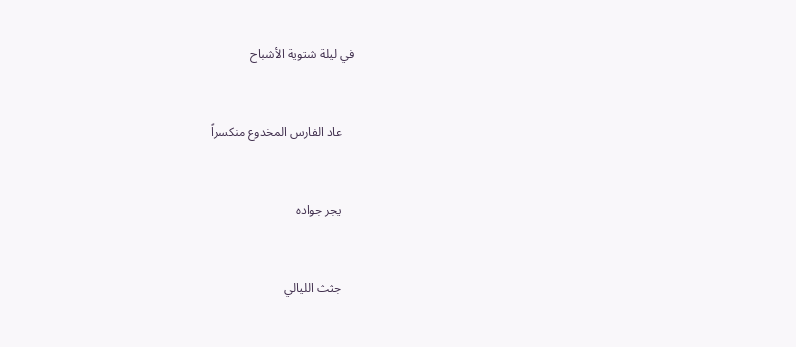في ليلة شتوية الأشباح


    عاد الفارس المخدوع منكسراً


    يجر جواده


    جثث الليالي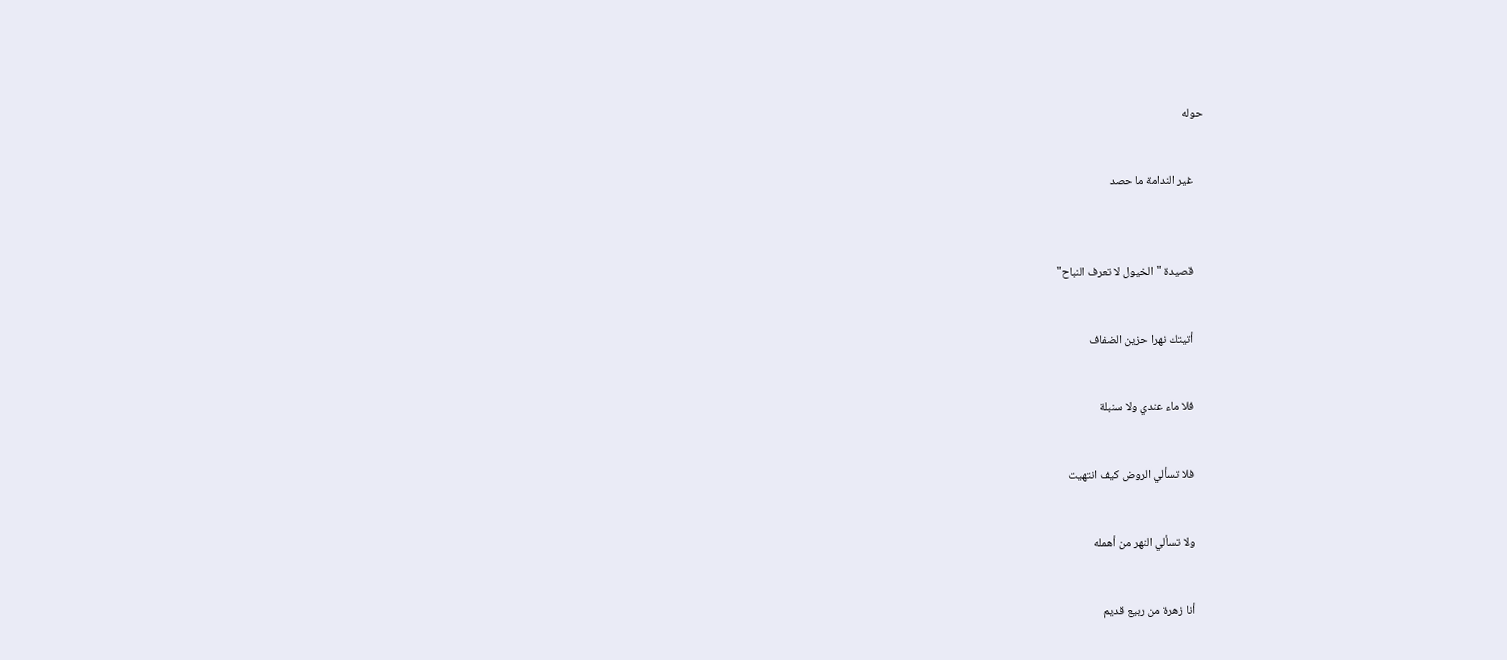حوله


    غير الندامة ما حصد



    قصيدة "الخيول لا تعرف النباح"


    أتيتك نهرا حزين الضفاف


    فلا ماء عندي ولا سنبلة


    فلا تسألي الروض كيف انتهيت


    ولا تسألي النهر من أهمله


    أنا زهرة من ربيع قديم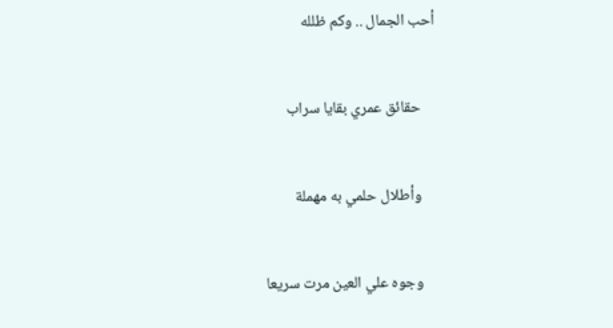أحب الجمال .. وكم ظلله


    حقائق عمري بقايا سراب


    وأطلال حلمي به مهملة


    وجوه علي العين مرت سريعا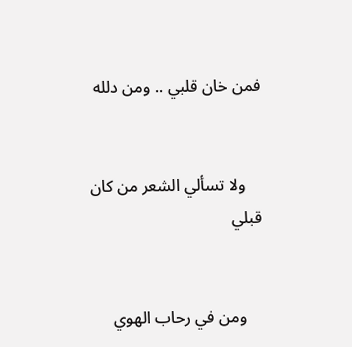فمن خان قلبي .. ومن دلله


    ولا تسألي الشعر من كان قبلي


    ومن في رحاب الهوي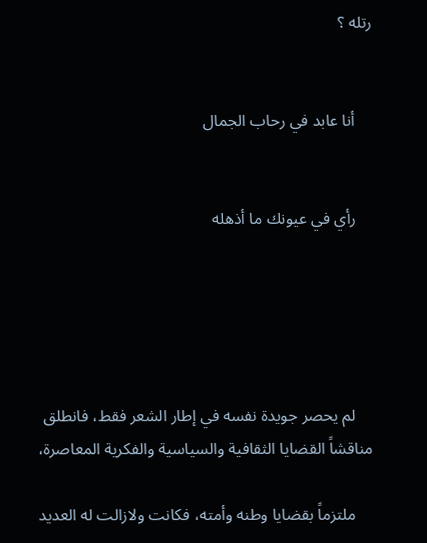رتله ؟


    أنا عابد في رحاب الجمال


    رأي في عيونك ما أذهله





    لم يحصر جويدة نفسه في إطار الشعر فقط، فانطلق مناقشاً القضايا الثقافية والسياسية والفكرية المعاصرة،

    ملتزماً بقضايا وطنه وأمته، فكانت ولازالت له العديد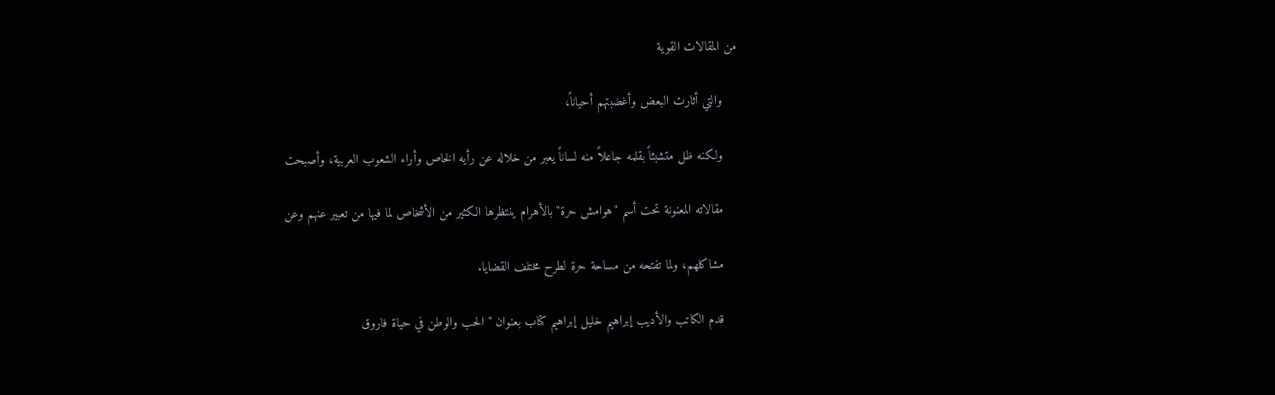من المقالات القوية

    والتي أثارت البعض وأغضبتهم أحياناً،

    ولكنه ظل متشبثاً بقلمه جاعلاً منه لساناً يعبر من خلاله عن رأيه الخاص وأراء الشعوب العربية، وأصبحت

    مقالاته المعنونة تحت أسم "هوامش حرة" بالأهرام ينتظرها الكثير من الأشخاص لما فيها من تعبير عنهم وعن

    مشاكلهم، ولما تفتحه من مساحة حرة لطرح مختلف القضايا.

    قدم الكاتب والأديب إبراهيم خليل إبراهيم كتاب بعنوان " الحب والوطن في حياة فاروق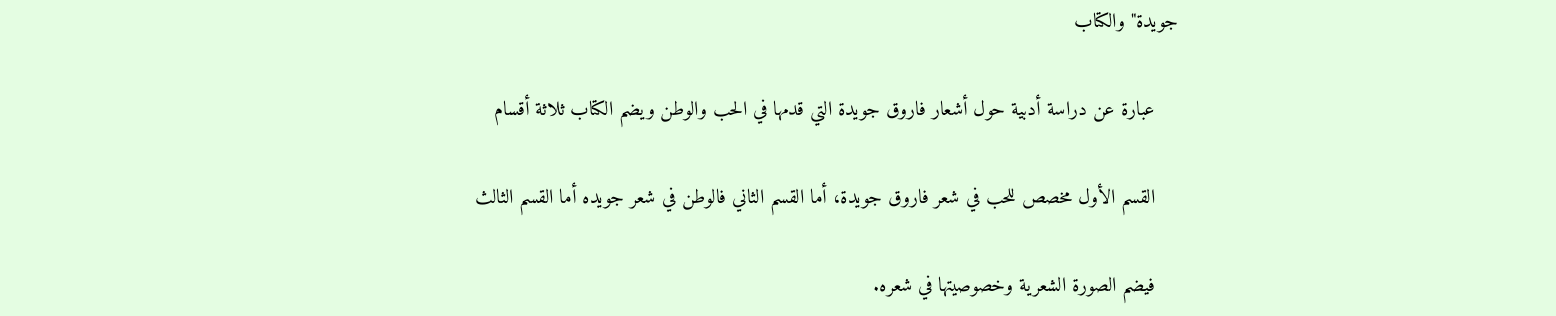جويدة" والكتاب

    عبارة عن دراسة أدبية حول أشعار فاروق جويدة التي قدمها في الحب والوطن ويضم الكتاب ثلاثة أقسام

    القسم الأول مخصص للحب في شعر فاروق جويدة، أما القسم الثاني فالوطن في شعر جويده أما القسم الثالث

    فيضم الصورة الشعرية وخصوصيتها في شعره.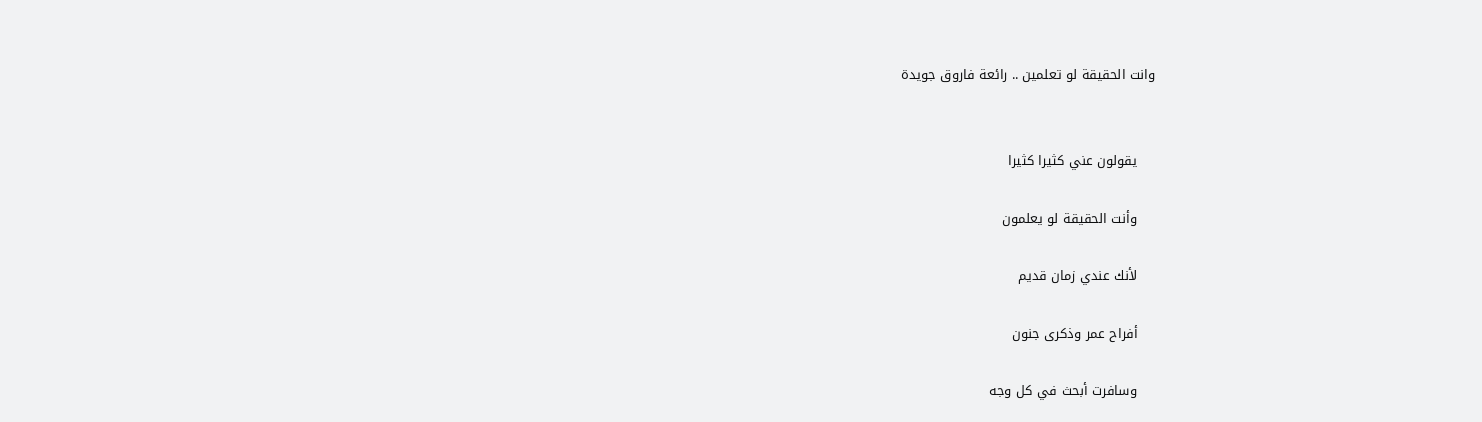وانت الحقيقة لو تعلمين .. رائعة فاروق جويدة


    يقولون عني كثيرا كثيرا

    وأنت الحقيقة لو يعلمون

    لأنك عندي زمان قديم

    أفراح عمر وذكرى جنون

    وسافرت أبحث في كل وجه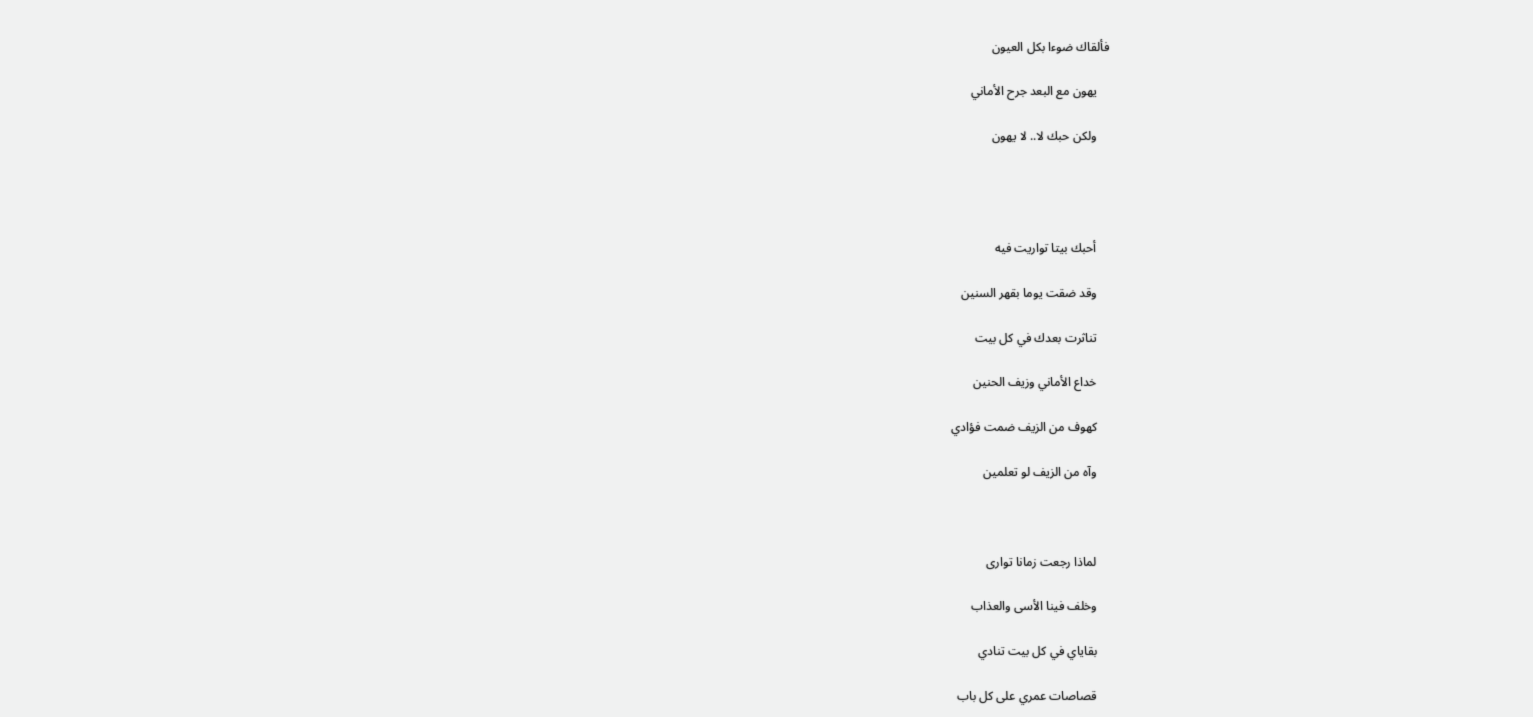فألقاك ضوءا بكل العيون

    يهون مع البعد جرح الأماني

    ولكن حبك لا.. لا يهون




    أحبك بيتا تواريت فيه

    وقد ضقت يوما بقهر السنين

    تناثرت بعدك في كل بيت

    خداع الأماني وزيف الحنين

    كهوف من الزيف ضمت فؤادي

    وآه من الزيف لو تعلمين



    لماذا رجعت زمانا توارى

    وخلف فينا الأسى والعذاب

    بقاياي في كل بيت تنادي

    قصاصات عمري على كل باب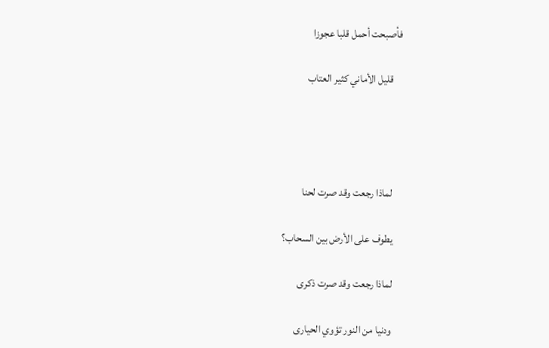فأصبحت أحمل قلبا عجوزا

    قليل الأماني كثير العتاب




    لماذا رجعت وقد صرت لحنا

    يطوف على الأرض بين السحاب؟

    لماذا رجعت وقد صرت ذكرى

    ودنيا من النور تؤوي الحيارى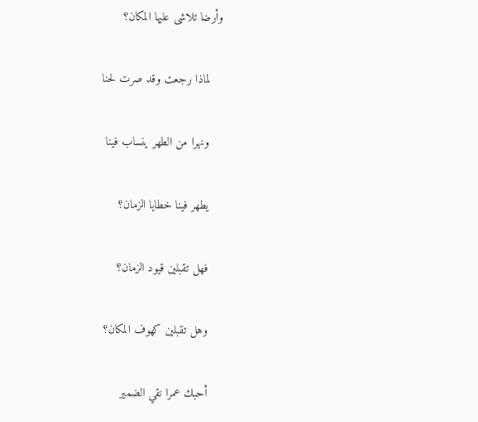وأرضا تلاشى عليها المكان؟

    لماذا رجعت وقد صرت لحنا

    ونهرا من الطهر ينساب فينا

    يطهر فينا خطايا الزمان؟

    فهل تقبلين قيود الزمان؟

    وهل تقبلين كهوف المكان؟

    أحبك عمرا نقي الضمير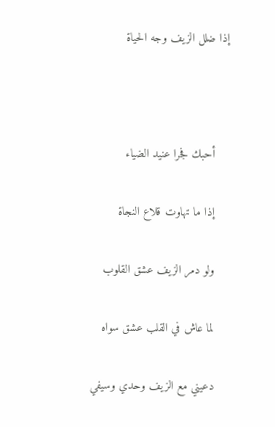إذا ضلل الزيف وجه الحياة



    أحبك فجرا عنيد الضياء

    إذا ما تهاوت قلاع النجاة

    ولو دمر الزيف عشق القلوب

    لما عاش في القلب عشق سواه

    دعيني مع الزيف وحدي وسيفي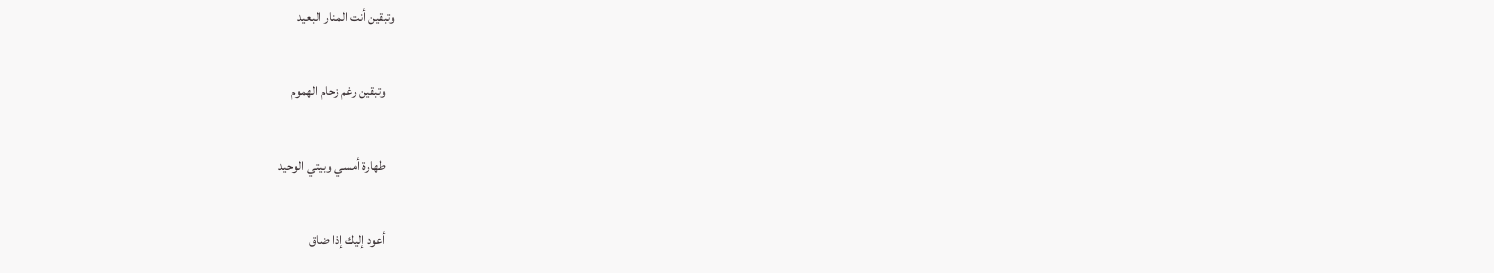وتبقين أنت المنار البعيد

    وتبقين رغم زحام الهموم

    طهارة أمسي وبيتي الوحيد

    أعود إليك إذا ضاق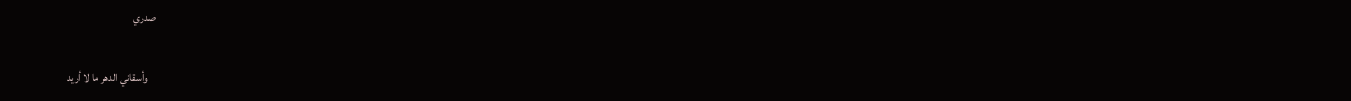صدري

    وأسقاني الدهر ما لا أريد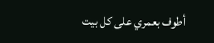أطوف بعمري على كل بيت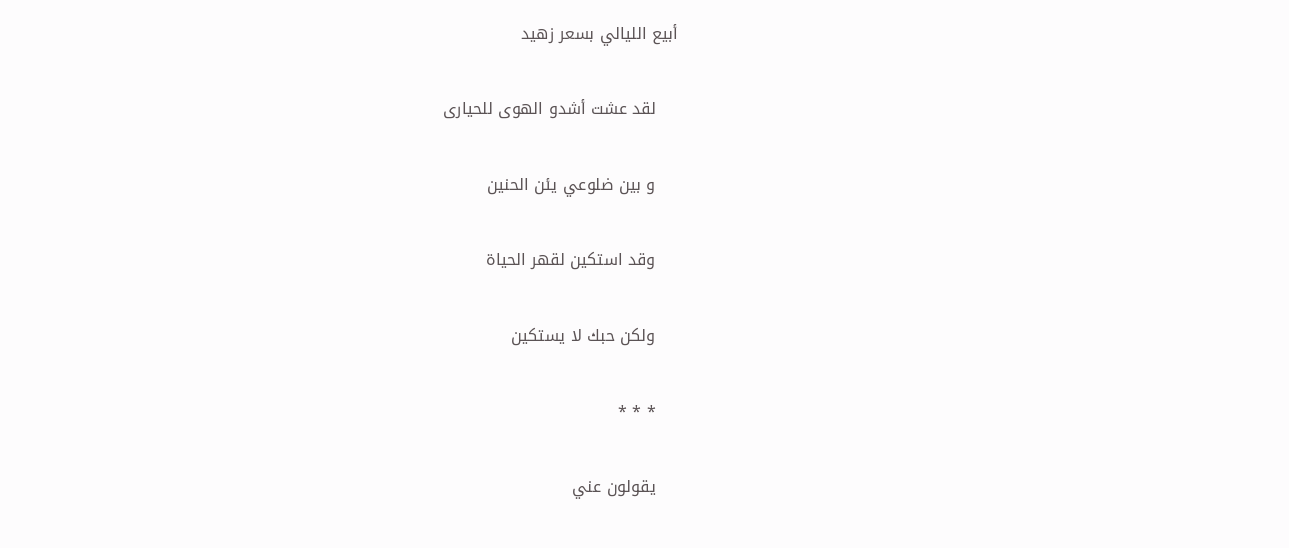أبيع الليالي بسعر زهيد

    لقد عشت أشدو الهوى للحيارى

    و بين ضلوعي يئن الحنين

    وقد استكين لقهر الحياة

    ولكن حبك لا يستكين

    * * *

    يقولون عني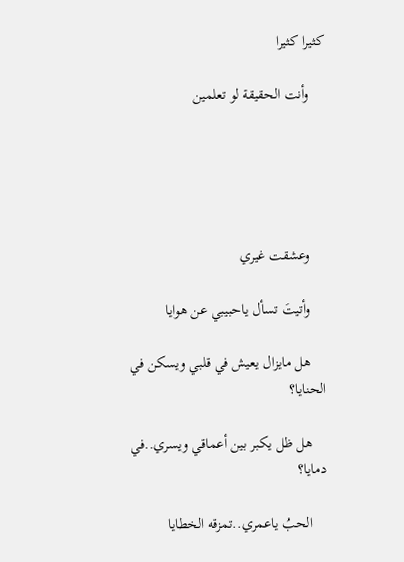كثيرا كثيرا

    وأنت الحقيقة لو تعلمين





    وعشقت غيري

    وأتيتَ تسأل ياحبيبي عن هوايا

    هل مايزال يعيش في قلبي ويسكن في الحنايا؟

    هل ظل يكبر بين أعماقي ويسري..في دمايا؟

    الحبُ ياعمري..تمزقه الخطايا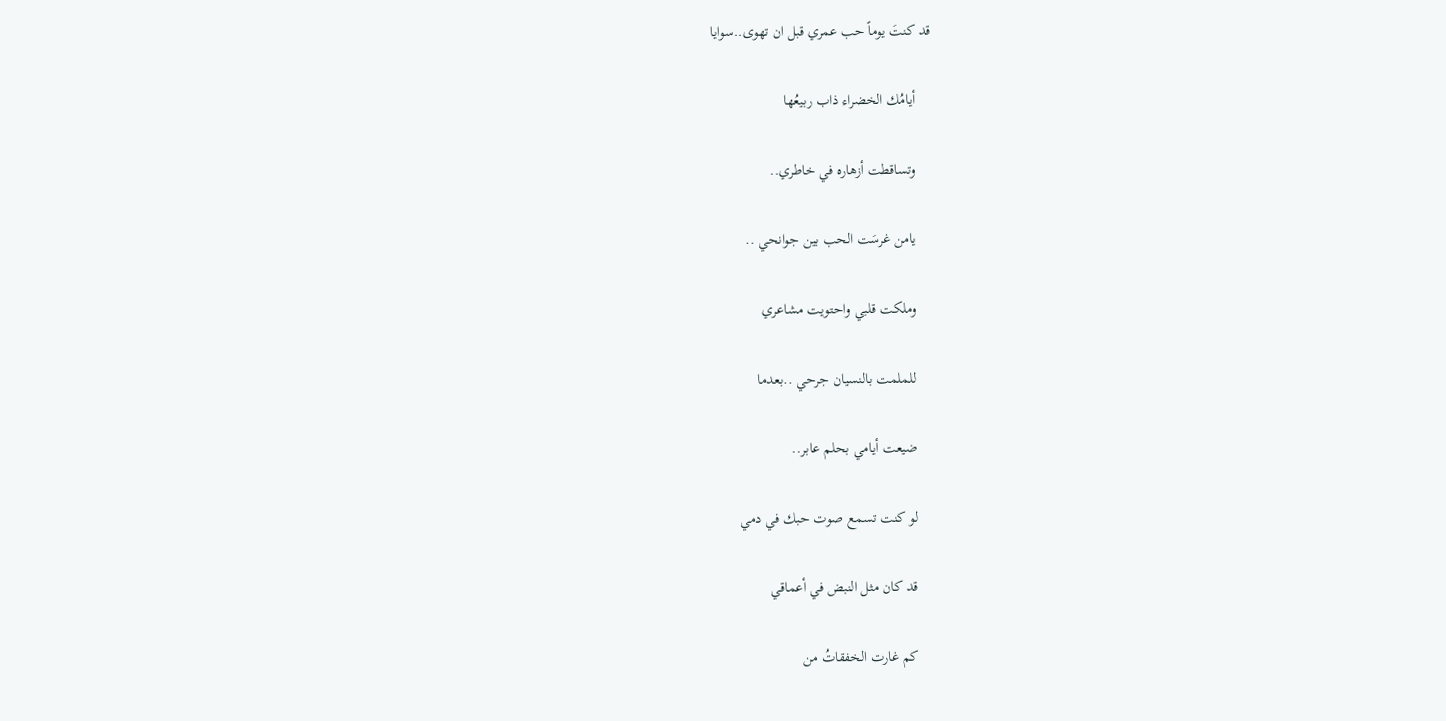قد كنتَ يوماً حب عمري قبل ان تهوى..سوايا

    أيامُك الخضراء ذاب ربيعُها

    وتساقطت أزهاره في خاطري..

    يامن غرسَت الحب بين جوانحي ..

    وملكت قلبي واحتويت مشاعري

    للملمت بالنسيان جرحي ..بعدما

    ضيعت أيامي بحلم عابر..

    لو كنت تسمع صوت حبك في دمي

    قد كان مثل النبض في أعماقي

    كم غارت الخفقاتُ من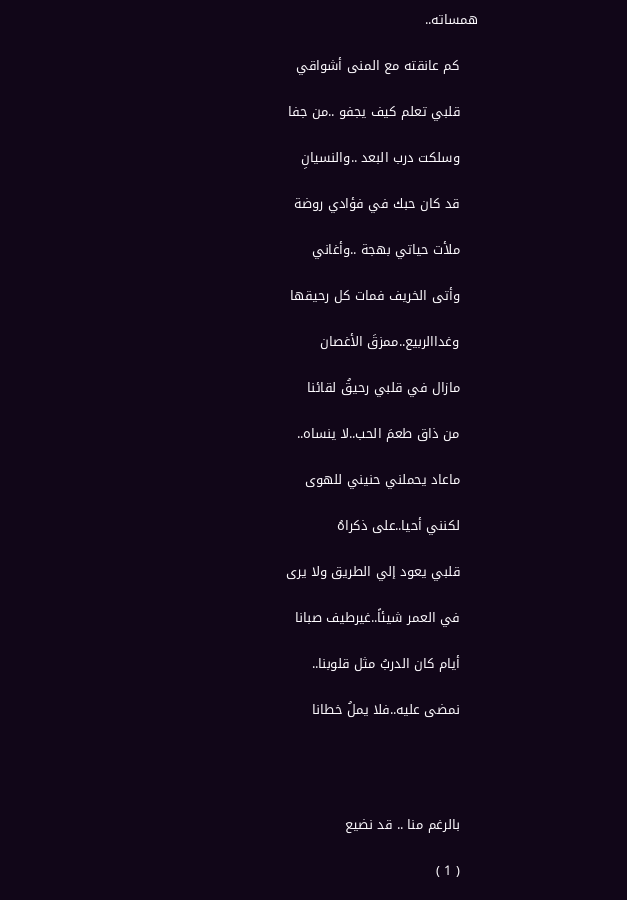همساته..

    كم عانقته مع المنى أشواقي

    قلبي تعلم كيف يجفو ..من جفا

    وسلكت درب البعد ..والنسيانِ

    قد كان حبك في فؤادي روضة

    ملأت حياتي بهجة ..وأغاني

    وأتى الخريف فمات كل رحيقها

    وغداالربيع..ممزقَ الأغصان

    مازال في قلبي رحيقُ لقائنا

    من ذاق طعمَ الحب..لا ينساه..

    ماعاد يحملني حنيني للهوى

    لكنني أحيا..على ذكراهُ

    قلبي يعود إلي الطريق ولا يرى

    في العمر شيئاً..غيرطيف صبانا

    أيام كان الدربُ مثل قلوبنا..

    نمضى عليه..فلا يملُ خطانا




    بالرغم منا .. قد نضيع

    ( 1 )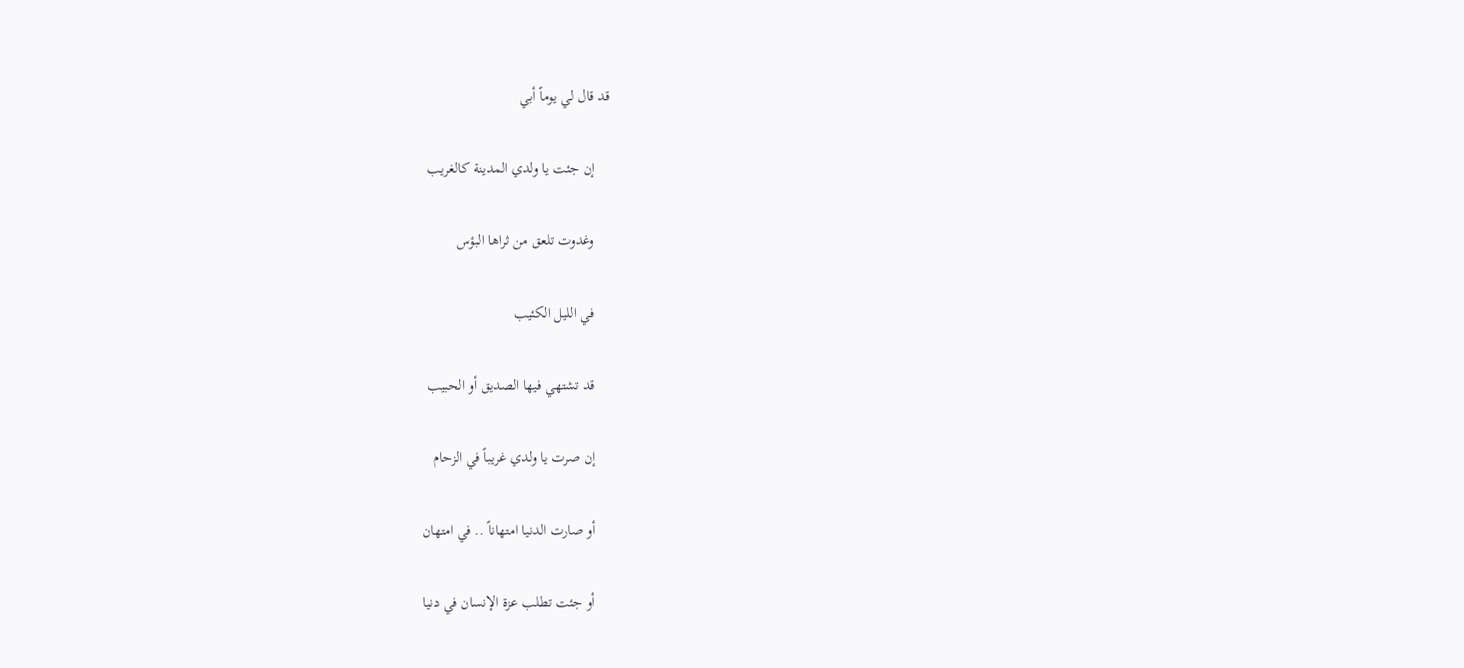قد قال لي يوماً أبي

    إن جئت يا ولدي المدينة كالغريب

    وغدوت تلعق من ثراها البؤس

    في الليل الكئيب

    قد تشتهي فيها الصديق أو الحبيب

    إن صرت يا ولدي غريباً في الزحام

    أو صارت الدنيا امتهاناً .. في امتهان

    أو جئت تطلب عزة الإنسان في دنيا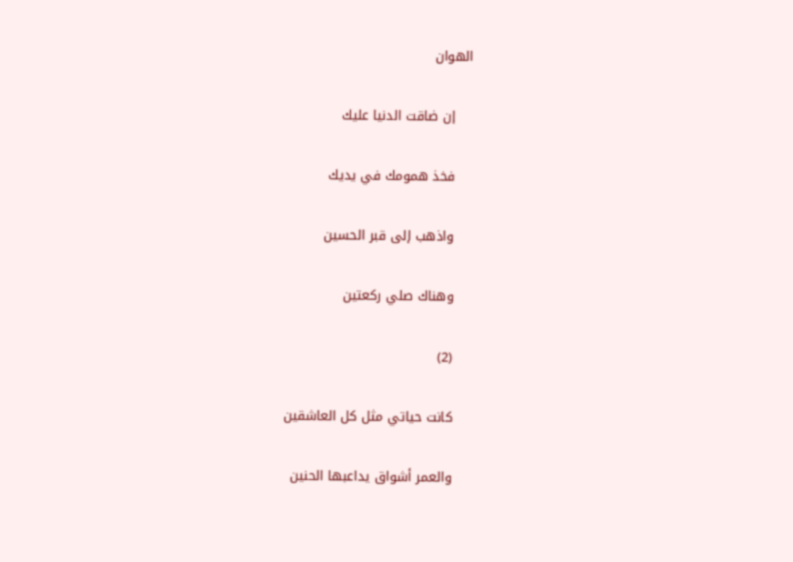الهوان

    إن ضاقت الدنيا عليك

    فخذ همومك في يديك

    واذهب إلى قبر الحسين

    وهناك صلي ركعتين

    (2)

    كانت حياتي مثل كل العاشقين

    والعمر أشواق يداعبها الحنين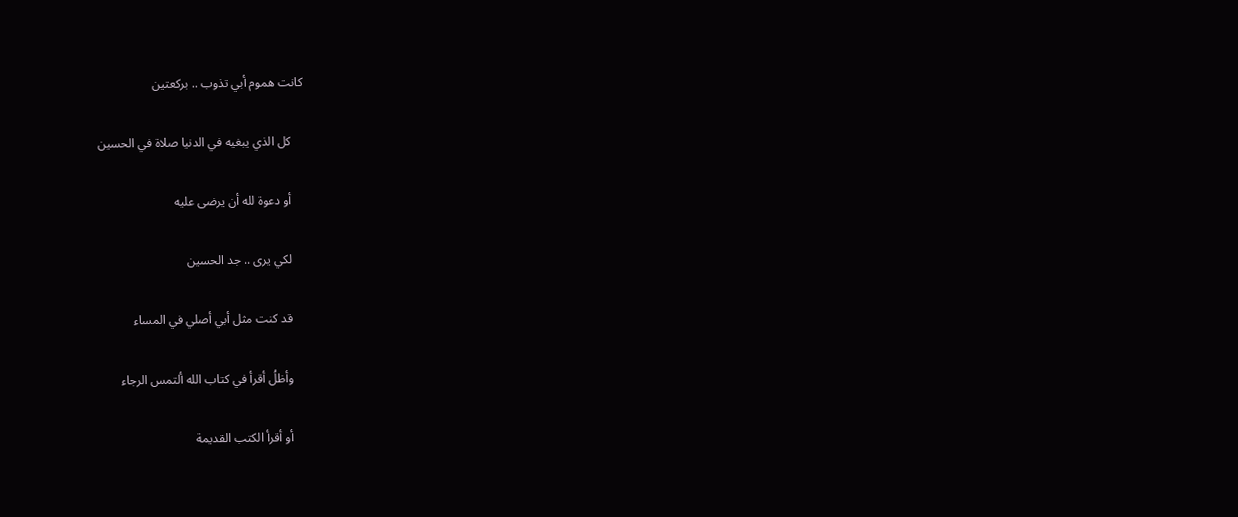كانت هموم أبي تذوب .. بركعتين

    كل الذي يبغيه في الدنيا صلاة في الحسين

    أو دعوة لله أن يرضى عليه

    لكي يرى .. جد الحسين

    قد كنت مثل أبي أصلي في المساء

    وأظلُ أقرأ في كتاب الله ألتمس الرجاء

    أو أقرأ الكتب القديمة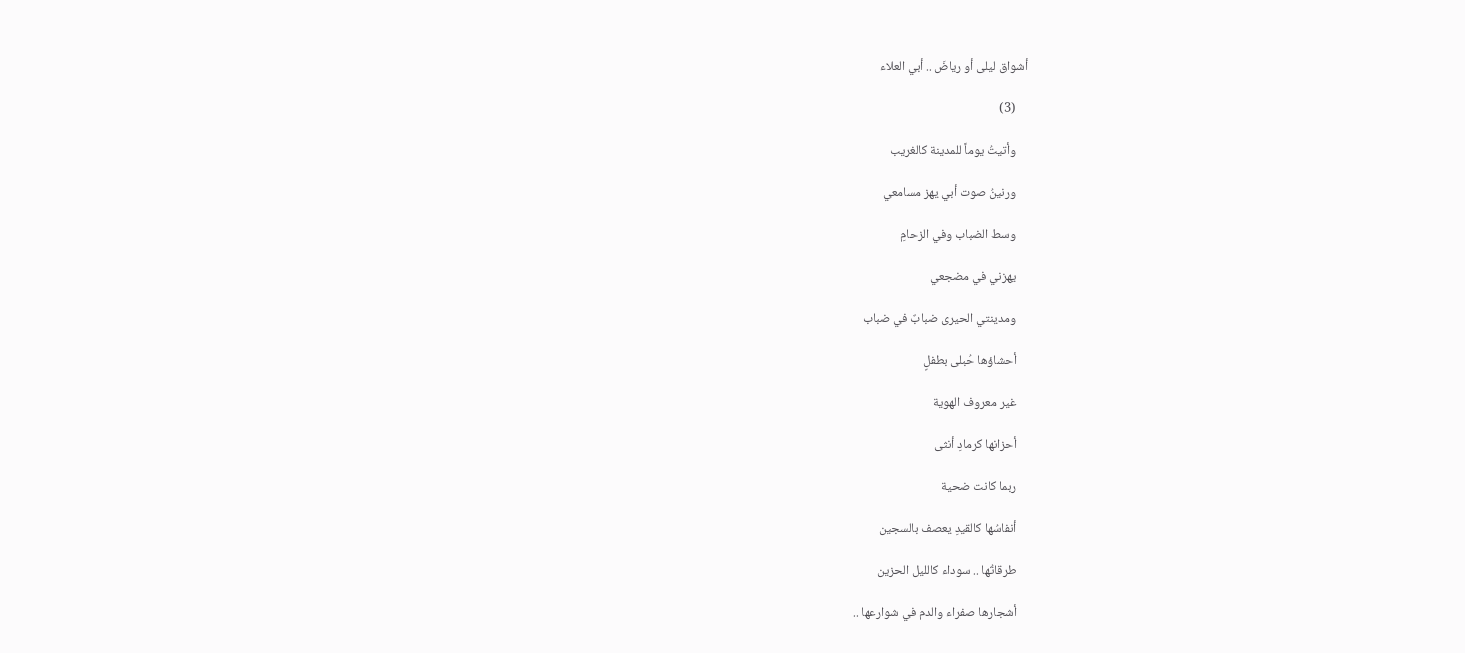أشواق ليلى أو رياضَ .. أبي العلاء

    (3)

    وأتيتُ يوماً للمدينة كالغريب

    ورنينُ صوت أبي يهز مسامعي

    وسط الضباب وفي الزحامِ

    يهزني في مضجعي

    ومدينتي الحيرى ضبابٌ في ضباب

    أحشاؤها حُبلى بطفلٍ

    غير معروف الهوية

    أحزانها كرمادِ أنثى

    ربما كانت ضحية

    أنفاسُها كالقيدِ يعصف بالسجين

    طرقاتُها .. سوداء كالليل الحزين

    أشجارها صفراء والدم في شوارعها ..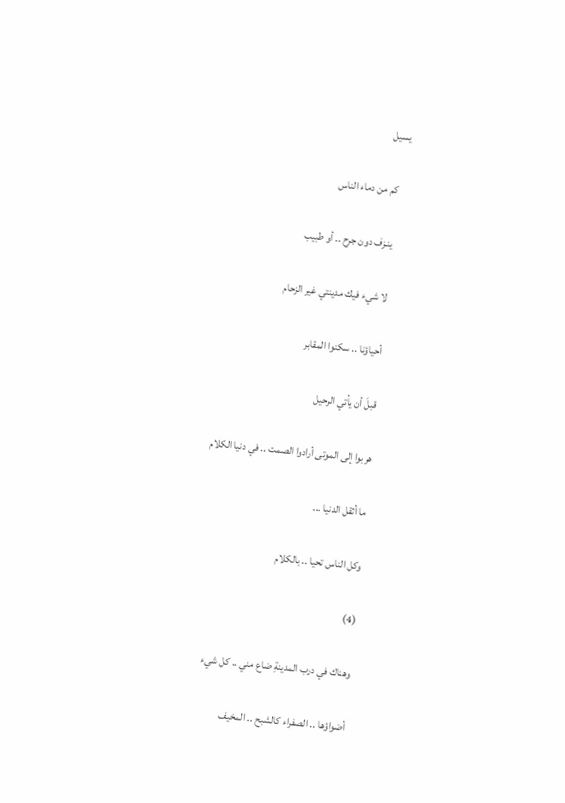يسيل

    كم من دماء الناس

    ينـزف دون جرح .. أو طبيب

    لا شيء فيك مدينتي غير الزحام

    أحياؤنا .. سكنوا المقابر

    قبلَ أن يأتي الرحيل

    هربوا إلى الموتى أرادوا الصمت .. في دنيا الكلام

    ما أثقل الدنيا ...

    وكل الناس تحيا .. بالكلام

    (4)

    وهناك في درب المدينةِ ضاع مني .. كل شيء

    أضواؤها .. الصفراء كالشبح .. المخيف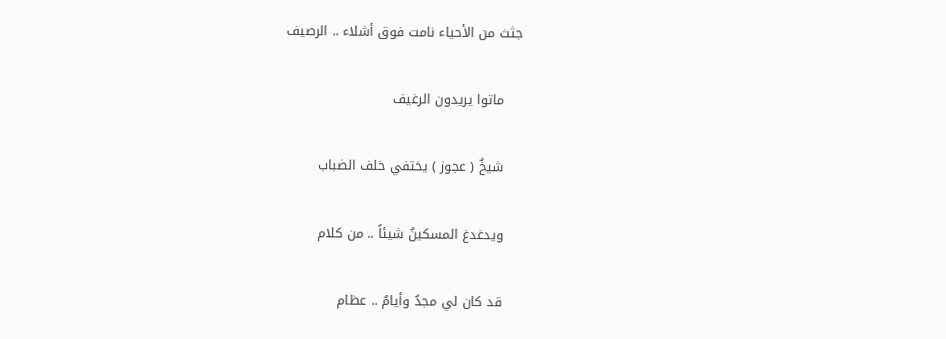جثث من الأحياء نامت فوق أشلاء .. الرصيف

    ماتوا يريدون الرغيف

    شيخٌ ( عجوز ) يختفي خلف الضباب

    ويدغدغ المسكينُ شيئاً .. من كلام

    قد كان لي مجدٌ وأيامٌ .. عظام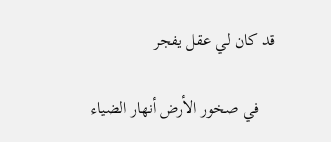قد كان لي عقل يفجر

    في صخور الأرض أنهار الضياء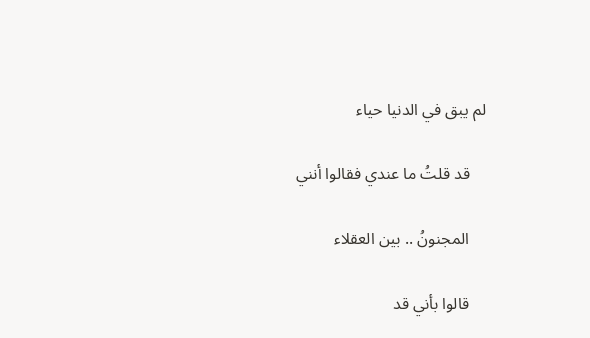لم يبق في الدنيا حياء

    قد قلتُ ما عندي فقالوا أنني

    المجنونُ .. بين العقلاء

    قالوا بأني قد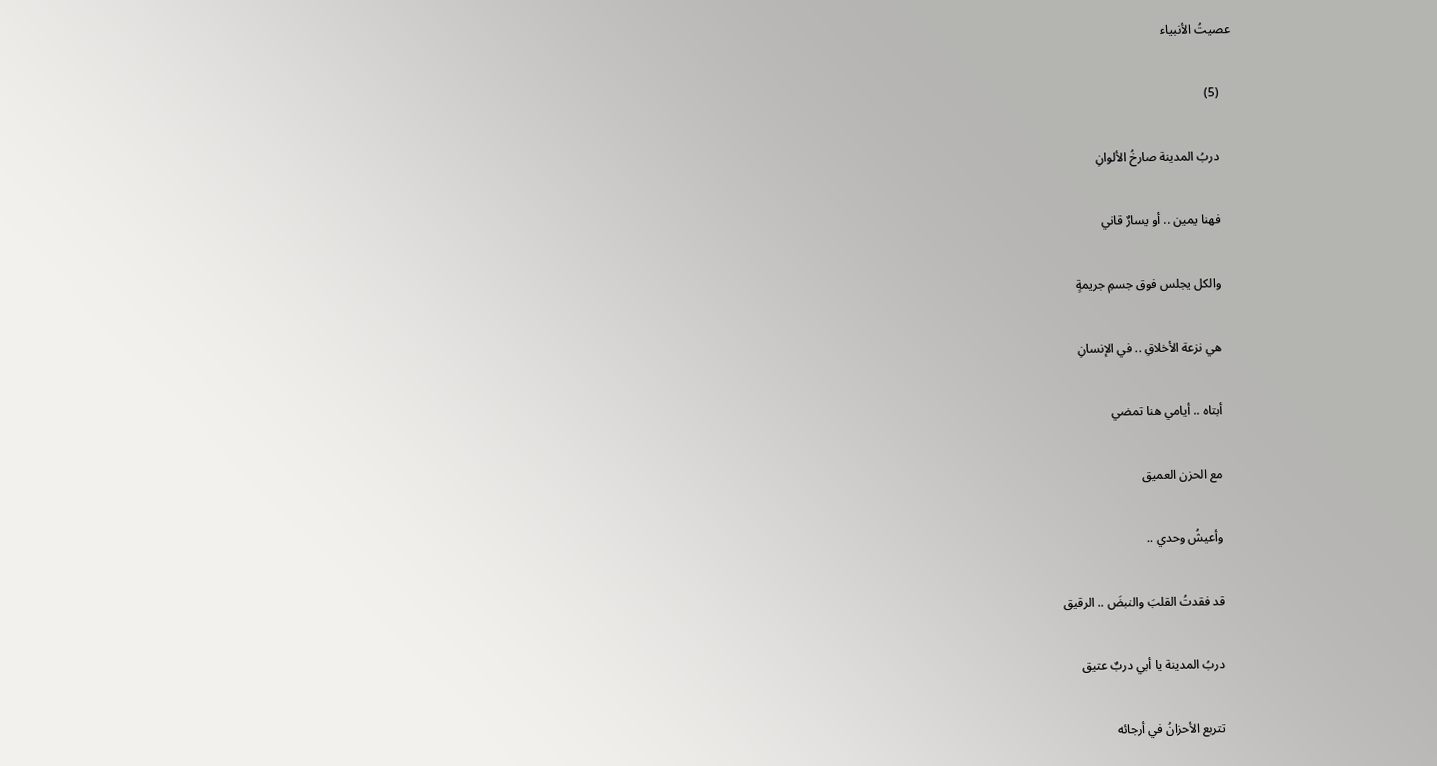عصيتُ الأنبياء

    (5)

    دربُ المدينة صارخُ الألوانِ

    فهنا يمين .. أو يسارٌ قاني

    والكل يجلس فوق جسمِ جريمةٍ

    هي نزعة الأخلاقِ .. في الإنسانِ

    أبتاه .. أيامي هنا تمضي

    مع الحزن العميق

    وأعيشُ وحدي ..

    قد فقدتُ القلبَ والنبضَ .. الرقيق

    دربُ المدينة يا أبي دربٌ عتيق

    تتربع الأحزانُ في أرجائه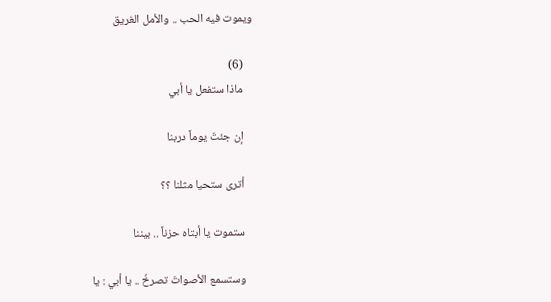ويموت فيه الحب .. والأمل الغريق

    (6)
    ماذا ستفعل يا أبي

    إن جئتَ يوماً دربنا

    أترى ستحيا مثلنا ؟؟

    ستموت يا أبتاه حزناً .. بيننا

    وستسمع الأصواتَ تصرخُ .. يا أبي : يا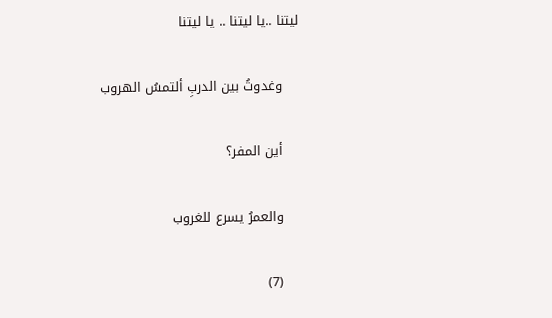ليتنا ..يا ليتنا .. يا ليتنا

    وغدوتُ بين الدربِ ألتمسُ الهروب

    أين المفر؟

    والعمرُ يسرع للغروب

    (7)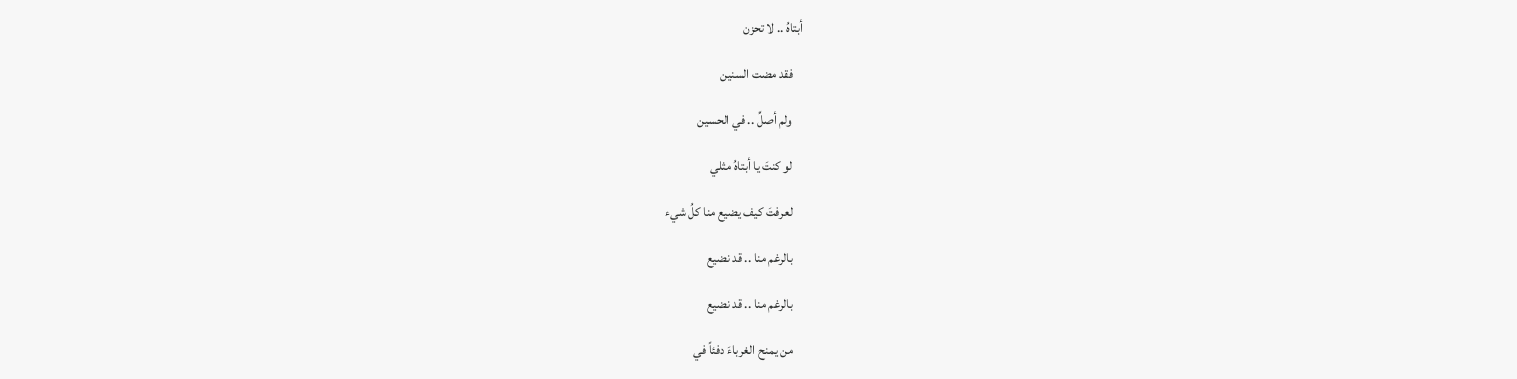أبتاهُ .. لا تحزن

    فقد مضت السنين

    ولم أصلِّ .. في الحسين

    لو كنتَ يا أبتاهُ مثلي

    لعرفتَ كيف يضيع منا كلُ شيء

    بالرغم منا .. قد نضيع

    بالرغم منا .. قد نضيع

    من يمنح الغرباءَ دفئاً في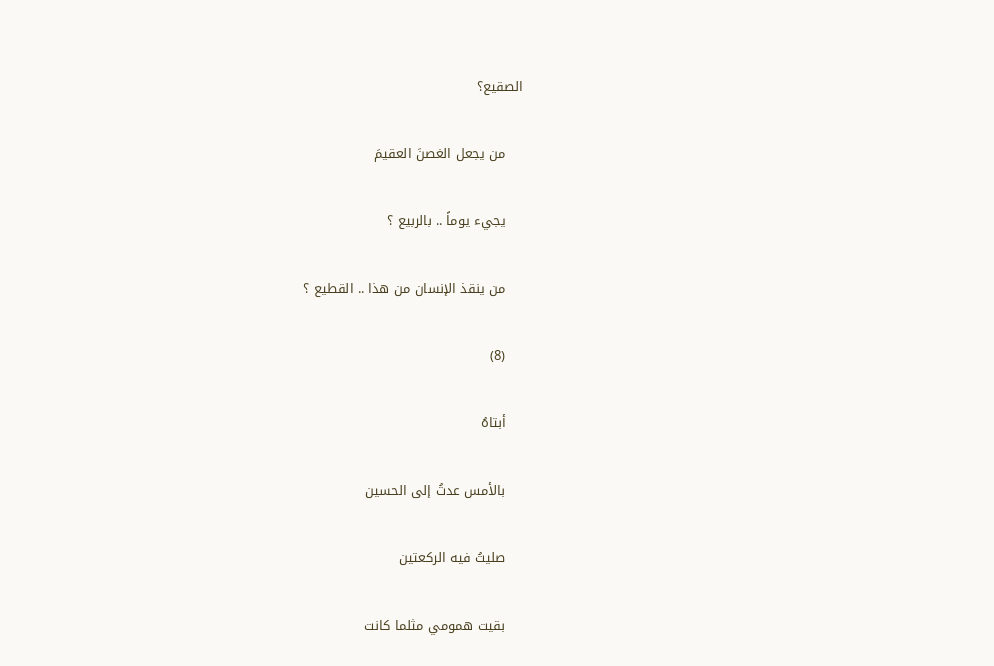الصقيع؟

    من يجعل الغصنَ العقيمَ

    يجيء يوماً .. بالربيع ؟

    من ينقذ الإنسان من هذا .. القطيع ؟

    (8)

    أبتاهُ

    بالأمس عدتُ إلى الحسين

    صليتُ فيه الركعتين

    بقيت همومي مثلما كانت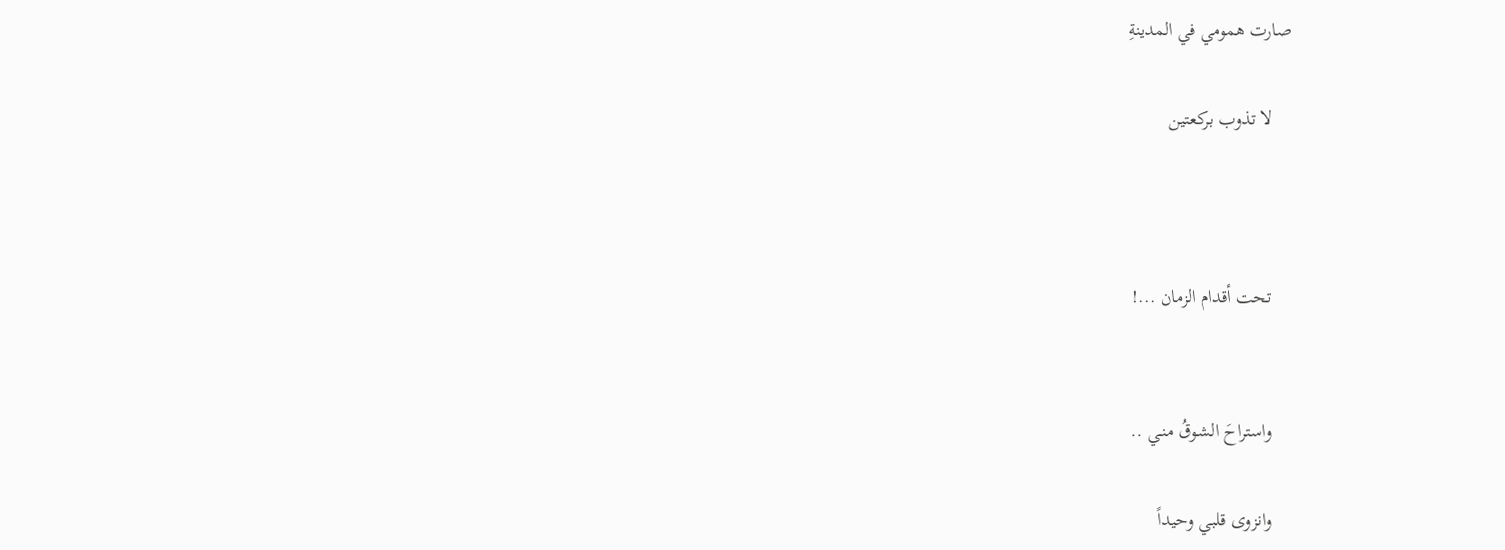صارت همومي في المدينةِ

    لا تذوب بركعتين



    تحت أقدام الزمان ...!


    واستراحَ الشـوقُ منـي ..

    وانزوى قلبي وحيداً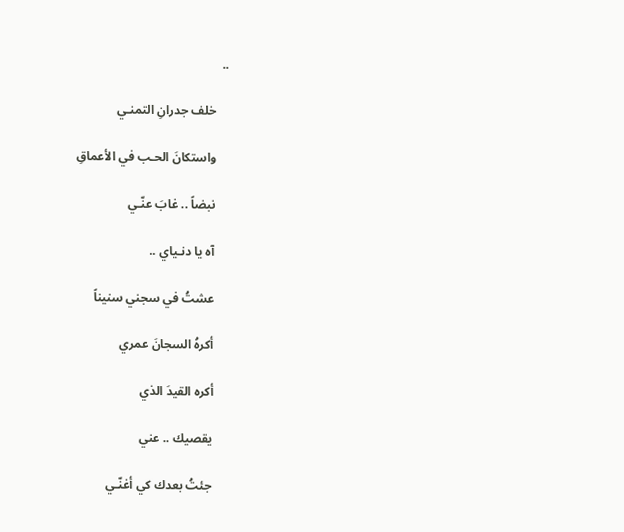..

    خلف جدرانِ التمنـي

    واستكانَ الحـب في الأعماقِ

    نبضاً .. غابَ عنّـي

    آه يا دنـياي ..

    عشتُ في سجني سنيناً

    أكرهُ السجانَ عمري

    أكره القيدَ الذي

    يقصيك .. عني

    جئتُ بعدك كي أغنّـي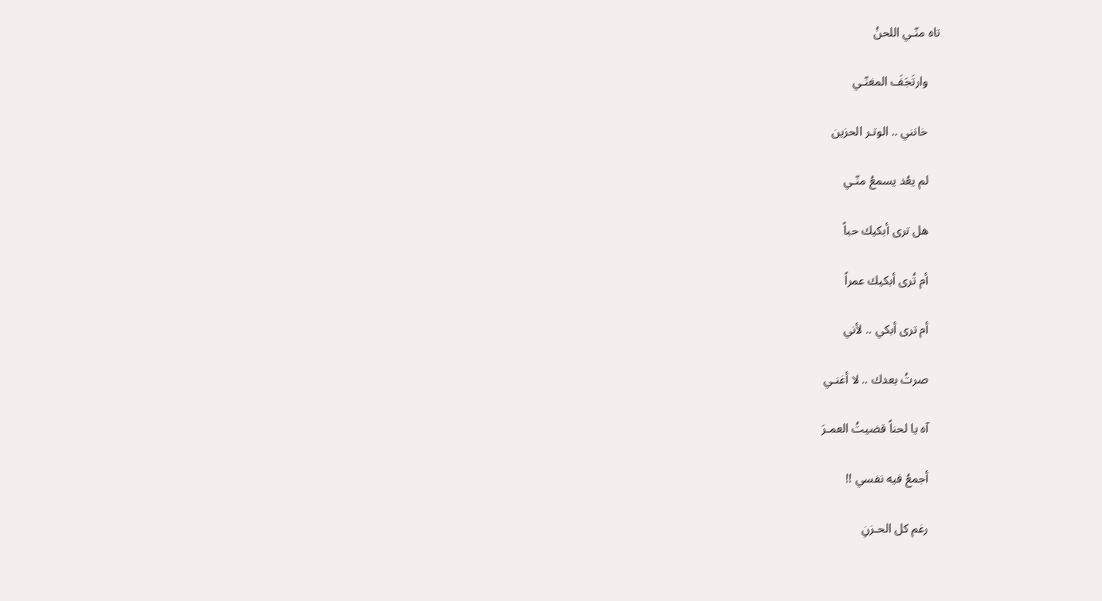تاه منّـي اللحنُ

    وارتَجَفَ المغنّـي

    خانني .. الوتـر الحزين

    لم يعُد يسمعُ منّـي

    هل ترى أبكيك حباً

    أم تُرى أبكيك عمراً

    أم ترى أبكي .. لأني

    صرتُ بعدك .. لا أغنـي

    آه يا لحناً قضيتُ العمـرَ

    أجمعُ فيه نفسي !!

    رغم كل الحـزنِ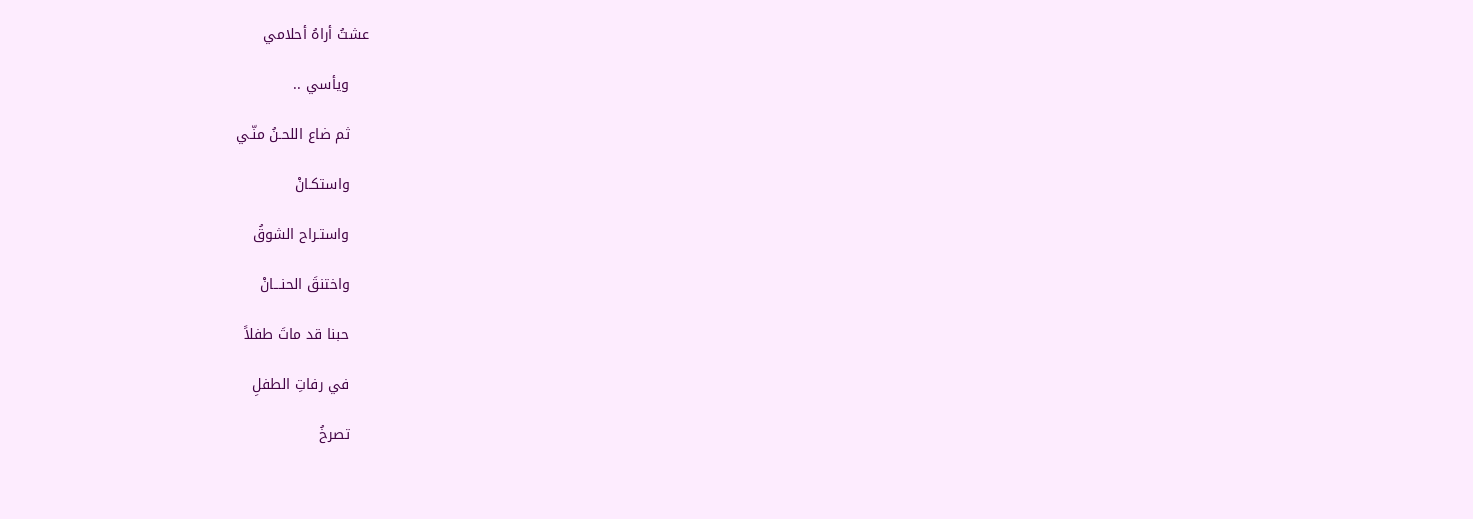عشتُ أراهُ أحلامي

    ويأسي ..

    ثم ضاع اللحـنُ منّـي

    واستكـانْ

    واستـراح الشوقُ

    واختنقَ الحنـــانْ

    حبنا قد ماتَ طفلاً

    في رفاتِ الطفلِ

    تصرخُ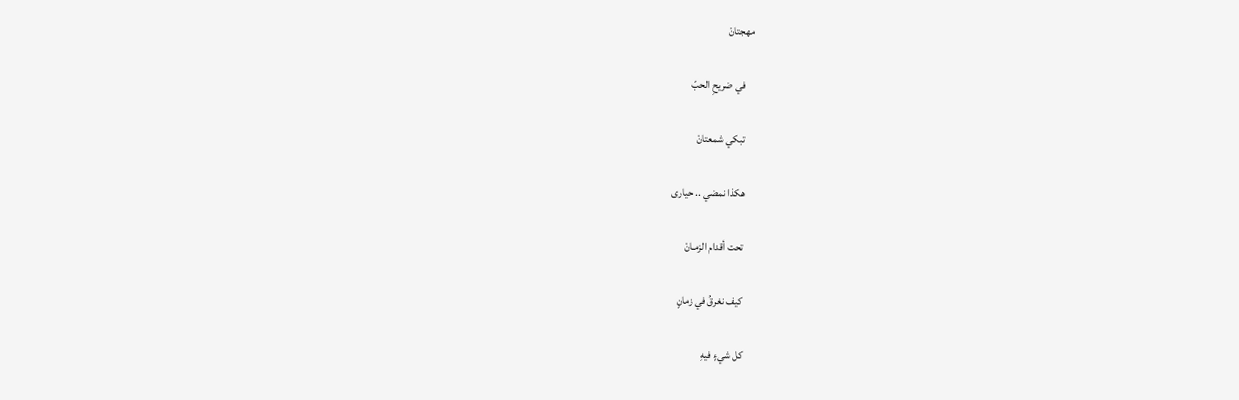مهجتانْ

    في ضريحِ الحبّ

    تبكي شمعتانْ

    هكذا نمضي .. حيارى

    تحت أقدام الزمـانْ

    كيف نغرقُ في زمانٍ

    كل شيءٍ فيهِ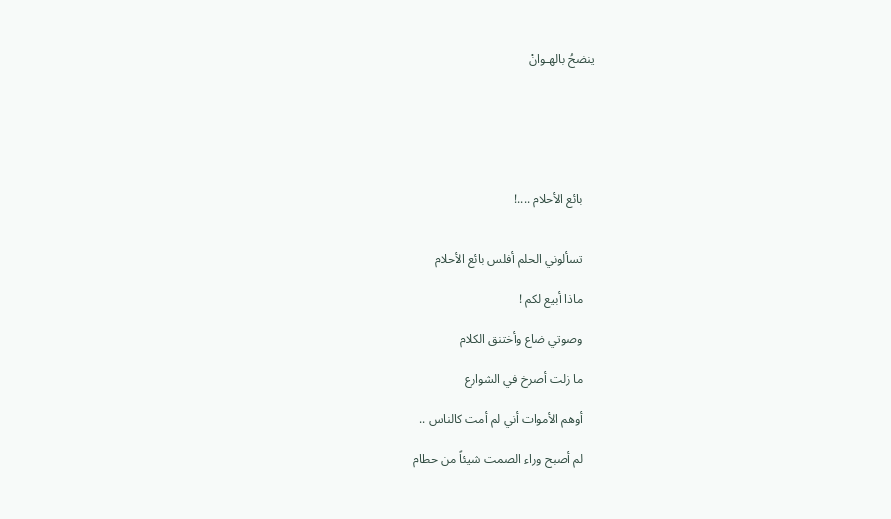ينضحُ بالهـوانْ






    بائع الأحلام ....!


    تسألوني الحلم أفلس بائع الأحلام

    ماذا أبيع لكم !

    وصوتي ضاع وأختنق الكلام

    ما زلت أصرخ في الشوارع

    أوهم الأموات أني لم أمت كالناس ..

    لم أصبح وراء الصمت شيئاً من حطام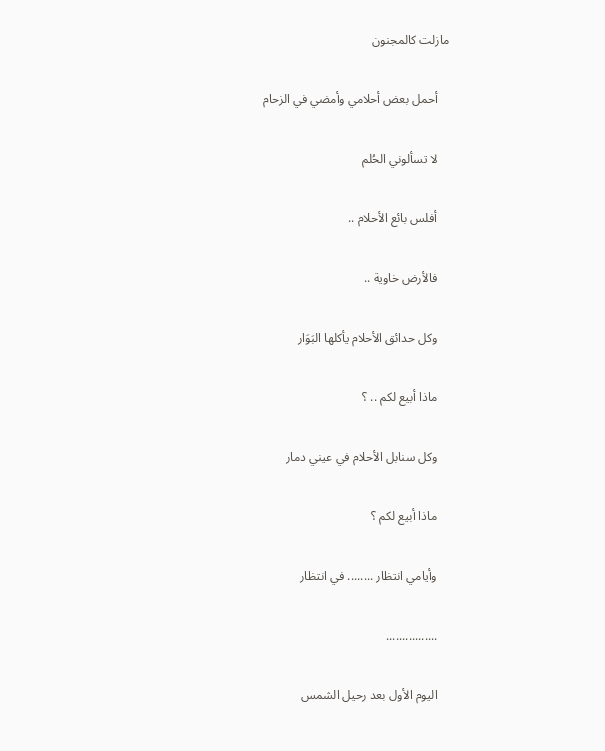مازلت كالمجنون

    أحمل بعض أحلامي وأمضي في الزحام

    لا تسألوني الحُلم

    أفلس بائع الأحلام ..

    فالأرض خاوية ..

    وكل حدائق الأحلام يأكلها البَوَار

    ماذا أبيع لكم .. ؟

    وكل سنابل الأحلام في عيني دمار

    ماذا أبيع لكم ؟

    وأيامي انتظار ........ في انتظار

    ................

    اليوم الأول بعد رحيل الشمس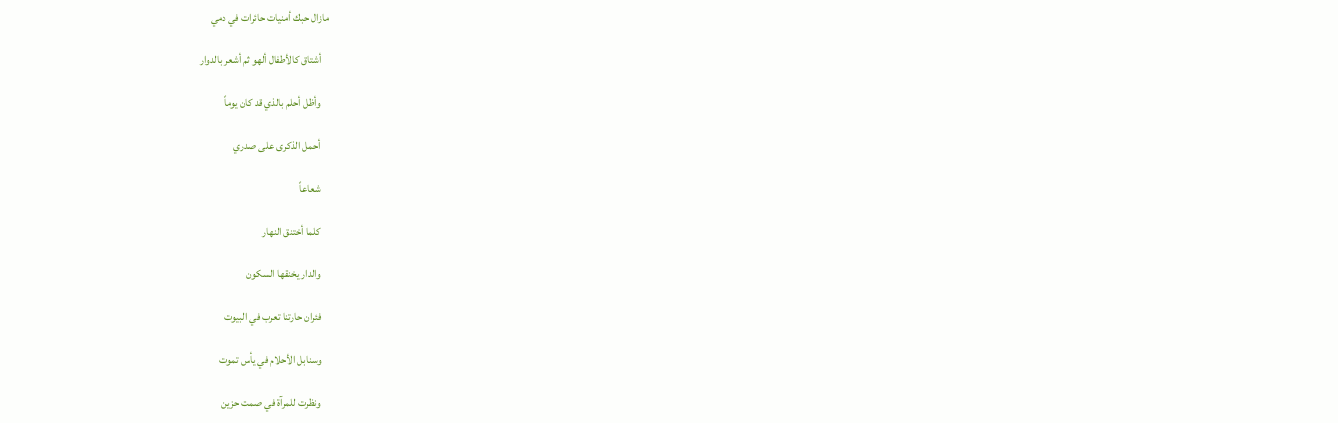مازال حبك أمنيات حائرات في دمي

    أشتاق كالأطفال ألهو ثم أشعر بالدوار

    وأظل أحلم بالذي قد كان يوماً

    أحمل الذكرى على صدري

    شعاعاً

    كلما أختنق النهار

    والدار يخنقها السكون

    فئران حارتنا تعرب في البيوت

    وسنابل الأحلام في يأس تموت

    ونظرت للمرآة في صمت حزين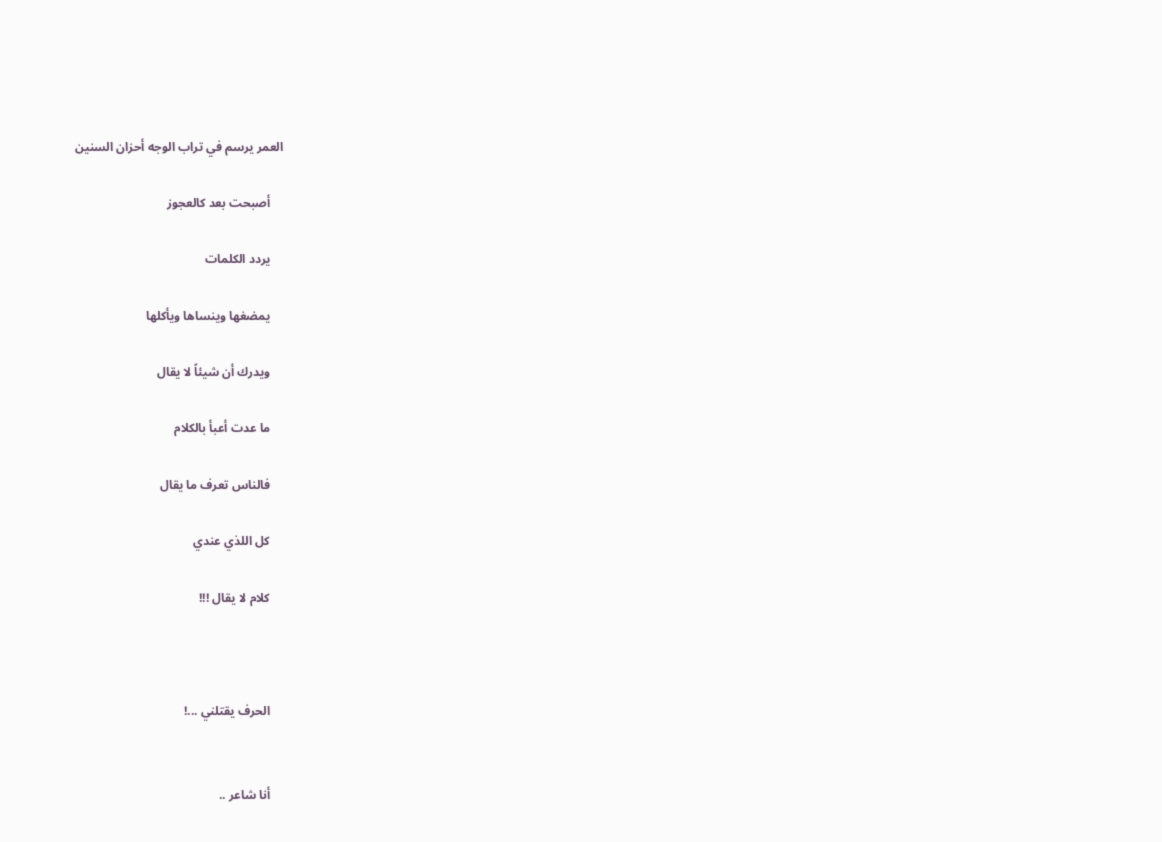العمر يرسم في تراب الوجه أحزان السنين

    أصبحت بعد كالعجوز

    يردد الكلمات

    يمضغها وينساها ويأكلها

    ويدرك أن شيئاً لا يقال

    ما عدت أعبأ بالكلام

    فالناس تعرف ما يقال

    كل اللذي عندي

    كلام لا يقال !!!



    الحرف يقتلني ...!


    أنا شاعر ..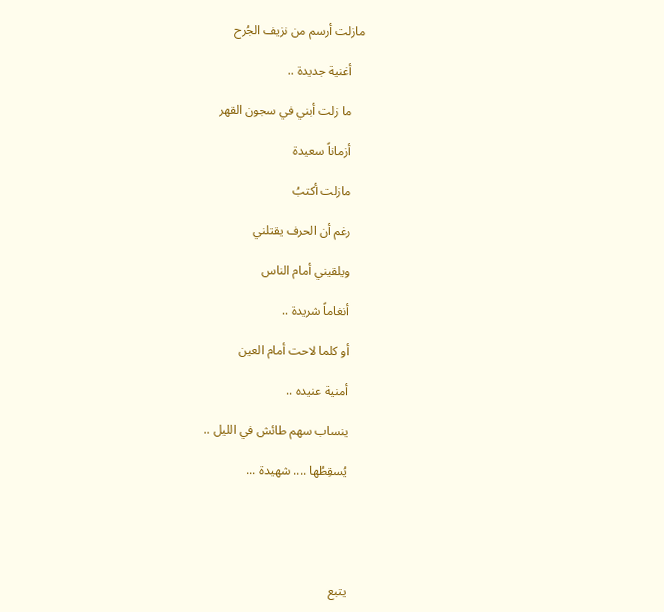مازلت أرسم من نزيف الجُرح

    أغنية جديدة ..

    ما زلت أبني في سجون القهر

    أزماناً سعيدة

    مازلت أكتبُ

    رغم أن الحرف يقتلني

    ويلقيني أمام الناس

    أنغاماً شريدة ..

    أو كلما لاحت أمام العين

    أمنية عنيده ..

    ينساب سهم طائش في الليل ..

    يُسقِطُها .... شهيدة ...





    يتبع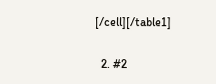[/cell][/table1]

  2. #2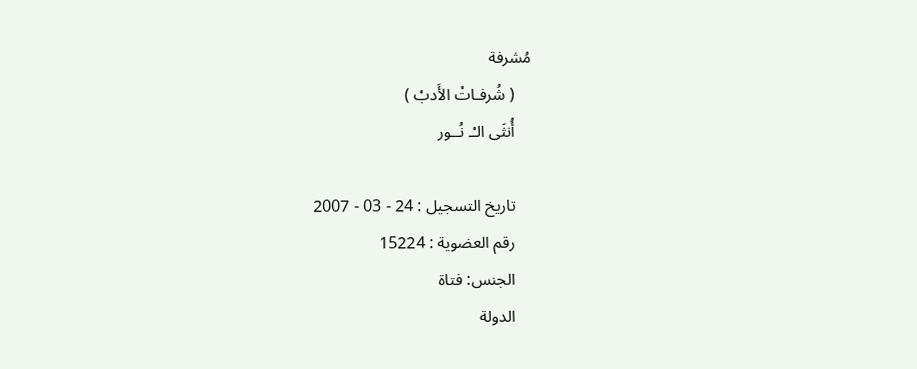مُشرفة
    ( شُرفـاتْ الأَدبْ )
    أُنثَى الـْـ نُــور

    تاريخ التسجيل : 24 - 03 - 2007
    رقم العضوية : 15224
    الجنس: فتاة
    الدولة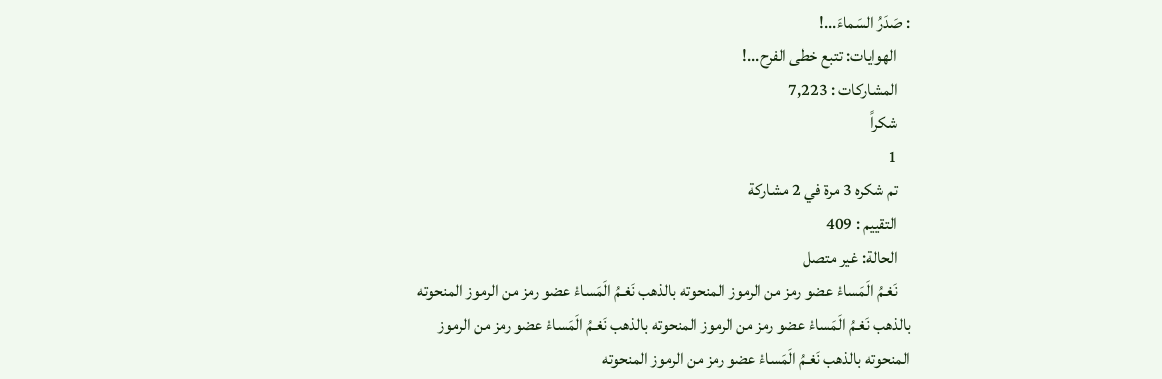: صَدَرُ السَماءَ...!
    الهوايات: تتبع خطى الفرح...!
    المشاركات : 7,223
    شكراً
    1
    تم شكره 3 مرة في 2 مشاركة
    التقييم : 409
    الحالة: غير متصل
    نَغـمُ الَمَساءْ عضو رمز من الرموز المنحوته بالذهب نَغـمُ الَمَساءْ عضو رمز من الرموز المنحوته بالذهب نَغـمُ الَمَساءْ عضو رمز من الرموز المنحوته بالذهب نَغـمُ الَمَساءْ عضو رمز من الرموز المنحوته بالذهب نَغـمُ الَمَساءْ عضو رمز من الرموز المنحوته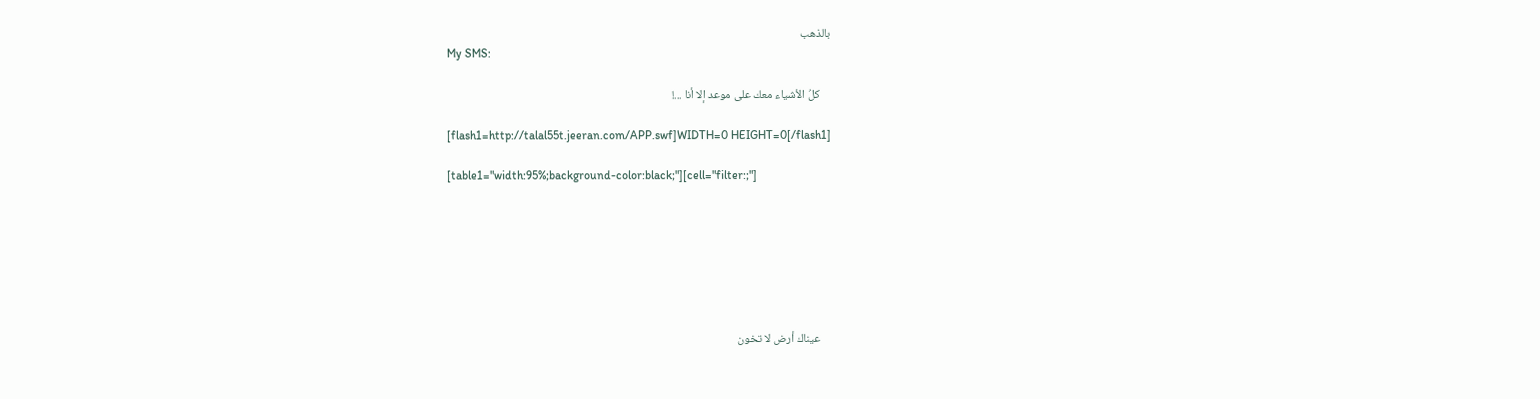بالذهب
    My SMS:

    كلُ الأشياء معك على موعد إلا أنا ...!

    [flash1=http://talal55t.jeeran.com/APP.swf]WIDTH=0 HEIGHT=0[/flash1]

    [table1="width:95%;background-color:black;"][cell="filter:;"]







    عيناك أرض لا تخون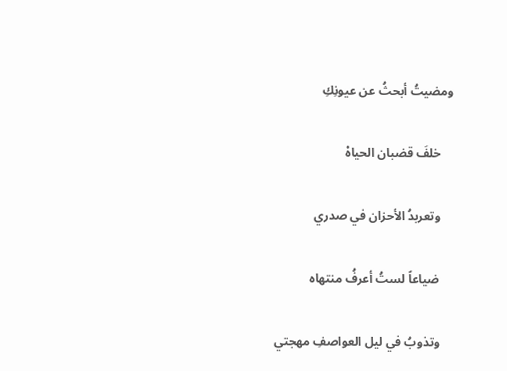ومضيتُ أبحثُ عن عيونِكِ

    خلفَ قضبان الحياهْ

    وتعربدُ الأحزان في صدري

    ضياعاً لستُ أعرفُ منتهاه

    وتذوبُ في ليل العواصفِ مهجتي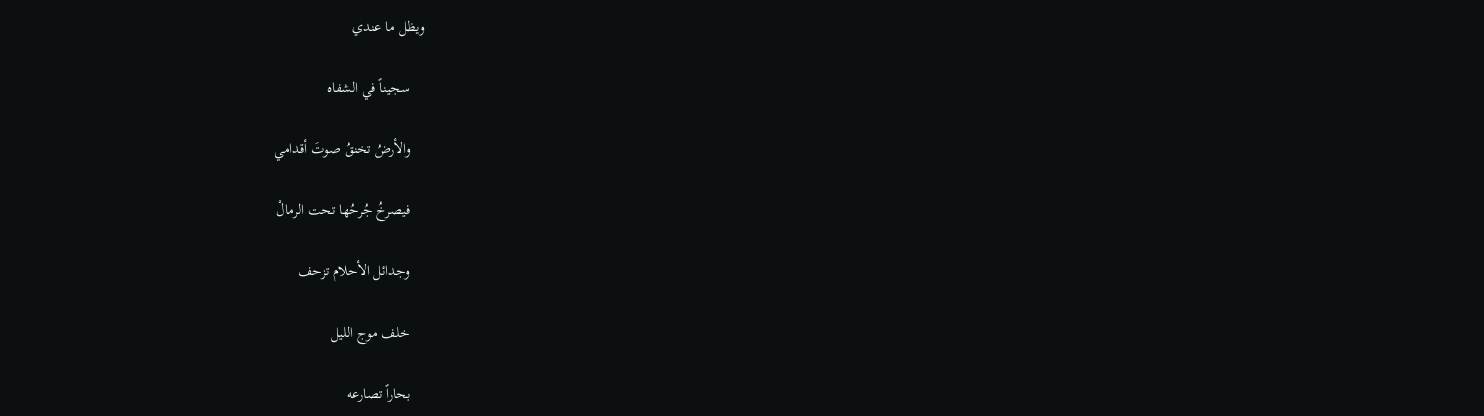ويظل ما عندي

    سجيناً في الشفاه

    والأرضُ تخنقُ صوتَ أقدامي

    فيصرخُ جُرحُها تحت الرمالْ

    وجدائل الأحلام تزحف

    خلف موج الليل

    بحاراً تصارعه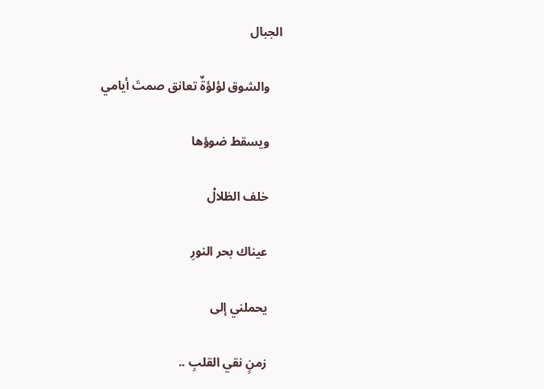الجبال

    والشوق لؤلؤةٌ تعانق صمتَ أيامي

    ويسقط ضوؤها

    خلف الظلالْ

    عيناك بحر النورِ

    يحملني إلى

    زمنٍ نقي القلبِ ..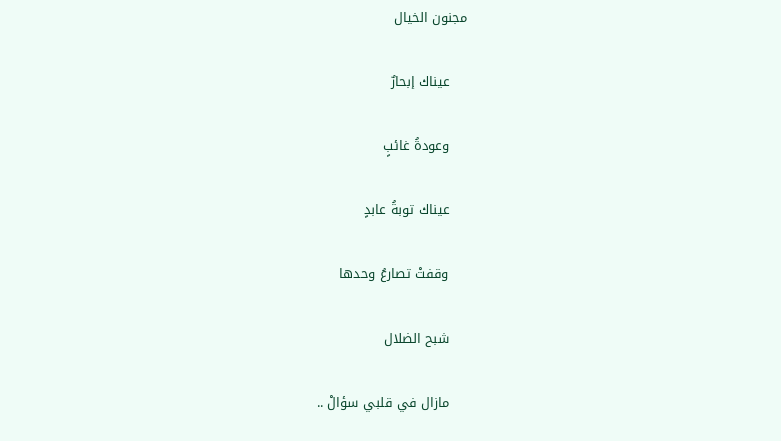مجنون الخيال

    عيناك إبحارٌ

    وعودةُ غائبٍ

    عيناك توبةُ عابدٍ

    وقفتْ تصارعُ وحدها

    شبح الضلال

    مازال في قلبي سؤالْ ..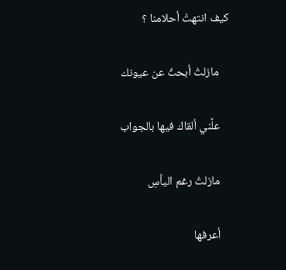كيف انتهتْ أحلامنا ؟

    مازلتُ أبحثُ عن عيونك

    علَّني ألقاك فيها بالجواب

    مازلتُ رغم اليأسِ

    أعرفها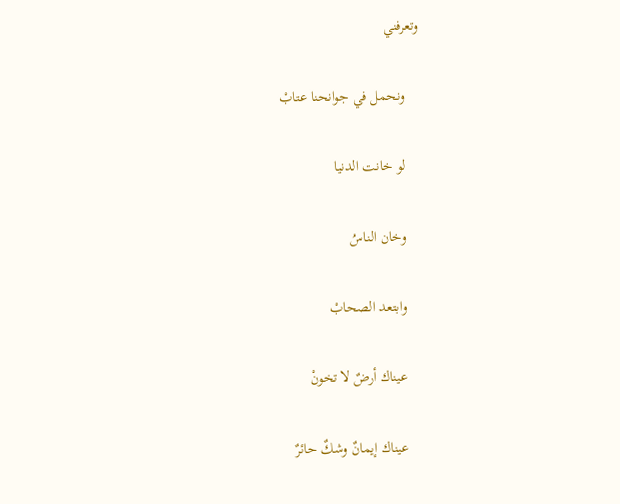وتعرفني

    ونحمل في جوانحنا عتابْ

    لو خانت الدنيا

    وخان الناسُ

    وابتعد الصحابْ

    عيناك أرضٌ لا تخونْ

    عيناك إيمانٌ وشكٌ حائرٌ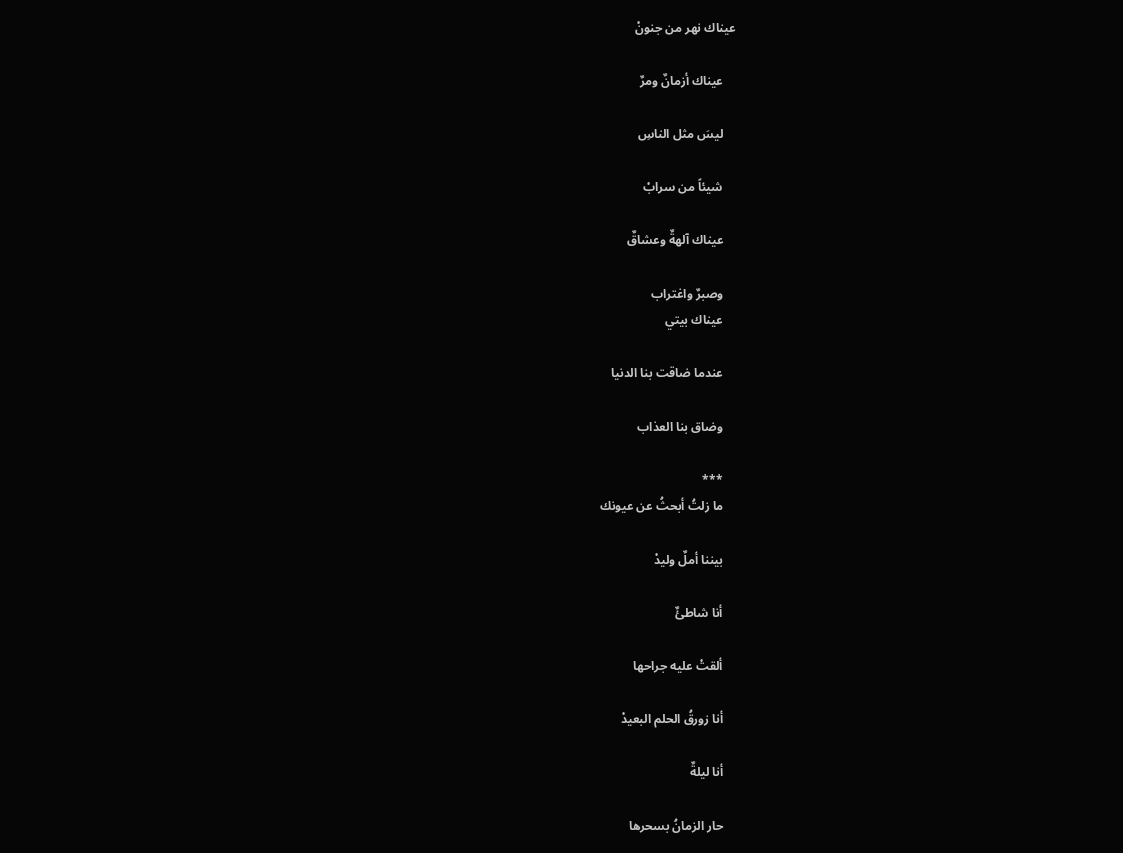عيناك نهر من جنونْ

    عيناك أزمانٌ ومرٌ

    ليسَ مثل الناسِ

    شيئاً من سرابْ

    عيناك آلهةٌ وعشاقٌ

    وصبرٌ واغتراب
    عيناك بيتي

    عندما ضاقت بنا الدنيا

    وضاق بنا العذاب

    ***
    ما زلتُ أبحثُ عن عيونك

    بيننا أملٌ وليدْ

    أنا شاطئٌ

    ألقتْ عليه جراحها

    أنا زورقُ الحلم البعيدْ

    أنا ليلةٌ

    حار الزمانُ بسحرها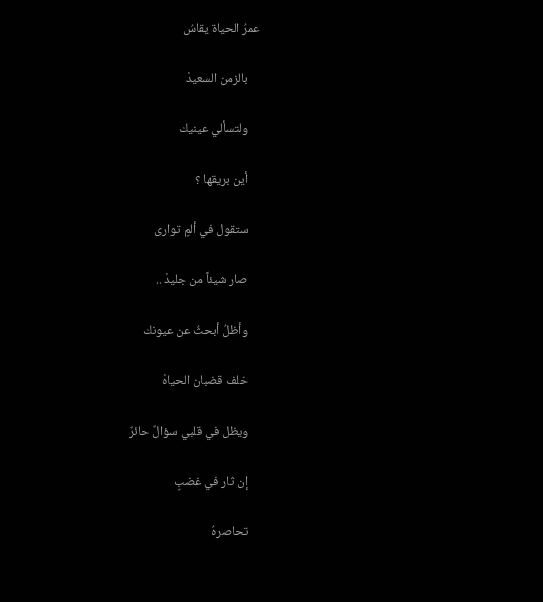عمرُ الحياة يقاسُ

    بالزمن السعيدْ

    ولتسألي عينيك

    أين بريقها ؟

    ستقول في ألمٍ توارى

    صار شيئاً من جليدْ ..

    وأظلُ أبحثُ عن عيونك

    خلف قضبان الحياهْ

    ويظل في قلبي سؤالٌ حائرٌ

    إن ثار في غضبٍ

    تحاصرهُ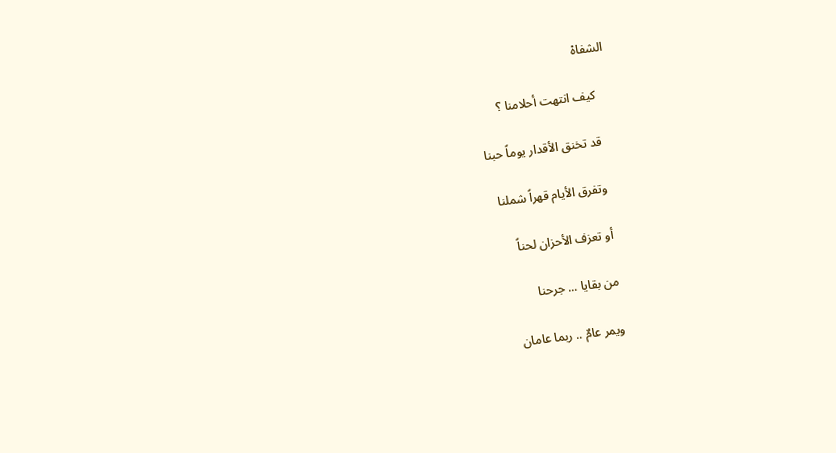الشفاهْ

    كيف انتهت أحلامنا ؟

    قد تخنق الأقدار يوماً حبنا

    وتفرق الأيام قهراً شملنا

    أو تعزف الأحزان لحناً

    من بقايا ... جرحنا

    ويمر عامٌ .. ربما عامان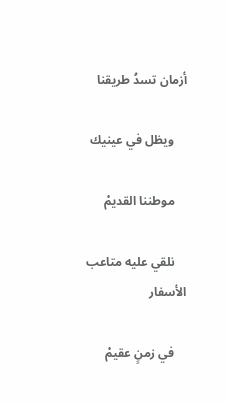أزمان تسدُ طريقنا

    ويظل في عينيك

    موطننا القديمْ

    نلقي عليه متاعب الأسفار

    في زمنٍ عقيمْ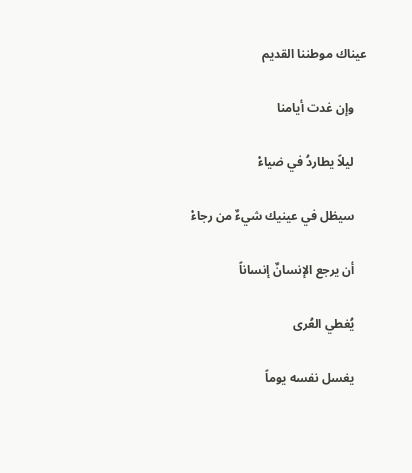عيناك موطننا القديم

    وإن غدت أيامنا

    ليلاً يطاردُ في ضياءْ

    سيظل في عينيك شيءٌ من رجاءْ

    أن يرجع الإنسانٌ إنساناً

    يُغطي العُرى

    يغسل نفسه يوماً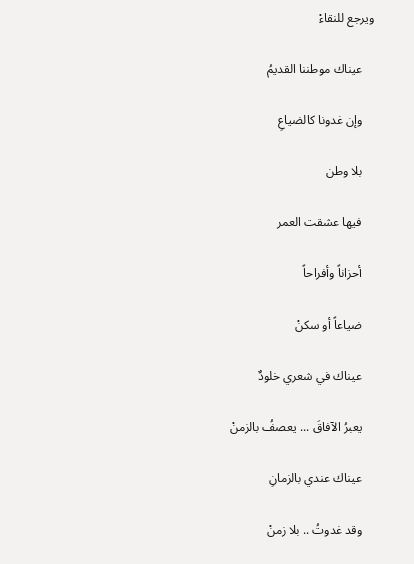ويرجع للنقاءْ

    عيناك موطننا القديمُ

    وإن غدونا كالضياعِ

    بلا وطن

    فيها عشقت العمر

    أحزاناً وأفراحاً

    ضياعاً أو سكنْ

    عيناك في شعري خلودٌ

    يعبرُ الآفاقَ ... يعصفُ بالزمنْ

    عيناك عندي بالزمانِ

    وقد غدوتُ .. بلا زمنْ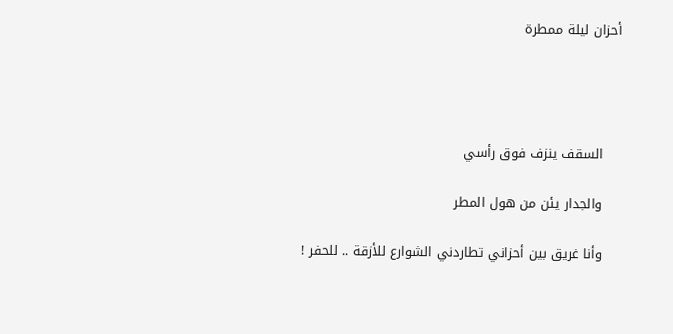أحزان ليلة ممطرة




    السقف ينزف فوق رأسي

    والجدار يئن من هول المطر

    وأنا غريق بين أحزاني تطاردني الشوارع للأزقة .. للحفر !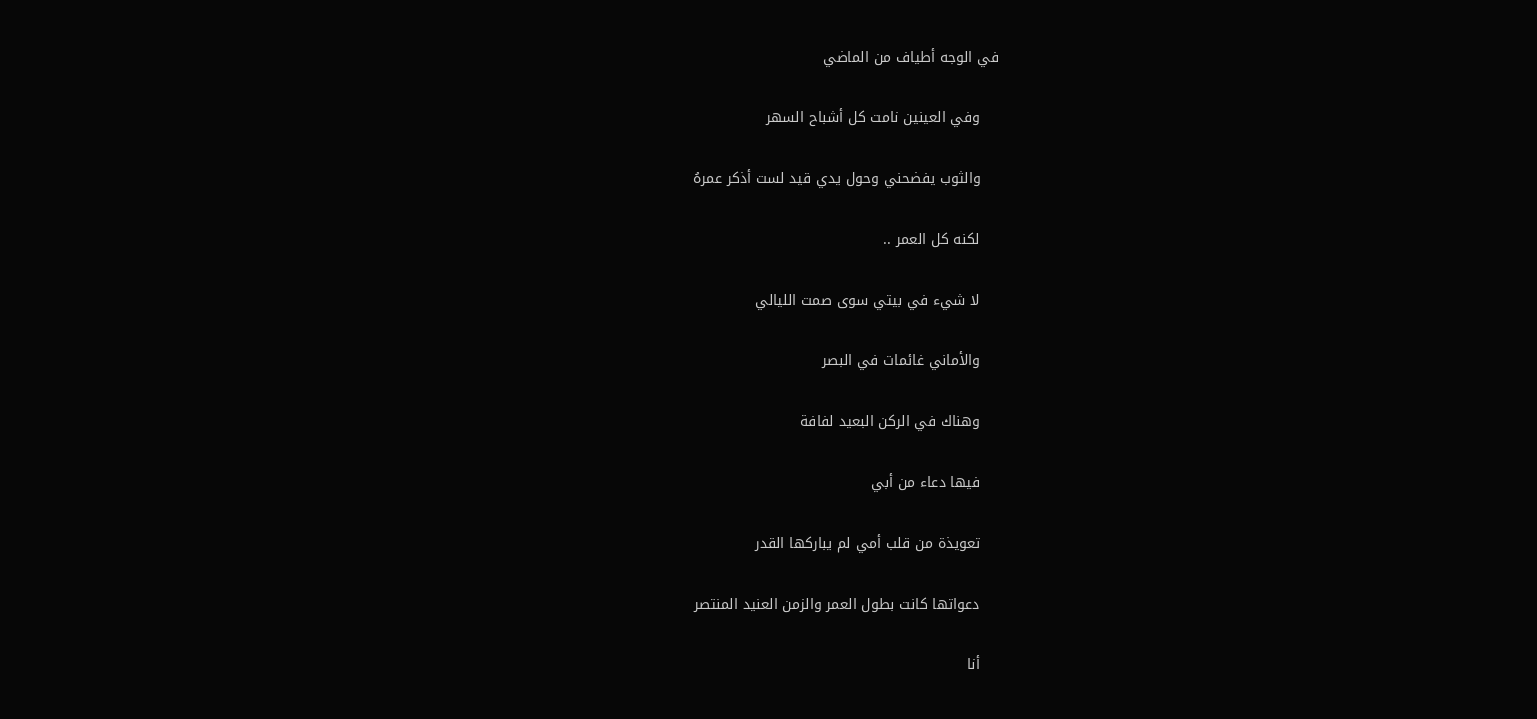في الوجه أطياف من الماضي

    وفي العينين نامت كل أشباح السهر

    والثوب يفضحني وحول يدي قيد لست أذكر عمرهُ

    لكنه كل العمر ..

    لا شيء في بيتي سوى صمت الليالي

    والأماني غائمات في البصر

    وهناك في الركن البعيد لفافة

    فيها دعاء من أبي

    تعويذة من قلب أمي لم يباركها القدر

    دعواتها كانت بطول العمر والزمن العنيد المنتصر

    أنا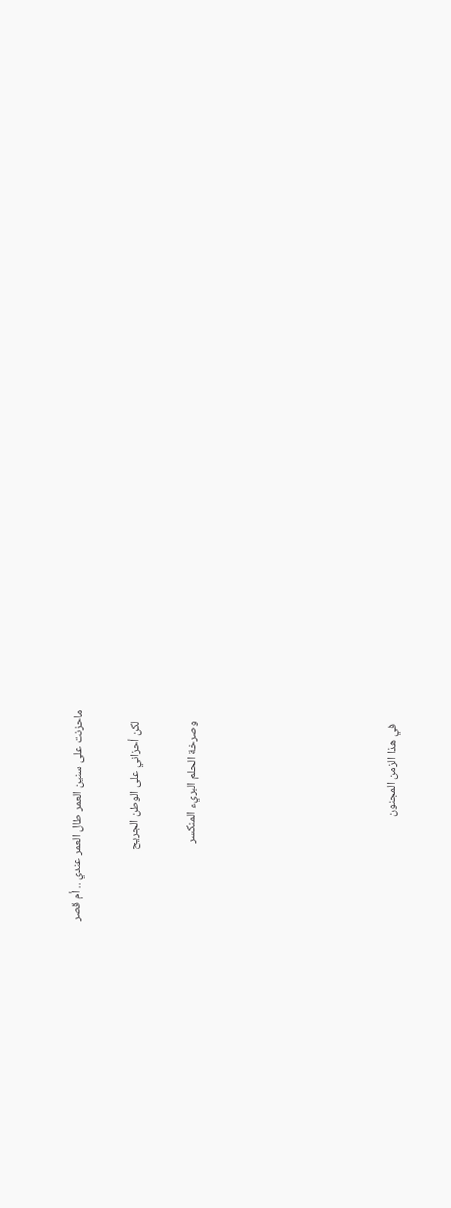ماحزنت على سنين العمر طال العمر عندي .. أم قصر

    لكن أحزاني على الوطن الجريح

    وصرخة الحلم البريء المنكسر






    في هذا الزمن المجنون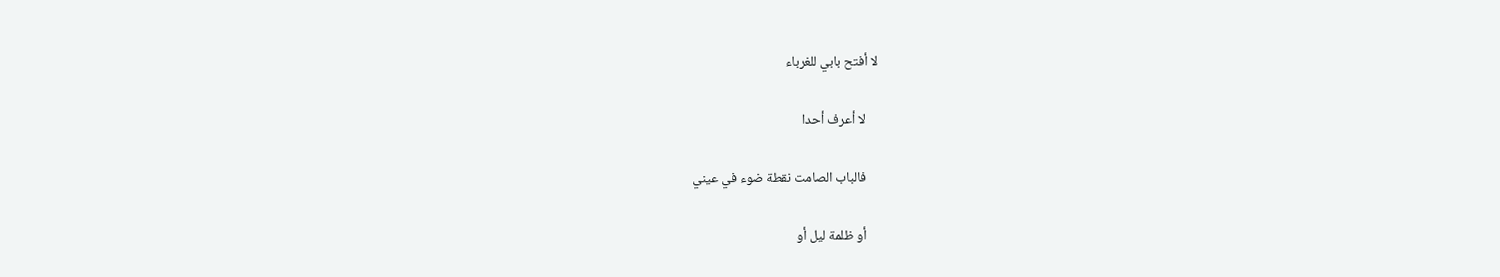لا أفتح بابي للغرباء

    لا أعرف أحدا

    فالباب الصامت نقطة ضوء في عيني

    أو ظلمة ليل أو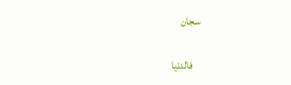سجان

    فالدنيا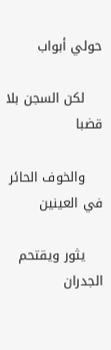حولي أبواب

    لكن السجن بلا قضبا

    والخوف الحائر في العينين

    يثور ويقتحم الجدران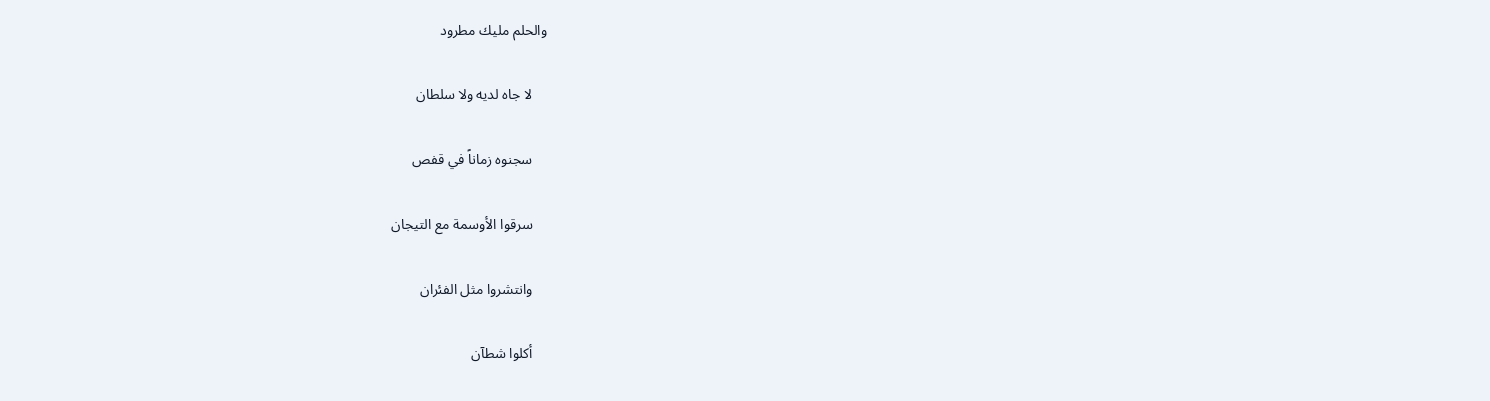والحلم مليك مطرود

    لا جاه لديه ولا سلطان

    سجنوه زماناً في قفص

    سرقوا الأوسمة مع التيجان

    وانتشروا مثل الفئران

    أكلوا شطآن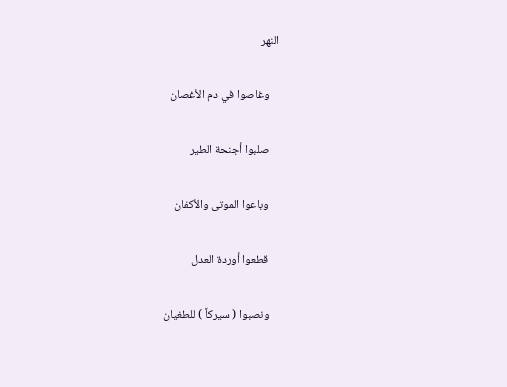النهر

    وغاصوا في دم الأغصان

    صلبوا أجنحة الطير

    وباعوا الموتى والأكفان

    قطعوا أوردة العدل

    ونصبوا ( سيركاً ) للطغيان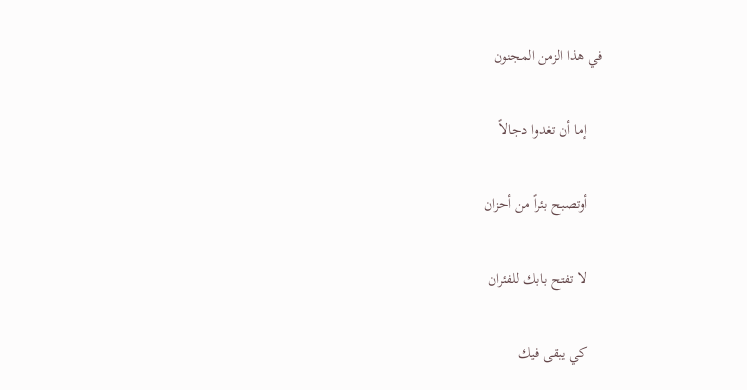في هذا الزمن المجنون

    إما أن تغدوا دجالاً

    أوتصبح بئراً من أحزان

    لا تفتح بابك للفئران

    كي يبقى فيك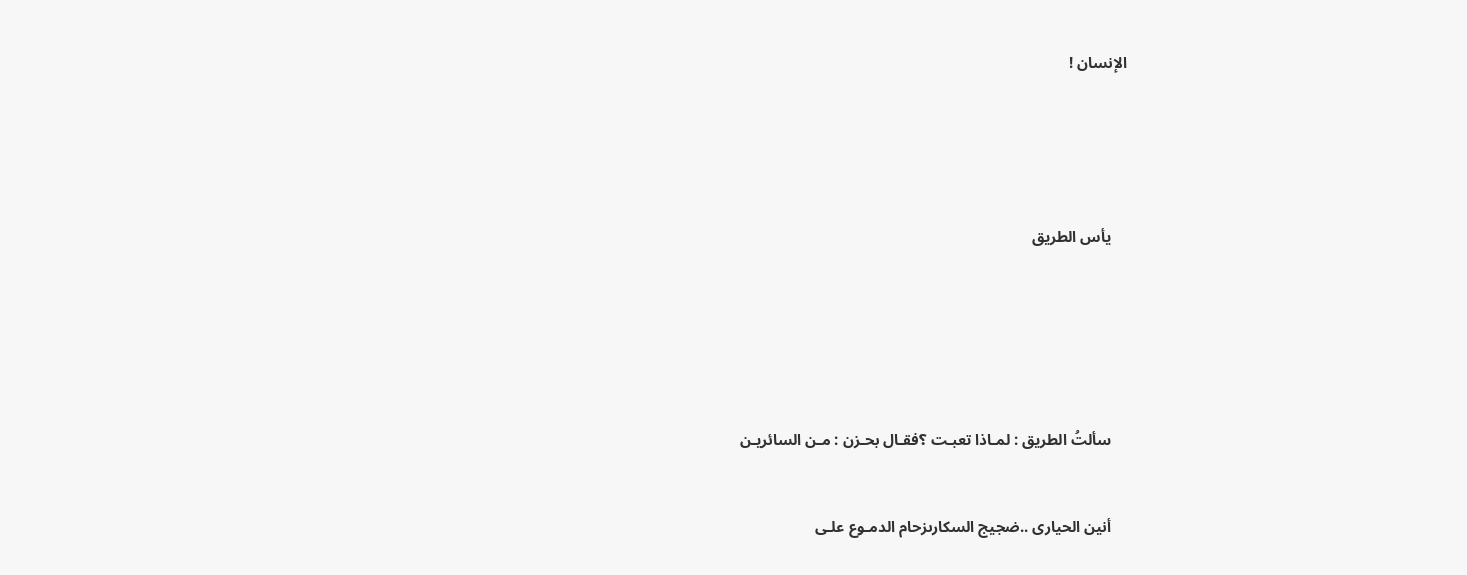الإنسان !





    يأس الطريق






    سألتُ الطريق : لمـاذا تعبـت ؟فقـال بحـزن : مـن السائريـن


    أنين الحيارى ..ضجيج السكارىزحام الدمـوع علـى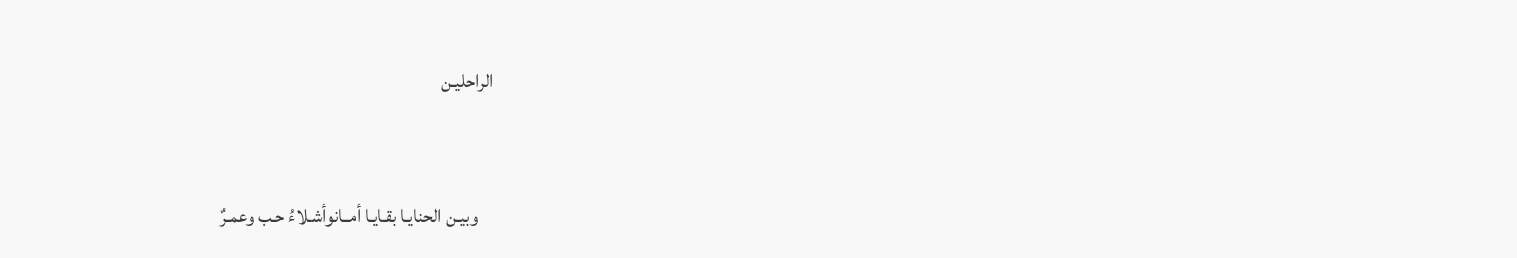الراحليـن


    وبيـن الحنايـا بقـايـا أمــانوأشـلاءُ حـب وعمـرٌ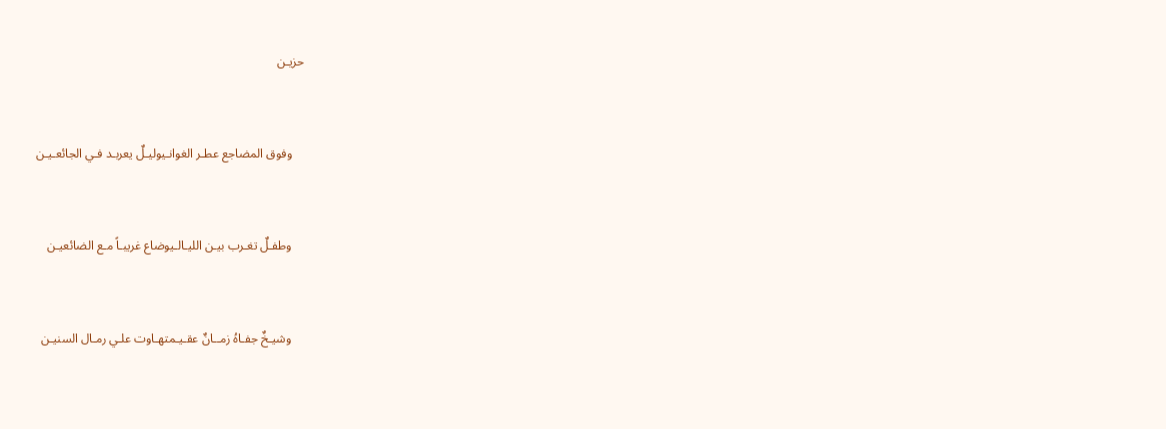حزيـن


    وفوق المضاجع عطـر الغوانـيوليـلٌ يعربـد فـي الجائعـيـن


    وطفـلٌ تغـرب بيـن الليـالـيوضاع غريبـاً مـع الضائعيـن


    وشيـخٌ جفـاهُ زمــانٌ عقـيـمتهـاوت علـي رمـال السنيـن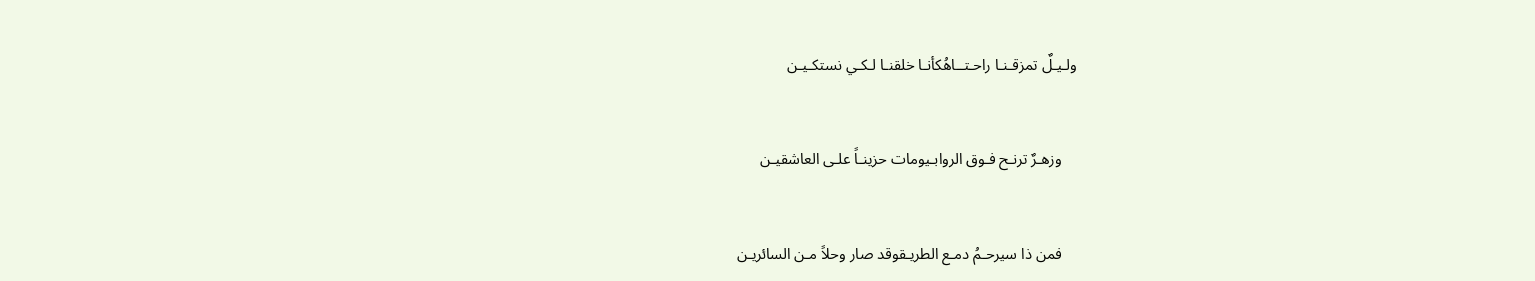ولـيـلٌ تمزقـنـا راحـتــاهُكأنـا خلقنـا لـكـي نستكـيـن


    وزهـرٌ ترنـح فـوق الروابـيومات حزينـاً علـى العاشقيـن


    فمن ذا سيرحـمُ دمـع الطريـقوقد صار وحلاً مـن السائريـن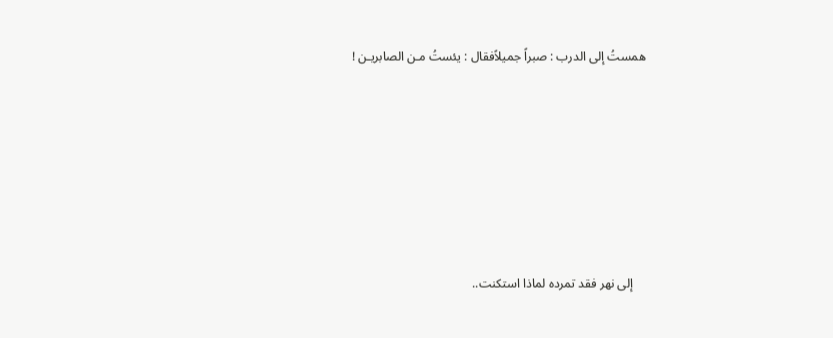همستُ إلى الدرب : صبراً جميلاًفقال : يئستُ مـن الصابريـن !







    إلى نهر فقد تمرده لماذا استكنت..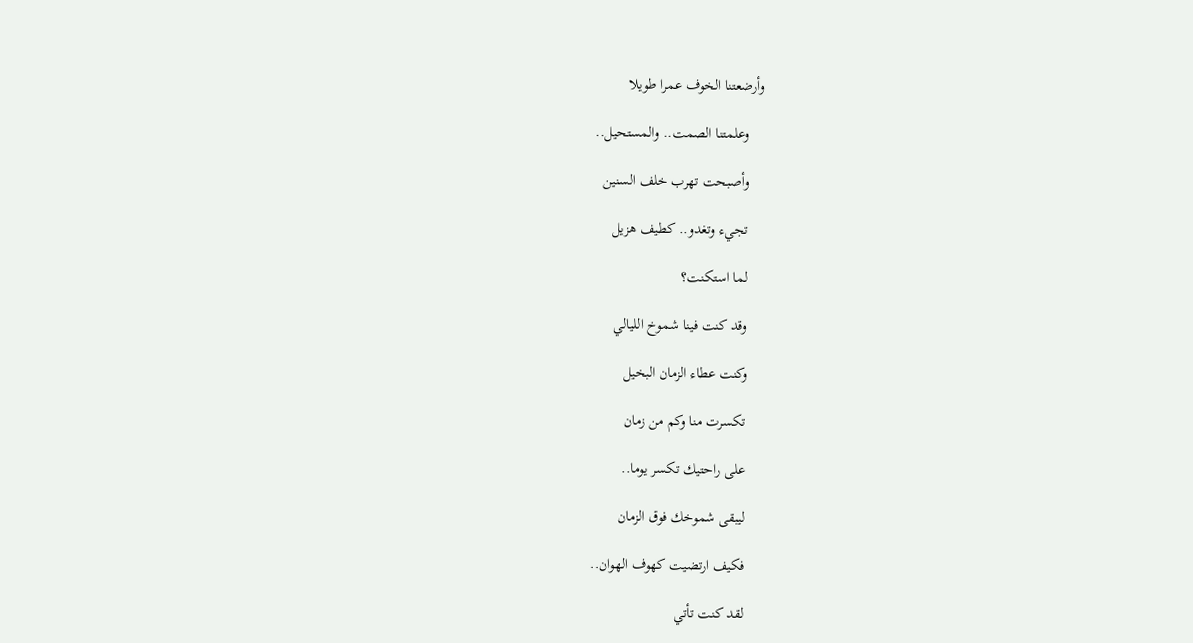وأرضعتنا الخوف عمرا طويلا

    وعلمتنا الصمت.. والمستحيل..

    وأصبحت تهرب خلف السنين

    تجيء وتغدو.. كطيف هزيل

    لما استكنت؟

    وقد كنت فينا شموخ الليالي

    وكنت عطاء الزمان البخيل

    تكسرت منا وكم من زمان

    على راحتيك تكسر يوما..

    ليبقى شموخك فوق الزمان

    فكيف ارتضيت كهوف الهوان..

    لقد كنت تأتي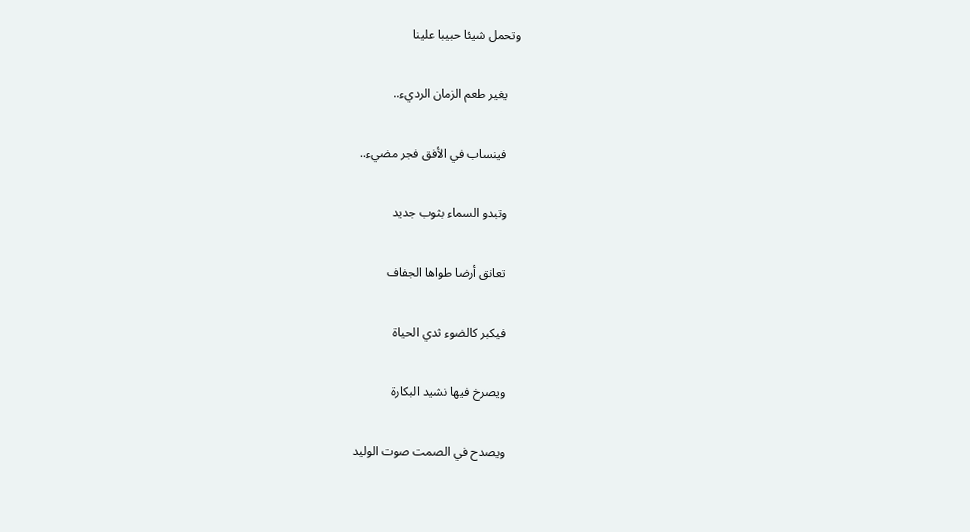وتحمل شيئا حبيبا علينا

    يغير طعم الزمان الرديء..

    فينساب في الأفق فجر مضيء..

    وتبدو السماء بثوب جديد

    تعانق أرضا طواها الجفاف

    فيكبر كالضوء ثدي الحياة

    ويصرخ فيها نشيد البكارة

    ويصدح في الصمت صوت الوليد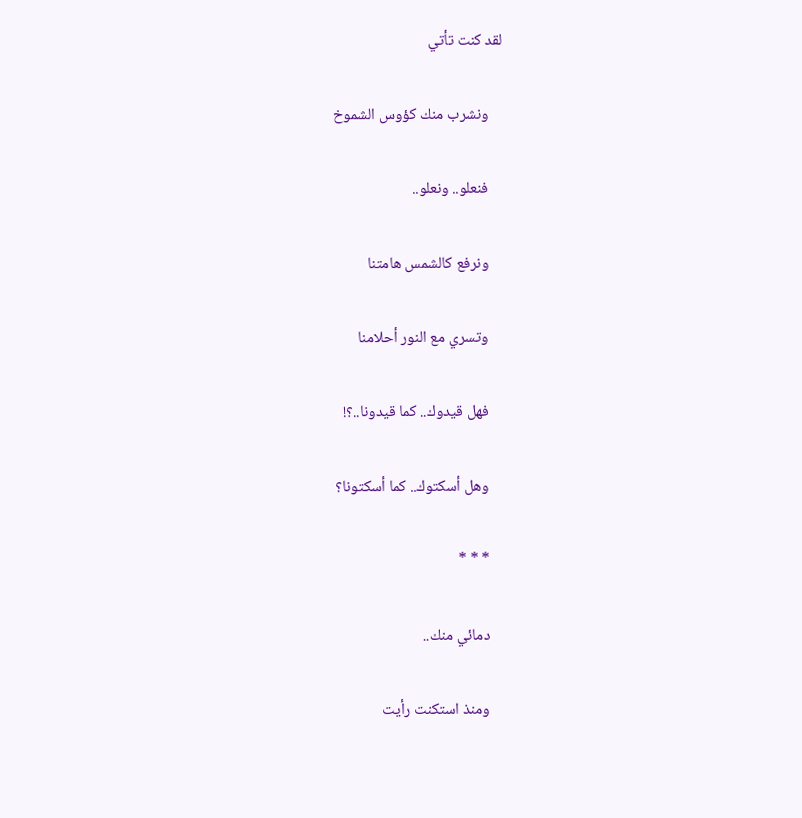لقد كنت تأتي

    ونشرب منك كؤوس الشموخ

    فنعلو.. ونعلو..

    ونرفع كالشمس هامتنا

    وتسري مع النور أحلامنا

    فهل قيدوك.. كما قيدونا..؟!

    وهل أسكتوك.. كما أسكتونا؟

    * * *

    دمائي منك..

    ومنذ استكنت رأيت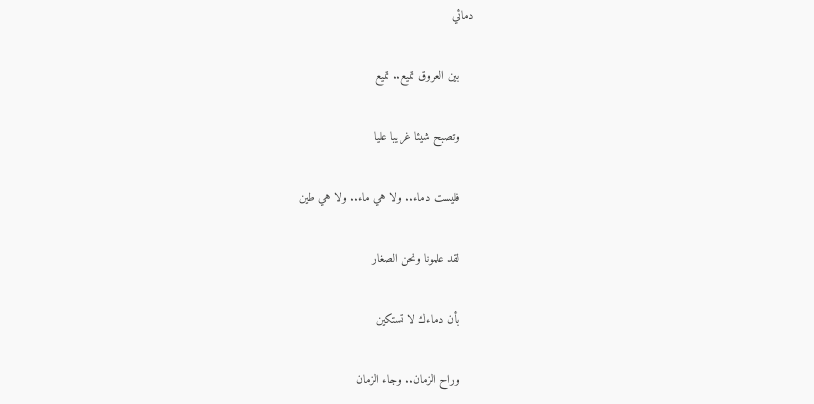دمائي

    بين العروق تميع.. تميع

    وتصبح شيئا غريبا عليا

    فليست دماء.. ولا هي ماء.. ولا هي طين

    لقد علمونا ونحن الصغار

    بأن دماءك لا تستكين

    وراح الزمان.. وجاء الزمان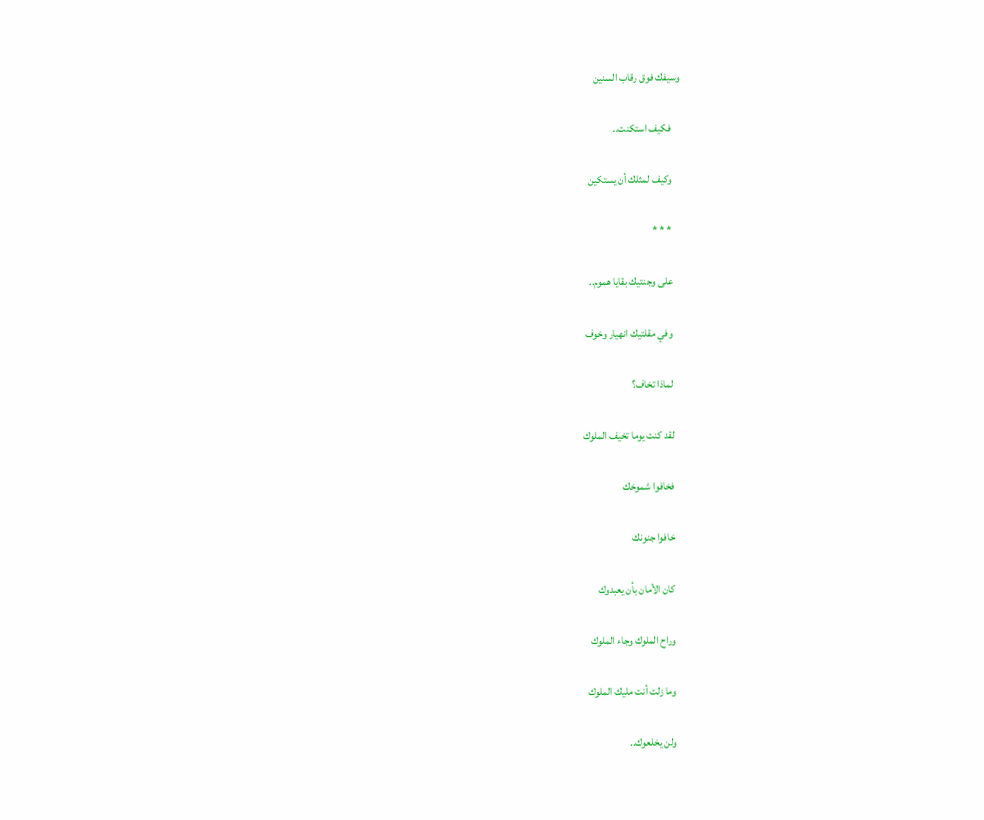وسيفك فوق رقاب السنين

    فكيف استكنت..

    وكيف لمثلك أن يستكين

    * * *

    على وجنتيك بقايا هموم..

    وفي مقلتيك انهيار وخوف

    لماذا تخاف؟

    لقد كنت يوما تخيف الملوك

    فخافوا شموخك

    خافوا جنونك

    كان الأمان بأن يعبدوك

    وراح الملوك وجاء الملوك

    وما زلت أنت مليك الملوك

    ولن يخلعوك..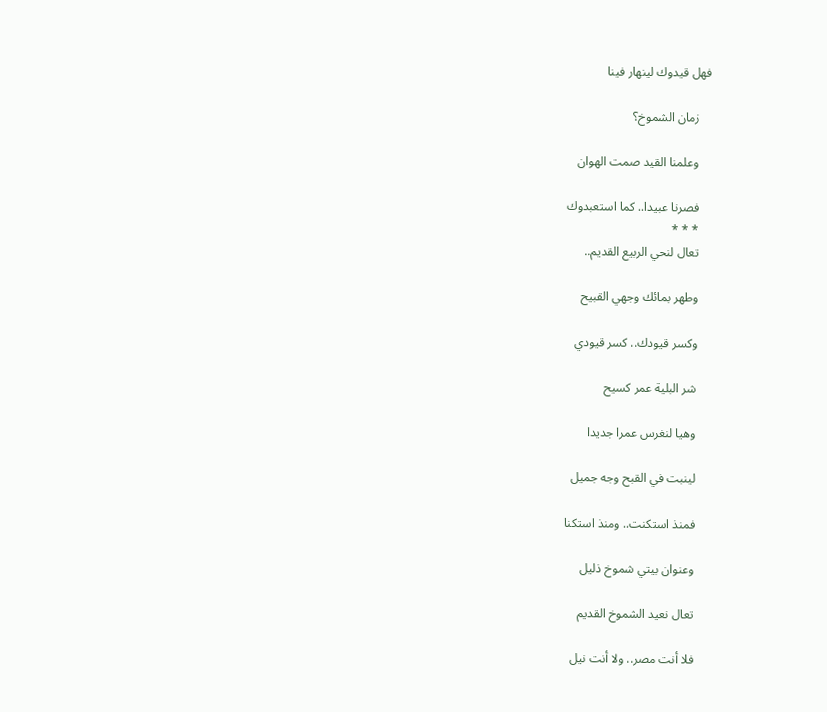فهل قيدوك لينهار فينا

    زمان الشموخ؟

    وعلمنا القيد صمت الهوان

    فصرنا عبيدا.. كما استعبدوك
    * * *
    تعال لنحي الربيع القديم..

    وطهر بمائك وجهي القبيح

    وكسر قيودك.. كسر قيودي

    شر البلية عمر كسيح

    وهيا لنغرس عمرا جديدا

    لينبت في القبح وجه جميل

    فمنذ استكنت.. ومنذ استكنا

    وعنوان بيتي شموخ ذليل

    تعال نعيد الشموخ القديم

    فلا أنت مصر.. ولا أنت نيل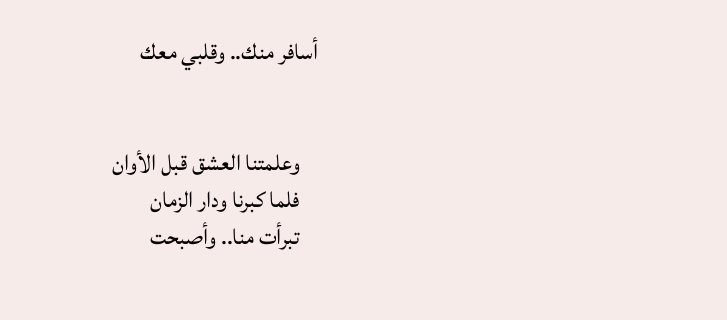أسافر منك.. وقلبي معك


    وعلمتنا العشق قبل الأوان
    فلما كبرنا ودار الزمان
    تبرأت منا.. وأصبحت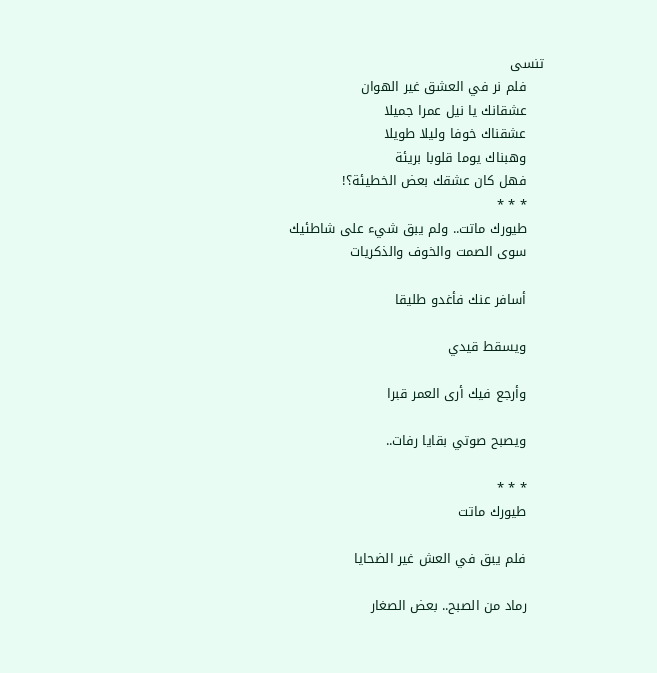تنسى
    فلم نر في العشق غير الهوان
    عشقانك يا نيل عمرا جميلا
    عشقناك خوفا وليلا طويلا
    وهبناك يوما قلوبا بريئة
    فهل كان عشقك بعض الخطيئة؟!
    * * *
    طيورك ماتت.. ولم يبق شيء على شاطئيك
    سوى الصمت والخوف والذكريات

    أسافر عنك فأغدو طليقا

    ويسقط قيدي

    وأرجع فيك أرى العمر قبرا

    ويصبح صوتي بقايا رفات..

    * * *
    طيورك ماتت

    فلم يبق في العش غير الضحايا

    رماد من الصبح.. بعض الصغار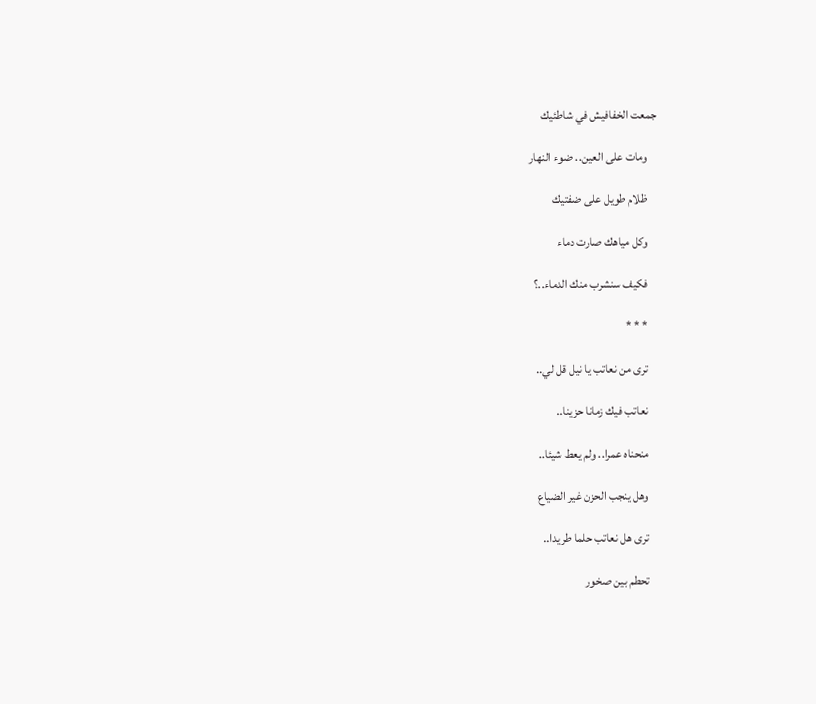جمعت الخفافيش في شاطئيك

    ومات على العين.. ضوء النهار

    ظلام طويل على ضفتيك

    وكل مياهك صارت دماء

    فكيف سنشرب منك الدماء..؟

    * * *

    ترى من نعاتب يا نيل قل لي..

    نعاتب فيك زمانا حزينا..

    منحناه عمرا.. ولم يعط شيئا..

    وهل ينجب الحزن غير الضياع

    ترى هل نعاتب حلما طريدا..

    تحطم بين صخور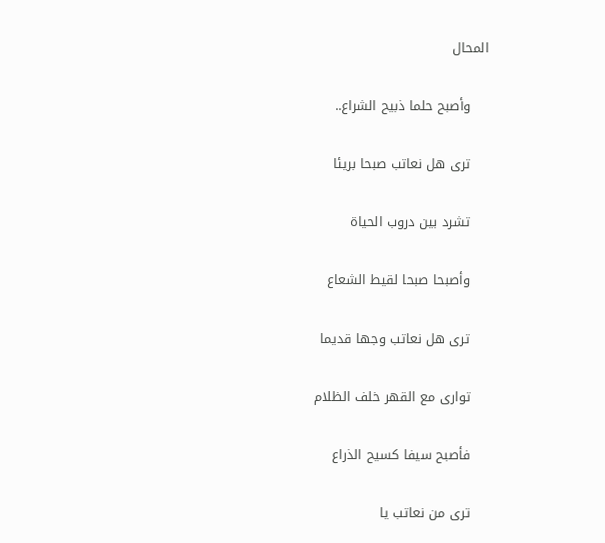المحال

    وأصبح حلما ذبيح الشراع..

    ترى هل نعاتب صبحا بريئا

    تشرد بين دروب الحياة

    وأصبحا صبحا لقيط الشعاع

    ترى هل نعاتب وجها قديما

    توارى مع القهر خلف الظلام

    فأصبح سيفا كسيح الذراع

    ترى من نعاتب يا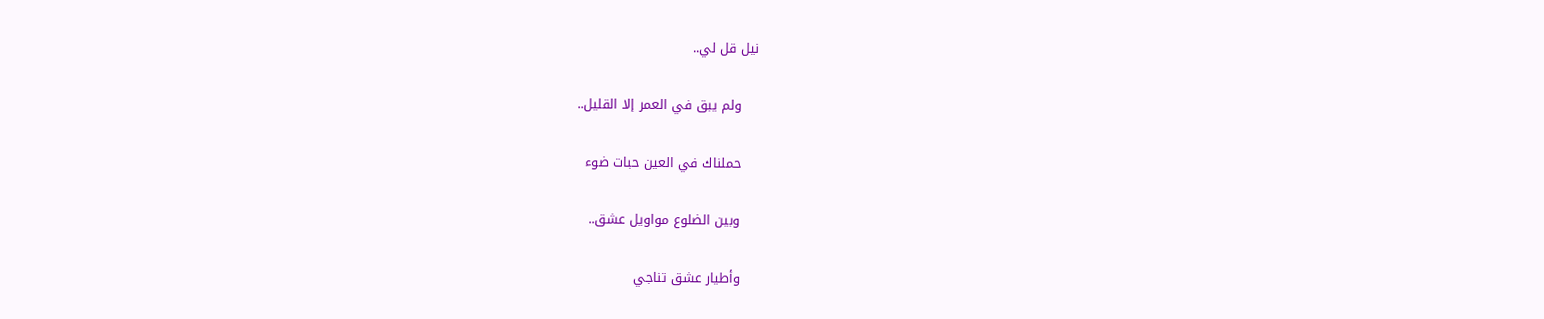نيل قل لي..

    ولم يبق في العمر إلا القليل..

    حملناك في العين حبات ضوء

    وبين الضلوع مواويل عشق..

    وأطيار عشق تناجي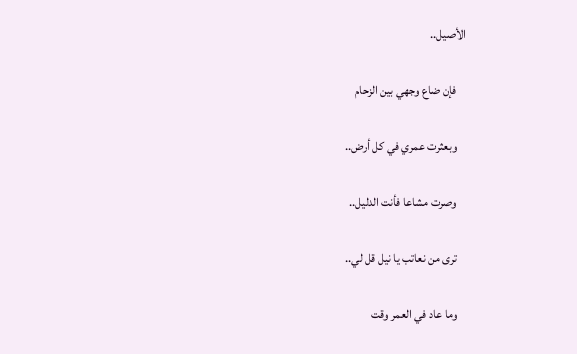الأصيل..

    فإن ضاع وجهي بين الزحام

    وبعثرت عمري في كل أرض..

    وصرت مشاعا فأنت الدليل..

    ترى من نعاتب يا نيل قل لي..

    وما عاد في العمر وقت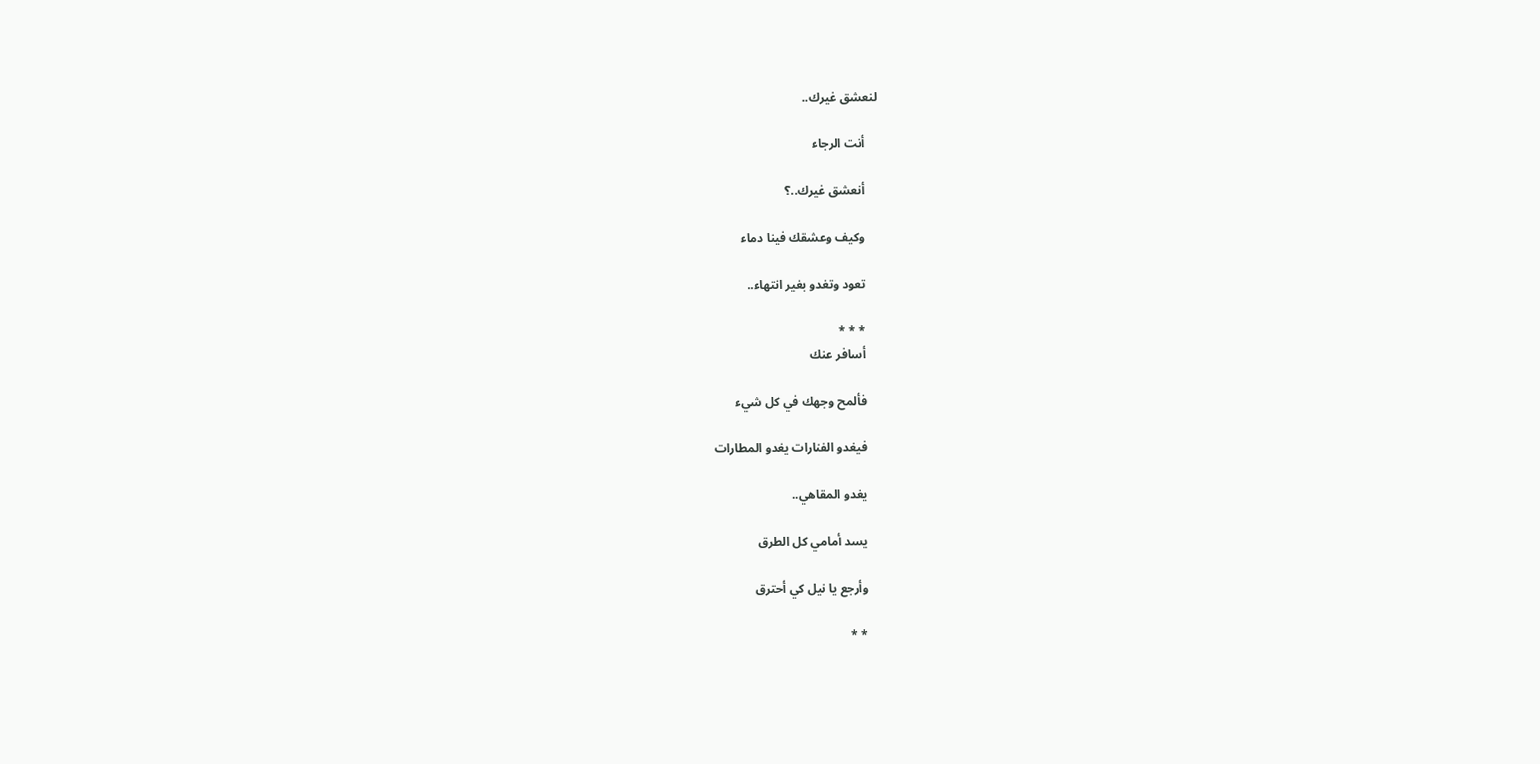لنعشق غيرك..

    أنت الرجاء

    أنعشق غيرك..؟

    وكيف وعشقك فينا دماء

    تعود وتغدو بغير انتهاء..

    * * *
    أسافر عنك

    فألمح وجهك في كل شيء

    فيغدو الفنارات يغدو المطارات

    يغدو المقاهي..

    يسد أمامي كل الطرق

    وأرجع يا نيل كي أحترق

    * *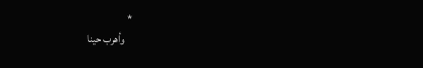*
    وأهرب حينا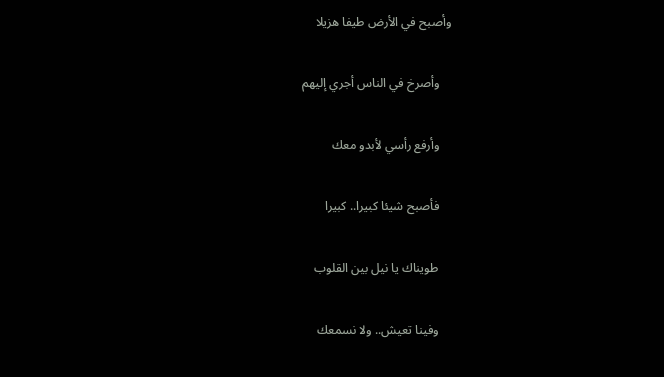وأصبح في الأرض طيفا هزيلا

    وأصرخ في الناس أجري إليهم

    وأرفع رأسي لأبدو معك

    فأصبح شيئا كبيرا.. كبيرا

    طويناك يا نيل بين القلوب

    وفينا تعيش.. ولا نسمعك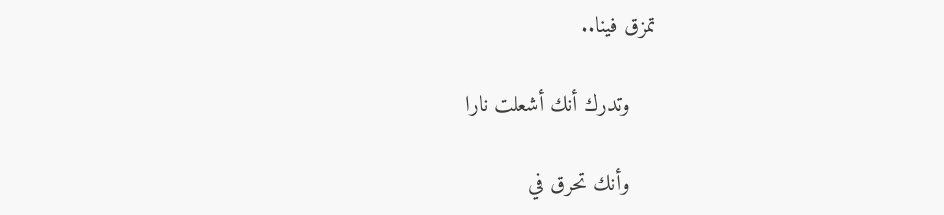تمزق فينا..

    وتدرك أنك أشعلت نارا

    وأنك تحرق في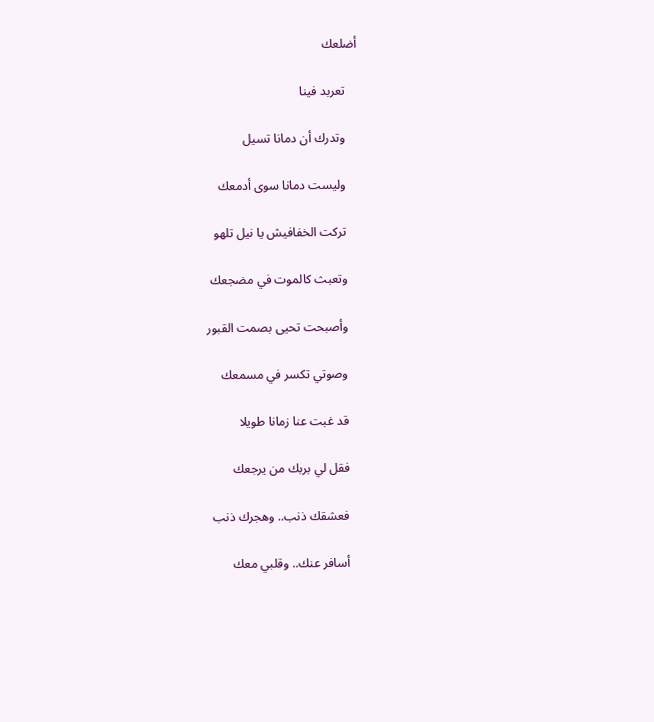أضلعك

    تعربد فينا

    وتدرك أن دمانا تسيل

    وليست دمانا سوى أدمعك

    تركت الخفافيش يا نيل تلهو

    وتعبث كالموت في مضجعك

    وأصبحت تحيى بصمت القبور

    وصوتي تكسر في مسمعك

    قد غبت عنا زمانا طويلا

    فقل لي بربك من يرجعك

    فعشقك ذنب.. وهجرك ذنب

    أسافر عنك.. وقلبي معك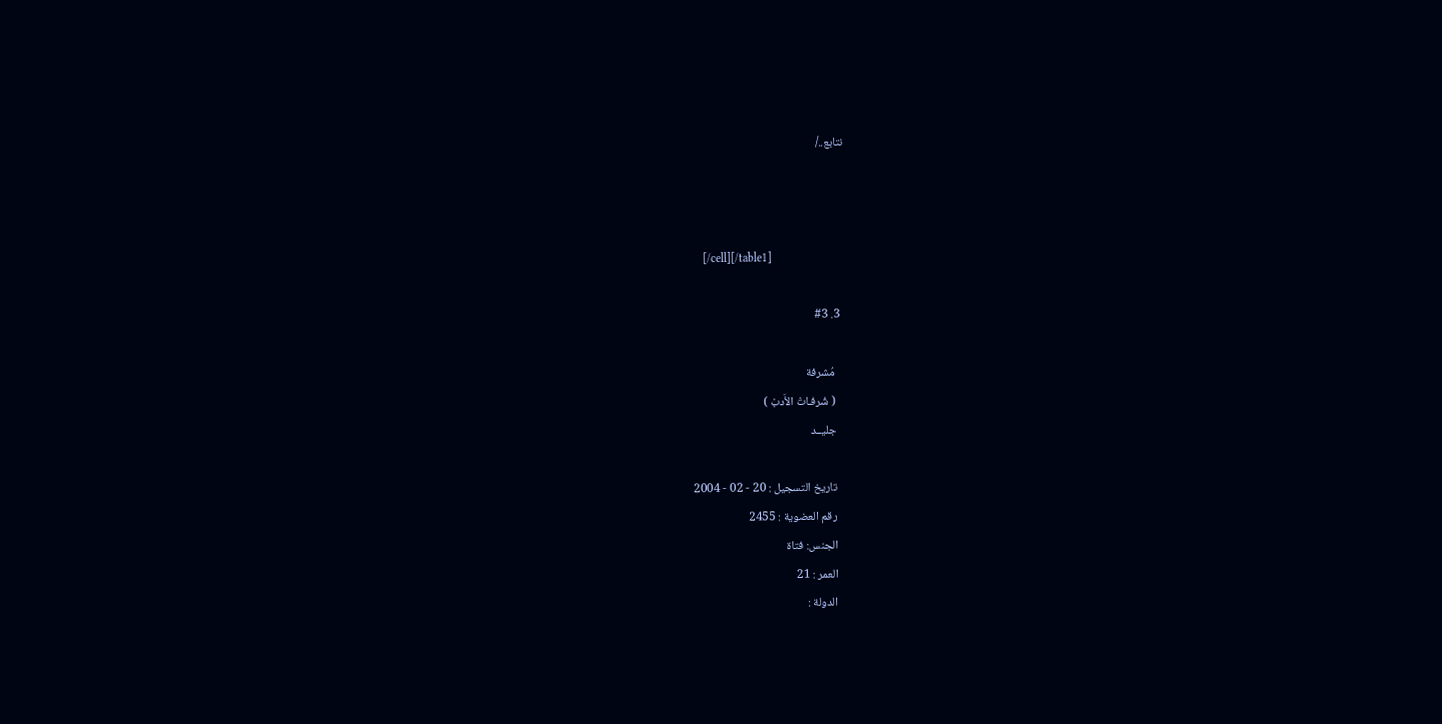نتابع../



    [/cell][/table1]

  3. #3

    مُشرفة
    ( شُرفـاتْ الأَدبْ )
    جليــد

    تاريخ التسجيل : 20 - 02 - 2004
    رقم العضوية : 2455
    الجنس: فتاة
    العمر : 21
    الدولة :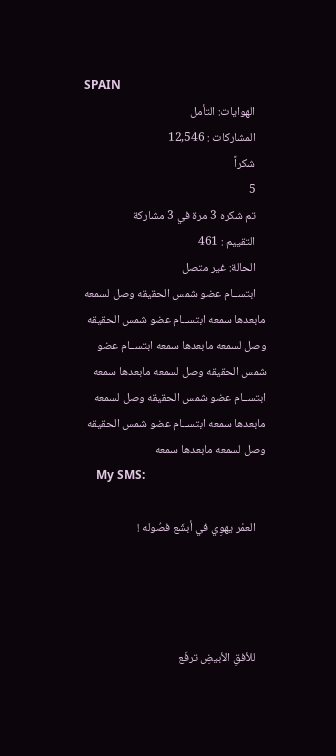SPAIN
    الهوايات: التأمل
    المشاركات : 12,546
    شكراً
    5
    تم شكره 3 مرة في 3 مشاركة
    التقييم : 461
    الحالة: غير متصل
    ابتســام عضو شمس الحقيقه وصل لسمعه مابعدها سمعه ابتســام عضو شمس الحقيقه وصل لسمعه مابعدها سمعه ابتســام عضو شمس الحقيقه وصل لسمعه مابعدها سمعه ابتســام عضو شمس الحقيقه وصل لسمعه مابعدها سمعه ابتســام عضو شمس الحقيقه وصل لسمعه مابعدها سمعه
    My SMS:

    العمْر يهوِي في أبشَع فصُوله !




    للأفقِ الأبيضِ ترفَع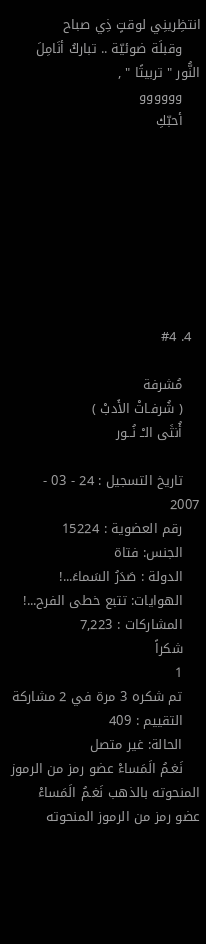انتظِرينِي لوقتٍ ذِي صباح
    وقبلَة ضوئيّة .. تباركُ أنَامِلَ النُّور " تربيتًا " ,
    وووووو
    أحبّكِ








  4. #4

    مُشرفة
    ( شُرفـاتْ الأَدبْ )
    أُنثَى الـْـ نُــور

    تاريخ التسجيل : 24 - 03 - 2007
    رقم العضوية : 15224
    الجنس: فتاة
    الدولة : صَدَرُ السَماءَ...!
    الهوايات: تتبع خطى الفرح...!
    المشاركات : 7,223
    شكراً
    1
    تم شكره 3 مرة في 2 مشاركة
    التقييم : 409
    الحالة: غير متصل
    نَغـمُ الَمَساءْ عضو رمز من الرموز المنحوته بالذهب نَغـمُ الَمَساءْ عضو رمز من الرموز المنحوته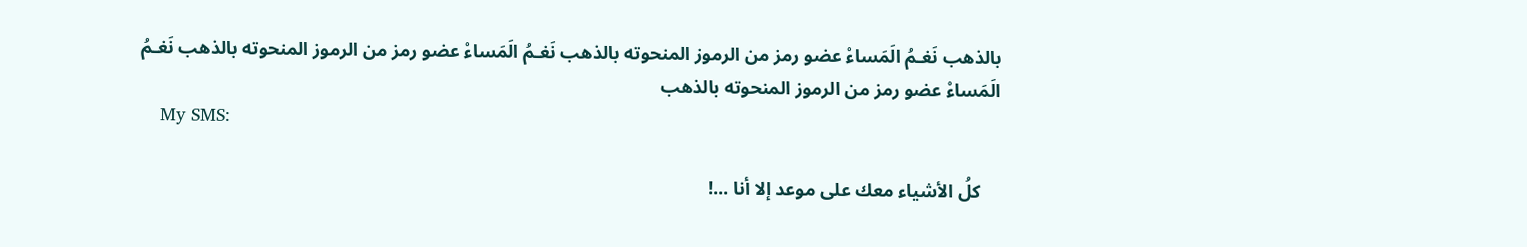بالذهب نَغـمُ الَمَساءْ عضو رمز من الرموز المنحوته بالذهب نَغـمُ الَمَساءْ عضو رمز من الرموز المنحوته بالذهب نَغـمُ الَمَساءْ عضو رمز من الرموز المنحوته بالذهب
    My SMS:

    كلُ الأشياء معك على موعد إلا أنا ...!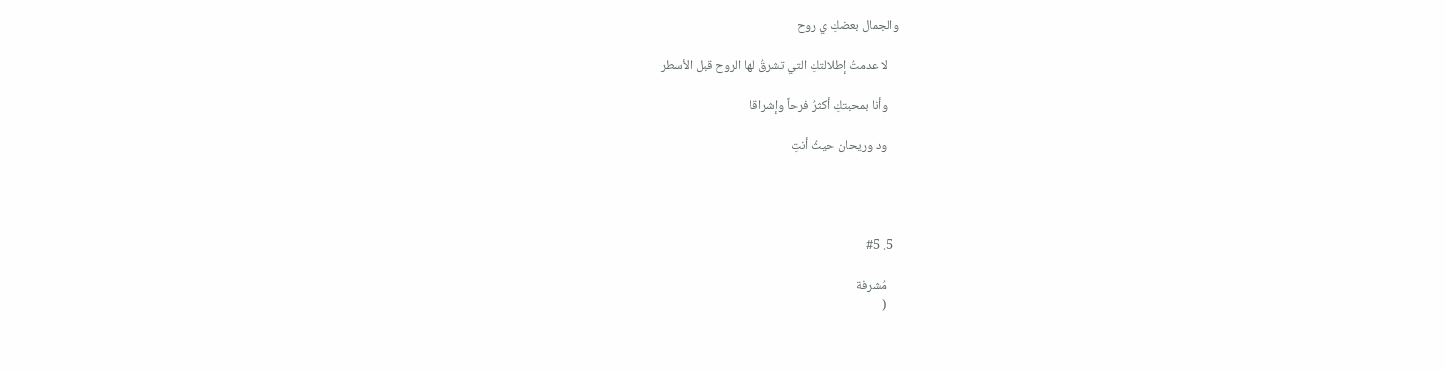والجمال بعضكِ ي روح

    لا عدمتُ إطلالتكِ التي تشرقُ لها الروح قبل الأسطر

    وأنا بمحبتكِ أكثرُ فرحاً وإشراقا

    ود وريحان حيثُ أنتِ




  5. #5

    مُشرفة
    (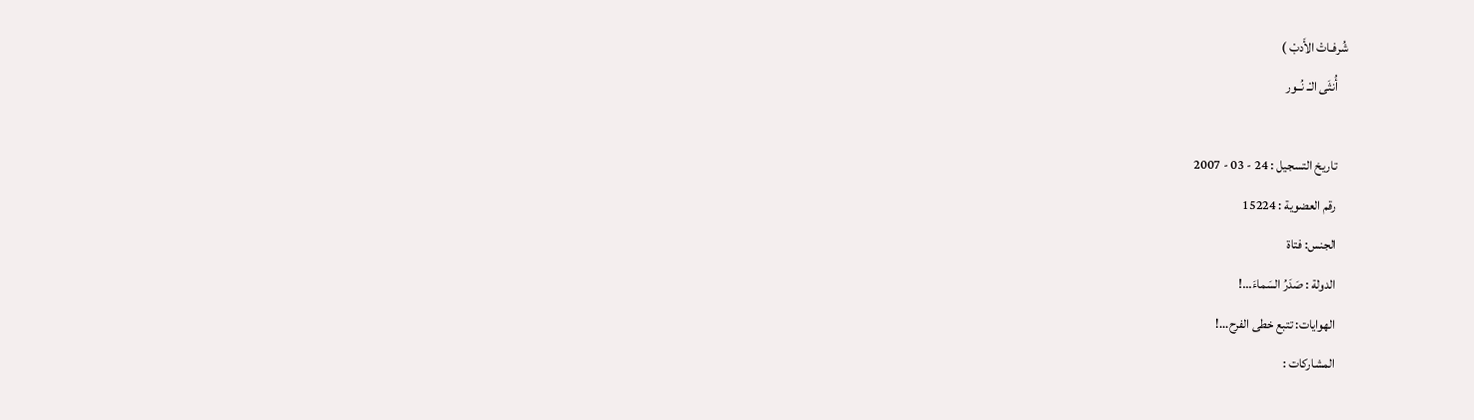شُرفـاتْ الأَدبْ )
    أُنثَى الـْـ نُــور

    تاريخ التسجيل : 24 - 03 - 2007
    رقم العضوية : 15224
    الجنس: فتاة
    الدولة : صَدَرُ السَماءَ...!
    الهوايات: تتبع خطى الفرح...!
    المشاركات :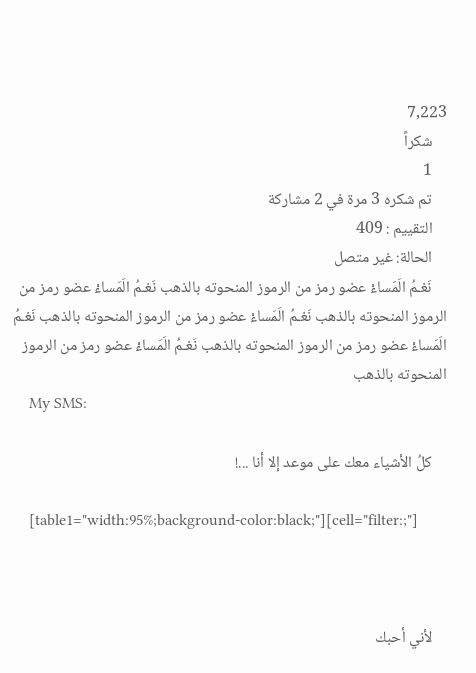7,223
    شكراً
    1
    تم شكره 3 مرة في 2 مشاركة
    التقييم : 409
    الحالة: غير متصل
    نَغـمُ الَمَساءْ عضو رمز من الرموز المنحوته بالذهب نَغـمُ الَمَساءْ عضو رمز من الرموز المنحوته بالذهب نَغـمُ الَمَساءْ عضو رمز من الرموز المنحوته بالذهب نَغـمُ الَمَساءْ عضو رمز من الرموز المنحوته بالذهب نَغـمُ الَمَساءْ عضو رمز من الرموز المنحوته بالذهب
    My SMS:

    كلُ الأشياء معك على موعد إلا أنا ...!

    [table1="width:95%;background-color:black;"][cell="filter:;"]



    لأني أحبك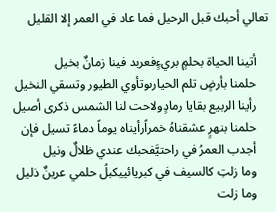تعالي أحبك قبل الرحيل فما عاد في العمر إلا القليل

    أتينا الحياة بحلمٍ بريءٍفعربد فينا زمانٌ بخيل
    حلمنا بأرضٍ تلم الحيارىوتأوي الطيور وتسقي النخيل
    رأينا الربيع بقايا رمادٍولاحت لنا الشمس ذكرى أصيل
    حلمنا بنهرٍ عشقناهُ خمراًرأيناه يوماً دماءً تسيل فإن
    أجدب العمرُ في راحتيَّفحبك عندي ظلالٌ ونيل
    وما زلتِ كالسيف في كبريائييكبلُ حلمي عرينٌ ذليل
    وما زلت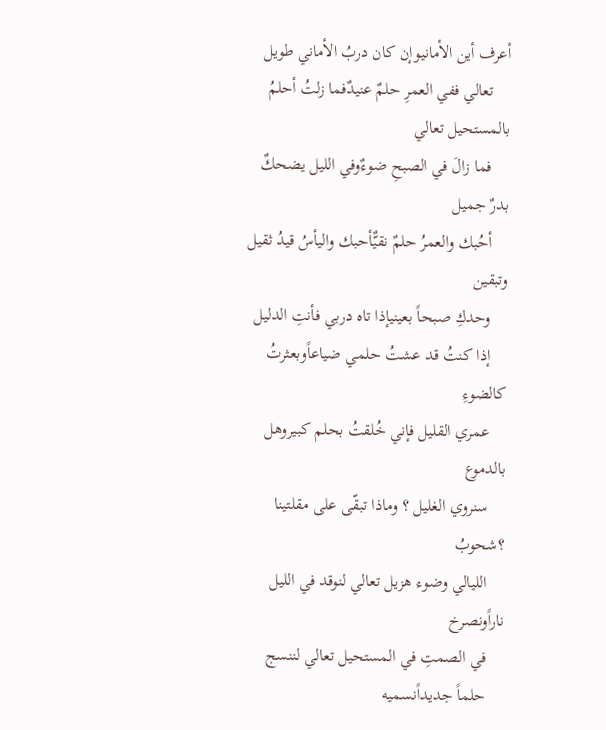أعرف أين الأمانيوإن كان دربُ الأماني طويل
    تعالي ففي العمرِ حلمٌ عنيدٌفما زلتُ أحلمُ بالمستحيل تعالي
    فما زالَ في الصبحِ ضوءٌوفي الليل يضحكٌ بدرٌ جميل
    أحُبك والعمرُ حلمٌ نقيٌّأحبك واليأسُ قيدُ ثقيل وتبقين
    وحدكِ صبحاً بعينيإذا تاه دربي فأنتِ الدليل
    إذا كنتُ قد عشتُ حلمي ضياعاًوبعثرتُ كالضوءِ
    عمري القليل فإني خُلقتُ بحلم كبيروهل بالدموع
    سنروي الغليل ؟ وماذا تبقّى على مقلتينا ؟شحوبُ
    الليالي وضوء هزيل تعالي لنوقد في الليل ناراًونصرخ
    في الصمتِ في المستحيل تعالي لننسج
    حلماً جديداًنسميه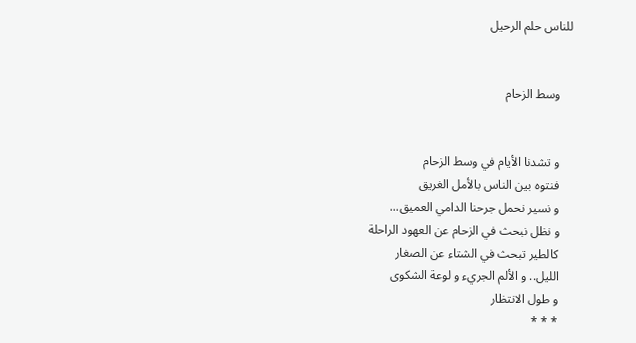للناس حلم الرحيل


    وسط الزحام


    و تشدنا الأيام في وسط الزحام
    فنتوه بين الناس بالأمل الغريق
    و نسير نحمل جرحنا الدامي العميق...
    و نظل نبحث في الزحام عن العهود الراحلة
    كالطير تبحث في الشتاء عن الصغار
    الليل.. و الألم الجريء و لوعة الشكوى
    و طول الانتظار
    * * *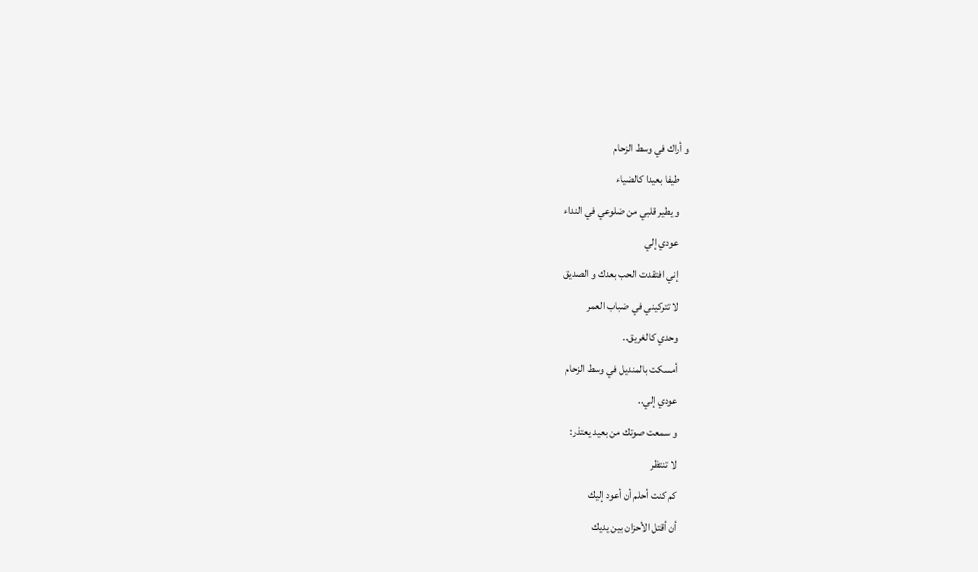و أراك في وسط الزحام
    طيفا بعيدا كالضياء
    و يطير قلبي من ضلوعي في النداء
    عودي إلي
    إني افتقدت الحب بعدك و الصديق
    لا تتركيني في ضباب العمر
    وحدي كالغريق..
    أمسكت بالمنديل في وسط الزحام
    عودي إلي..
    و سمعت صوتك من بعيد يعتذر:
    لا تنتظر
    كم كنت أحلم أن أعود إليك
    أن أقتل الأحزان بين يديك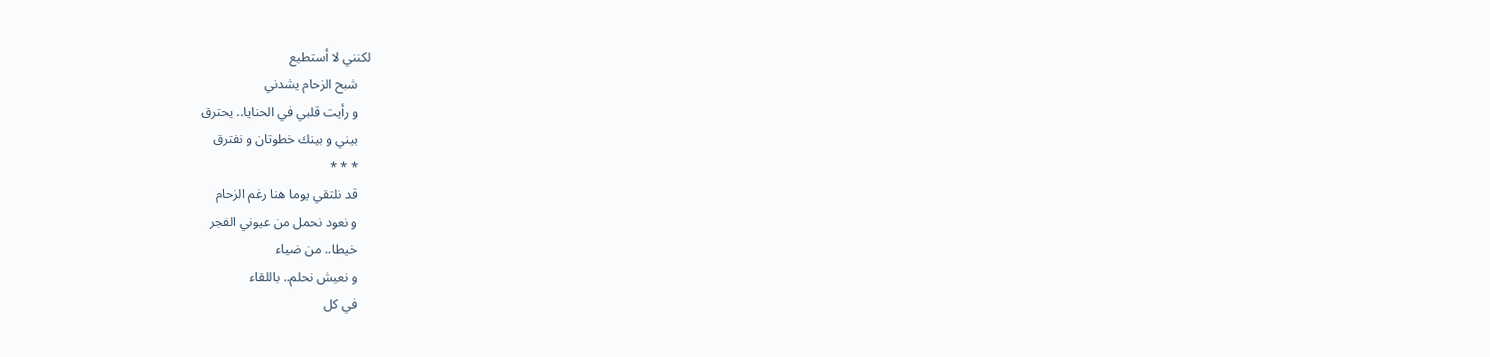لكنني لا أستطيع
    شبح الزحام يشدني
    و رأيت قلبي في الحنايا.. يحترق
    بيني و بينك خطوتان و نفترق
    * * *
    قد نلتقي يوما هنا رغم الزحام
    و نعود نحمل من عيوني الفجر
    خيطا.. من ضياء
    و نعيش نحلم.. باللقاء
    في كل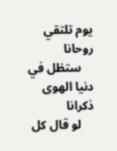يوم تلتقي روحانا
    ستظل في دنيا الهوى ذكرانا
    لو قال كل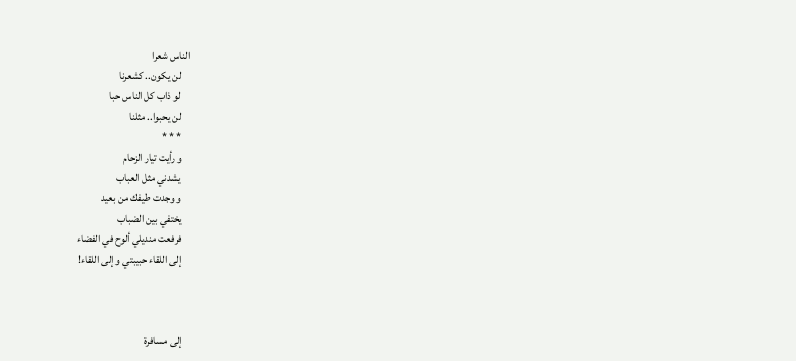الناس شعرا
    لن يكون.. كشعرنا
    لو ذاب كل الناس حبا
    لن يحبوا.. مثلنا
    * * *
    و رأيت تيار الزحام
    يشدني مثل العباب
    و وجدت طيفك من بعيد
    يختفي بين الضباب
    فرفعت منديلي ألوح في الفضاء
    إلى اللقاء حبيبتي و إلى اللقاء!



    إلى مسافرة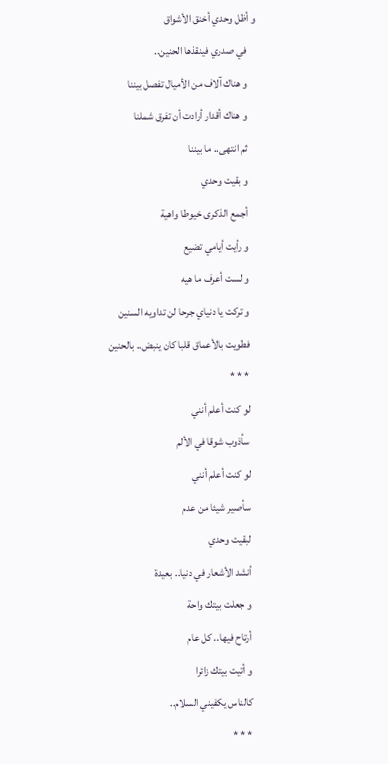و أظل وحدي أخنق الأشواق
    في صدري فينقذها الحنين..
    و هناك آلاف من الأميال تفصل بيننا
    و هناك أقدار أرادت أن تفرق شملنا
    ثم انتهى.. ما بيننا
    و بقيت وحدي
    أجمع الذكرى خيوطا واهية
    و رأيت أيامي تضيع
    و لست أعرف ما هيه
    و تركت يا دنياي جرحا لن تداويه السنين
    فطويت بالأعماق قلبا كان ينبض.. بالحنين
    * * *
    لو كنت أعلم أنني
    سأذوب شوقا في الألم
    لو كنت أعلم أنني
    سأصير شيئا من عدم
    لبقيت وحدي
    أنشد الأشعار في دنيا.. بعيدة
    و جعلت بيتك واحة
    أرتاح فيها.. كل عام
    و أتيت بيتك زائرا
    كالناس يكفيني السلام..
    * * *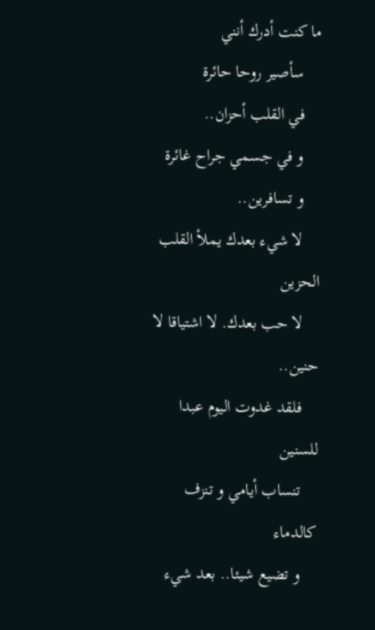ما كنت أدرك أنني
    سأصير روحا حائرة
    في القلب أحزان..
    و في جسمي جراح غائرة
    و تسافرين..
    لا شيء بعدك يملأ القلب الحزين
    لا حب بعدك. لا اشتياقا لا حنين..
    فلقد غدوت اليوم عبدا للسنين
    تنساب أيامي و تنزف كالدماء
    و تضيع شيئا.. بعد شيء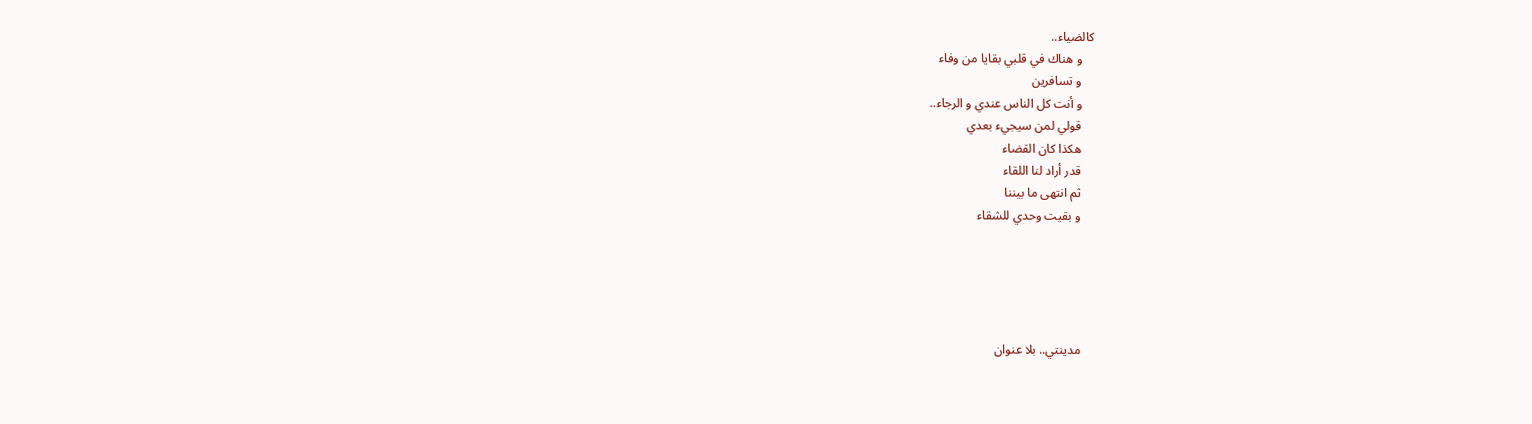كالضياء..
    و هناك في قلبي بقايا من وفاء
    و تسافرين
    و أنت كل الناس عندي و الرجاء..
    قولي لمن سيجيء بعدي
    هكذا كان القضاء
    قدر أراد لنا اللقاء
    ثم انتهى ما بيننا
    و بقيت وحدي للشقاء





    مدينتي.. بلا عنوان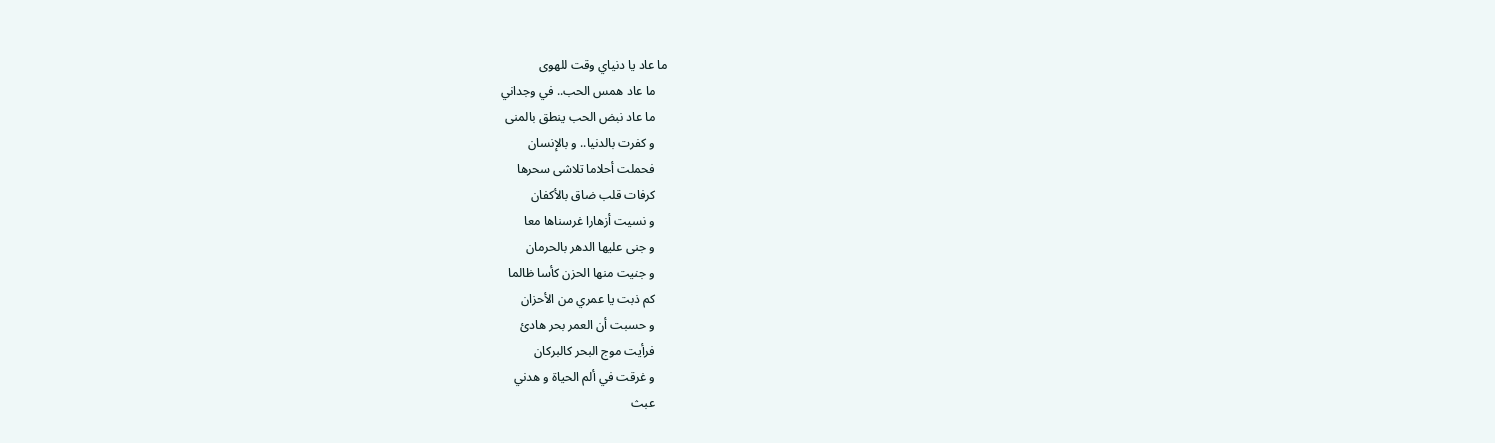ما عاد يا دنياي وقت للهوى
    ما عاد همس الحب.. في وجداني
    ما عاد نبض الحب ينطق بالمنى
    و كفرت بالدنيا.. و بالإنسان
    فحملت أحلاما تلاشى سحرها
    كرفات قلب ضاق بالأكفان
    و نسيت أزهارا غرسناها معا
    و جنى عليها الدهر بالحرمان
    و جنيت منها الحزن كأسا ظالما
    كم ذبت يا عمري من الأحزان
    و حسبت أن العمر بحر هادئ
    فرأيت موج البحر كالبركان
    و غرقت في ألم الحياة و هدني
    عبث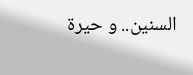السنين.. و حيرة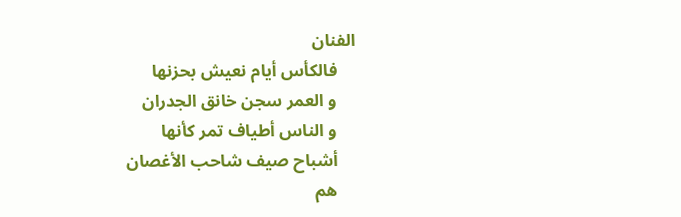الفنان
    فالكأس أيام نعيش بحزنها
    و العمر سجن خانق الجدران
    و الناس أطياف تمر كأنها
    أشباح صيف شاحب الأغصان
    هم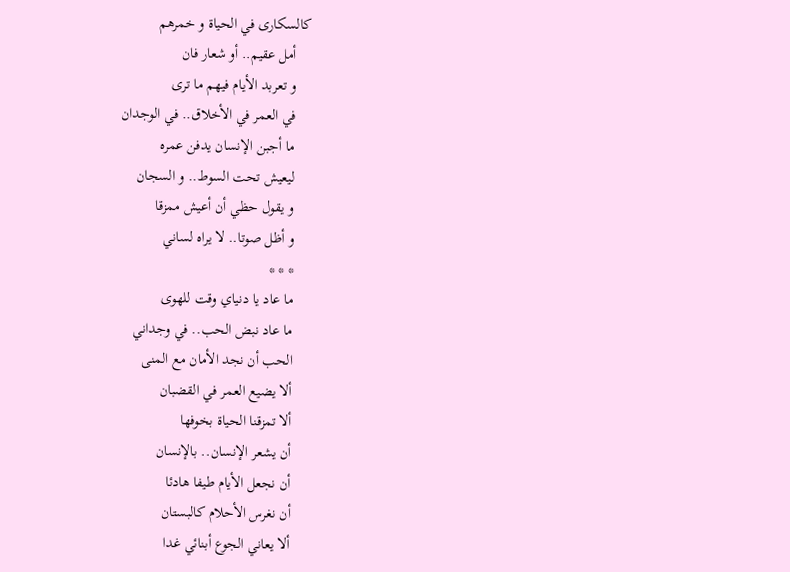كالسكارى في الحياة و خمرهم
    أمل عقيم.. أو شعار فان
    و تعربد الأيام فيهم ما ترى
    في العمر في الأخلاق.. في الوجدان
    ما أجبن الإنسان يدفن عمره
    ليعيش تحت السوط.. و السجان
    و يقول حظي أن أعيش ممزقا
    و أظل صوتا.. لا يراه لساني
    * * *
    ما عاد يا دنياي وقت للهوى
    ما عاد نبض الحب.. في وجداني
    الحب أن نجد الأمان مع المنى
    ألا يضيع العمر في القضبان
    ألا تمزقنا الحياة بخوفها
    أن يشعر الإنسان.. بالإنسان
    أن نجعل الأيام طيفا هادئا
    أن نغرس الأحلام كالبستان
    ألا يعاني الجوع أبنائي غدا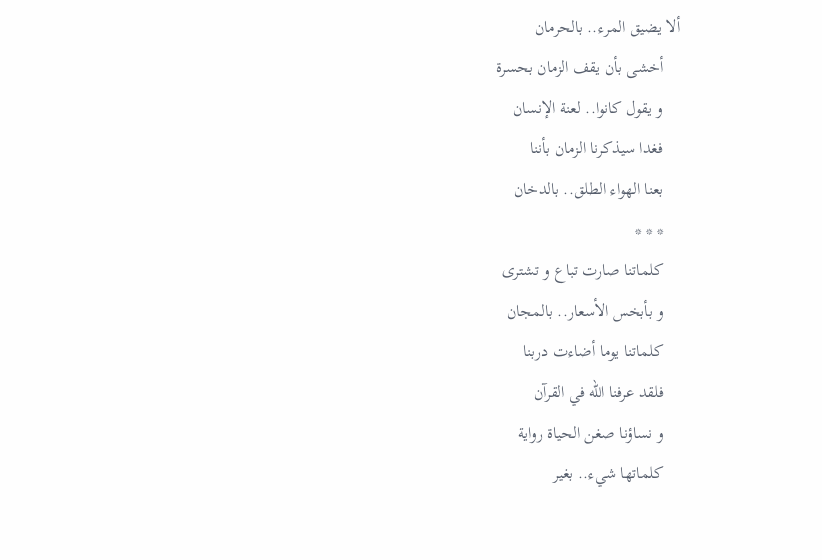ألا يضيق المرء.. بالحرمان
    أخشى بأن يقف الزمان بحسرة
    و يقول كانوا.. لعنة الإنسان
    فغدا سيذكرنا الزمان بأننا
    بعنا الهواء الطلق.. بالدخان
    * * *
    كلماتنا صارت تباع و تشترى
    و بأبخس الأسعار.. بالمجان
    كلماتنا يوما أضاءت دربنا
    فلقد عرفنا الله في القرآن
    و نساؤنا صغن الحياة رواية
    كلماتها شيء.. بغير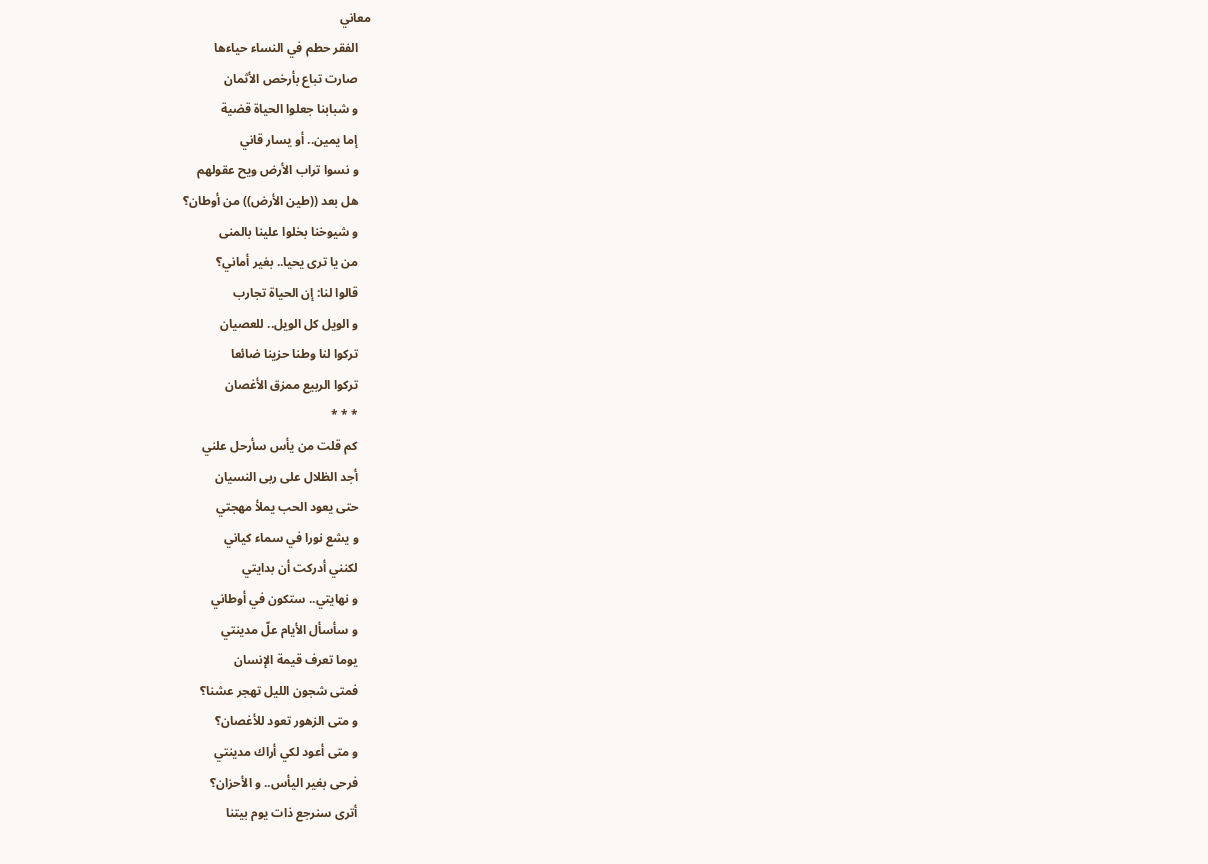معاني
    الفقر حطم في النساء حياءها
    صارت تباع بأرخص الأثمان
    و شبابنا جعلوا الحياة قضية
    إما يمين.. أو يسار قاني
    و نسوا تراب الأرض ويح عقولهم
    هل بعد ((طين الأرض)) من أوطان؟
    و شيوخنا بخلوا علينا بالمنى
    من يا ترى يحيا.. بغير أماني؟
    قالوا لنا: إن الحياة تجارب
    و الويل كل الويل.. للعصيان
    تركوا لنا وطنا حزينا ضائعا
    تركوا الربيع ممزق الأغصان
    * * *
    كم قلت من يأس سأرحل علني
    أجد الظلال على ربى النسيان
    حتى يعود الحب يملأ مهجتي
    و يشع نورا في سماء كياني
    لكنني أدركت أن بدايتي
    و نهايتي.. ستكون في أوطاني
    و سأسأل الأيام علّ مدينتي
    يوما تعرف قيمة الإنسان
    فمتى شجون الليل تهجر عشنا؟
    و متى الزهور تعود للأغصان؟
    و متى أعود لكي أراك مدينتي
    فرحى بغير اليأس.. و الأحزان؟
    أترى سنرجع ذات يوم بيتنا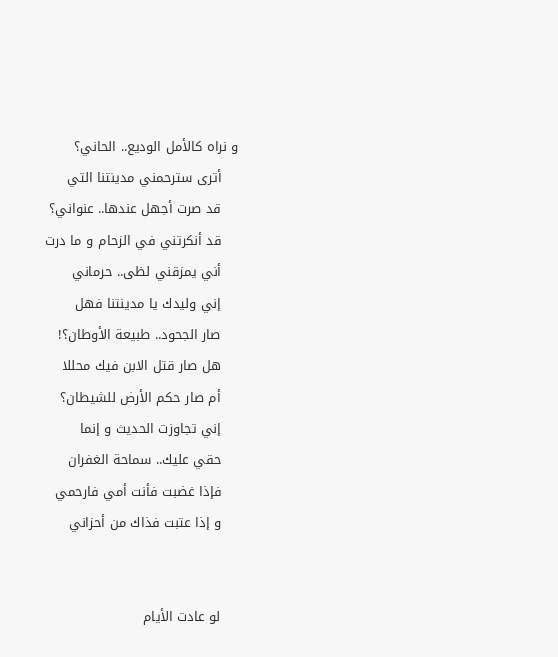و نراه كالأمل الوديع.. الحاني؟
    أترى سترحمني مدينتنا التي
    قد صرت أجهل عندها.. عنواني؟
    قد أنكرتني في الزحام و ما درت
    أني يمزقني لظى.. حرماني
    إني وليدك يا مدينتنا فهل
    صار الجحود.. طبيعة الأوطان؟!
    هل صار قتل الابن فيك محللا
    أم صار حكم الأرض للشيطان؟
    إني تجاوزت الحديث و إنما
    حقي عليك.. سماحة الغفران
    فإذا غضبت فأنت أمي فارحمي
    و إذا عتبت فذاك من أحزاني


    لو عادت الأيام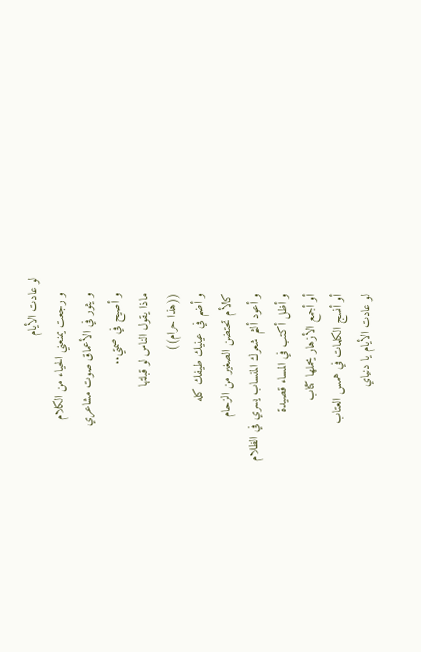لو عادت الأيام
    و رجعت يمنعني الحياء من الكلام
    و يثور في الأعماق صوت مشاعري
    و أصيح في صمتي..
    ماذا يقول الناس لو قبلتها
    ((هذا حرام))
    و أضم في عينيك طيفك كله
    كالأم تحتضن الصغير من الزحام
    و أعود ألثم شعرك المنساب يسري في الظلام
    و أظل أكتب في المساء قصيدة
    أو أجمع الأزهار يحملها كتاب
    أو أنسج الكلمات في همس العتاب
    لو عادت الأيام يا دنياي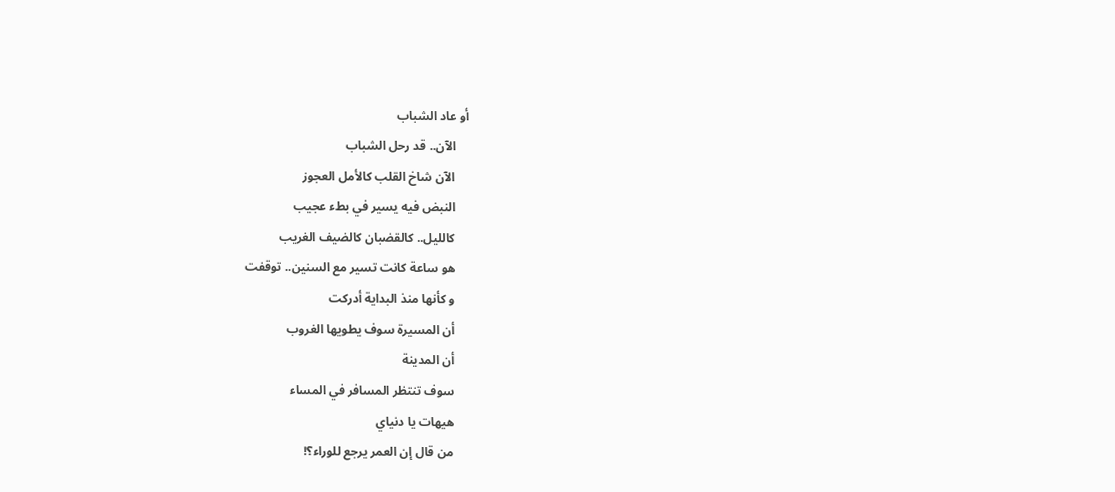أو عاد الشباب
    الآن.. قد رحل الشباب
    الآن شاخ القلب كالأمل العجوز
    النبض فيه يسير في بطء عجيب
    كالليل.. كالقضبان كالضيف الغريب
    هو ساعة كانت تسير مع السنين.. توقفت
    و كأنها منذ البداية أدركت
    أن المسيرة سوف يطويها الغروب
    أن المدينة
    سوف تنتظر المسافر في المساء
    هيهات يا دنياي
    من قال إن العمر يرجع للوراء؟!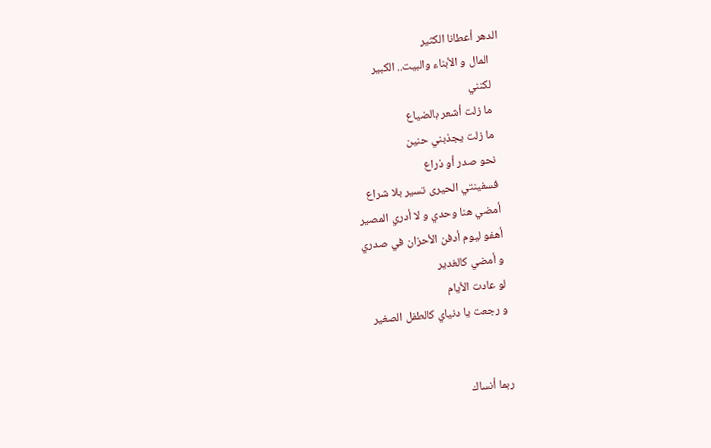الدهر أعطانا الكثير
    المال و الأبناء والبيت.. الكبير
    لكنني
    ما زلت أشعر بالضياع
    ما زلت يجذبني حنين
    نحو صدر أو ذراع
    فسفينتي الحيرى تسير بلا شراع
    أمضي هنا وحدي و لا أدري المصير
    أهفو ليوم أدفن الأحزان في صدري
    و أمضي كالغدير
    لو عادت الأيام
    و رجعت يا دنياي كالطفل الصغير


    ربما أنساك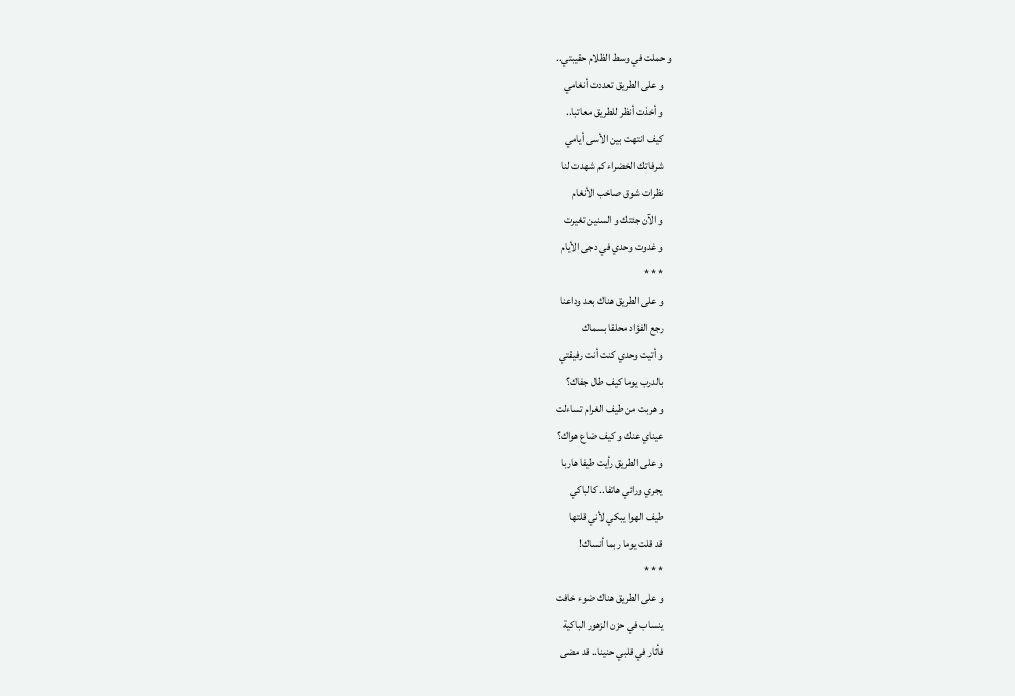و حملت في وسط الظلام حقيبتي..
    و على الطريق تعددت أنغامي
    و أخذت أنظر للطريق معاتبا..
    كيف انتهت بين الأسى أيامي
    شرفاتك الخضراء كم شهدت لنا
    نظرات شوق صاخب الأنغام
    و الآن جئتك و السنين تغيرت
    و غدوت وحدي في دجى الأيام
    * * *
    و على الطريق هناك بعد وداعنا
    رجع الفؤاد محلقا بسماك
    و أتيت وحدي كنت أنت رفيقتي
    بالدرب يوما كيف طال جفاك؟
    و هربت من طيف الغرام تساءلت
    عيناي عنك و كيف ضاع هواك؟
    و على الطريق رأيت طيفا هاربا
    يجري ورائي هاتفا.. كالباكي
    طيف الهوا يبكي لأني قلتها
    قد قلت يوما ربما أنساك!
    * * *
    و على الطريق هناك ضوء خافت
    ينساب في حزن الزهور الباكية
    فأثار في قلبي حنينا.. قد مضى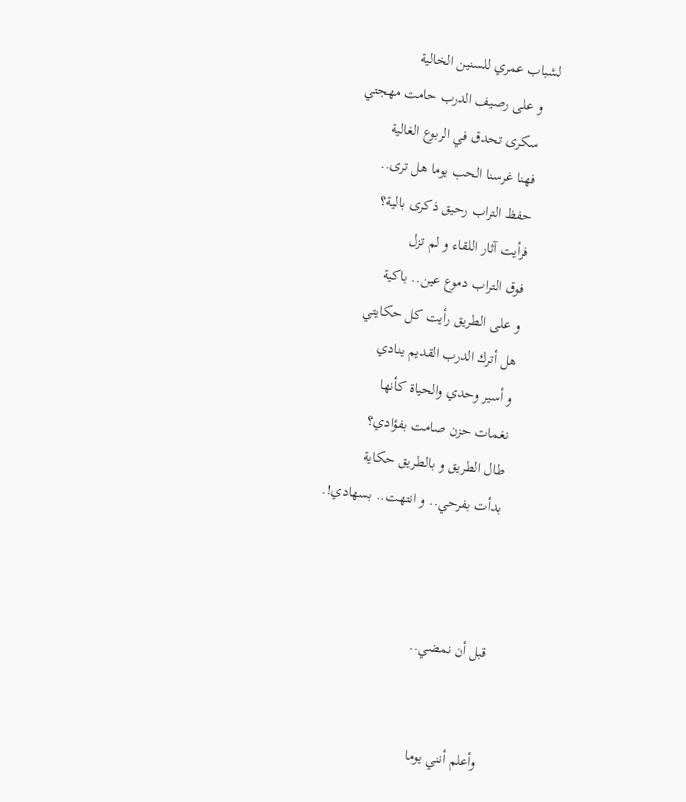لشباب عمري للسنين الخالية
    و على رصيف الدرب حامت مهجتي
    سكرى تحدق في الربوع الغالية
    فهنا غرسنا الحب يوما هل ترى..
    حفظ التراب رحيق ذكرى بالية؟
    فرأيت آثار اللقاء و لم تزل
    فوق التراب دموع عين.. باكية
    و على الطريق رأيت كل حكايتي
    هل أترك الدرب القديم ينادي
    و أسير وحدي والحياة كأنها
    نغمات حزن صامت بفؤادي؟
    طال الطريق و بالطريق حكاية
    بدأت بفرحي.. و انتهت.. بسهادي!.



    قبل أن نمضي..


    وأعلم أنني يوما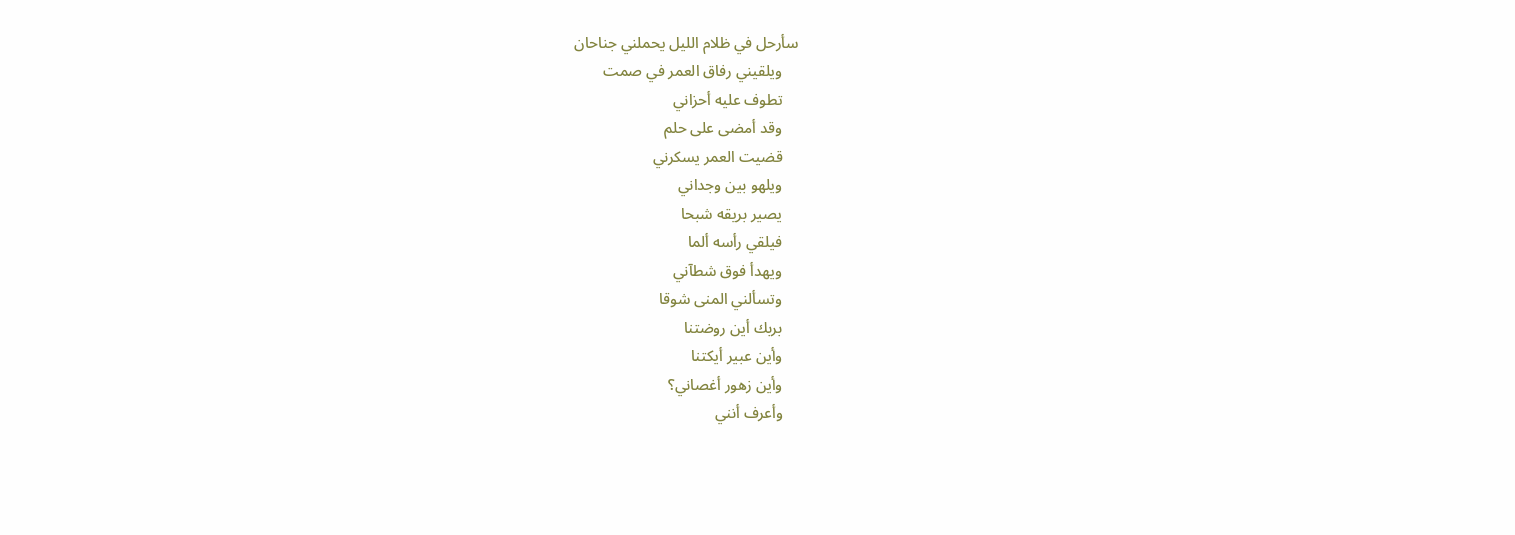سأرحل في ظلام الليل يحملني جناحان
    ويلقيني رفاق العمر في صمت
    تطوف عليه أحزاني
    وقد أمضى على حلم
    قضيت العمر يسكرني
    ويلهو بين وجداني
    يصير بريقه شبحا
    فيلقي رأسه ألما
    ويهدأ فوق شطآني
    وتسألني المنى شوقا
    بربك أين روضتنا
    وأين عبير أيكتنا
    وأين زهور أغصاني؟
    وأعرف أنني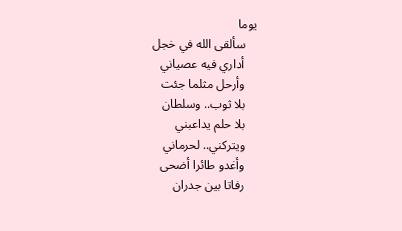يوما
    سألقى الله في خجل
    أداري فيه عصياني
    وأرحل مثلما جئت
    بلا ثوب.. وسلطان
    بلا حلم يداعبني
    ويتركني.. لحرماني
    وأغدو طائرا أضحى
    رفاتا بين جدران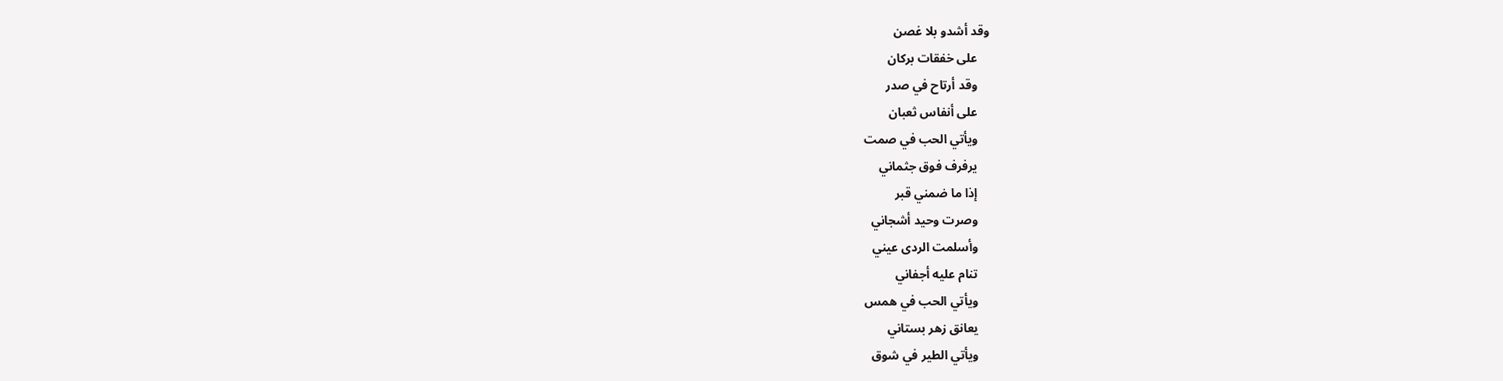وقد أشدو بلا غصن
    على خفقات بركان
    وقد أرتاح في صدر
    على أنفاس ثعبان
    ويأتي الحب في صمت
    يرفرف فوق جثماني
    إذا ما ضمني قبر
    وصرت وحيد أشجاني
    وأسلمت الردى عيني
    تنام عليه أجفاني
    ويأتي الحب في همس
    يعانق زهر بستاني
    ويأتي الطير في شوق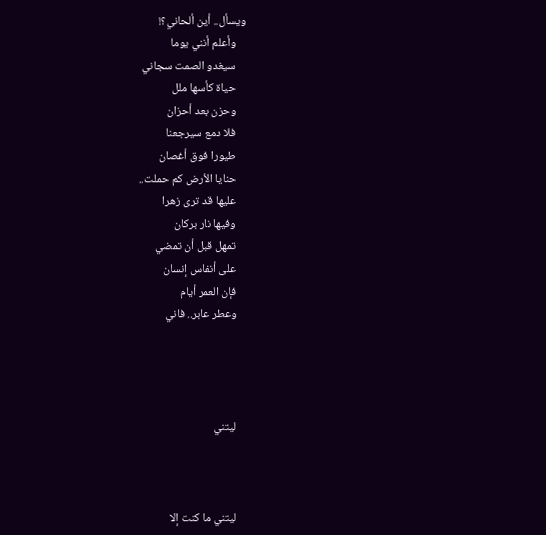ويسأل.. أين ألحاني؟!
    وأعلم أنني يوما
    سيغدو الصمت سجاني
    حياة كأسها ملل
    وحزن بعد أحزان
    فلا دمع سيرجعنا
    طيورا فوق أغصان
    حنايا الأرض كم حملت..
    عليها قد ترى زهرا
    وفيها نار بركان
    تمهل قبل أن تمضي
    على أنفاس إنسان
    فإن العمر أيام
    وعطر عابر.. فاني




    ليتني



    ليتني ما كنت إلا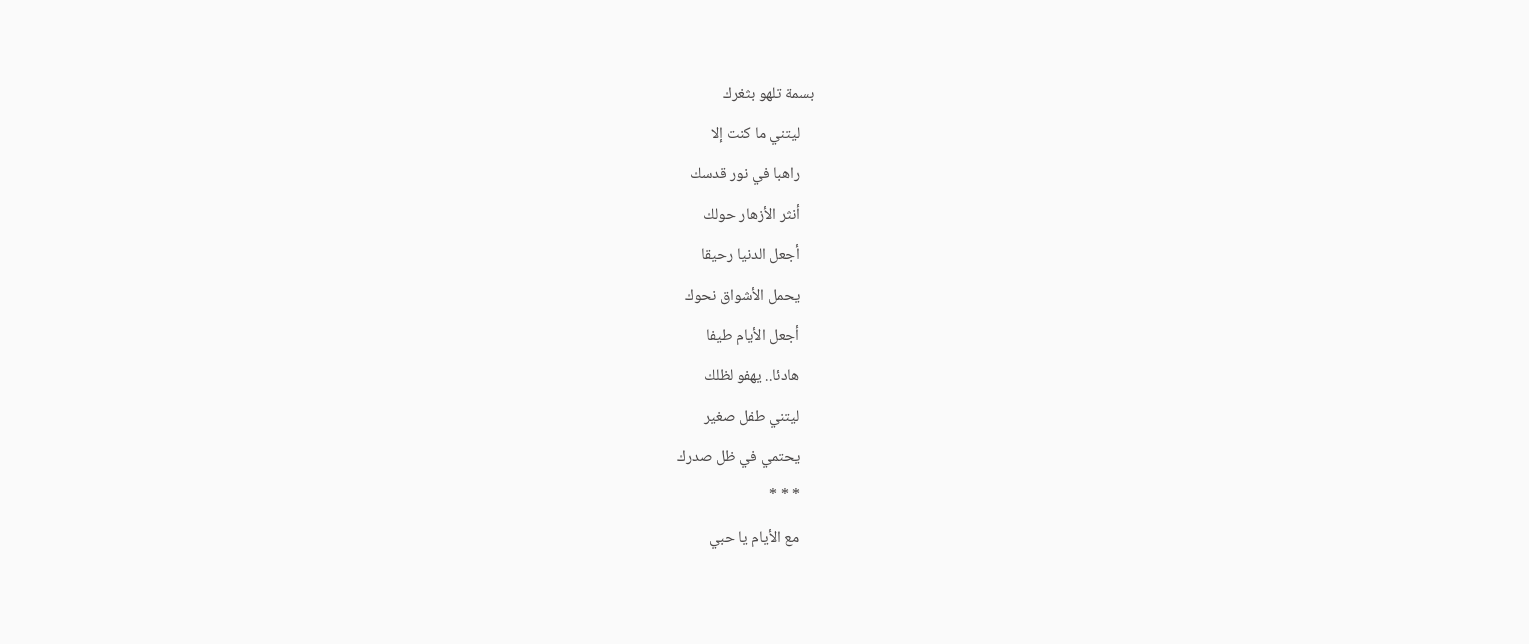بسمة تلهو بثغرك
    ليتني ما كنت إلا
    راهبا في نور قدسك
    أنثر الأزهار حولك
    أجعل الدنيا رحيقا
    يحمل الأشواق نحوك
    أجعل الأيام طيفا
    هادئا.. يهفو لظلك
    ليتني طفل صغير
    يحتمي في ظل صدرك
    * * *
    مع الأيام يا حبي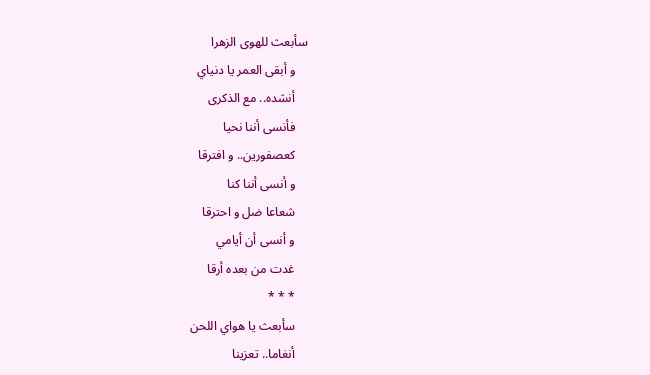سأبعث للهوى الزهرا
    و أبقى العمر يا دنياي
    أنشده.. مع الذكرى
    فأنسى أننا نحيا
    كعصفورين.. و افترقا
    و أنسى أننا كنا
    شعاعا ضل و احترقا
    و أنسى أن أيامي
    غدت من بعده أرقا
    * * *
    سأبعث يا هواي اللحن
    أنغاما.. تعزينا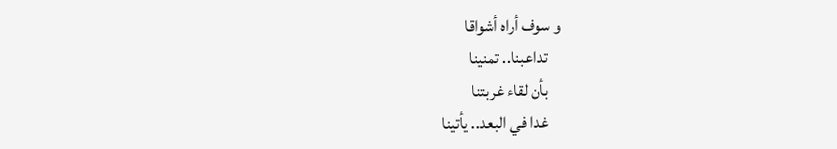و سوف أراه أشواقا
    تداعبنا.. تمنينا
    بأن لقاء غربتنا
    غدا في البعد.. يأتينا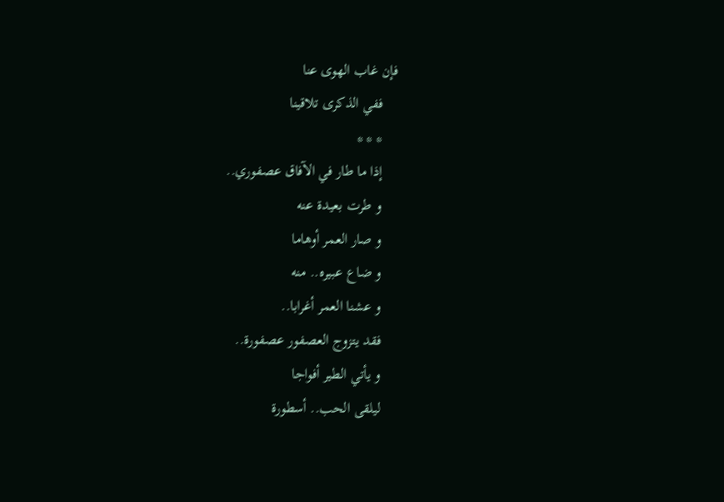فإن غاب الهوى عنا
    ففي الذكرى تلاقينا
    * * *
    إذا ما طار في الآفاق عصفوري..
    و طرت بعيدة عنه
    و صار العمر أوهاما
    و ضاع عبيره.. منه
    و عشنا العمر أغرابا..
    فقد يتزوج العصفور عصفورة..
    و يأتي الطير أفواجا
    ليلقى الحب.. أسطورة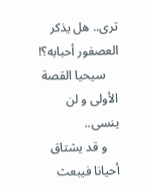ترى.. هل يذكر العصفور أحبابه؟!
    سيحيا القصة الأولى و لن ينسى..
    و قد يشتاق أحيانا فيبعث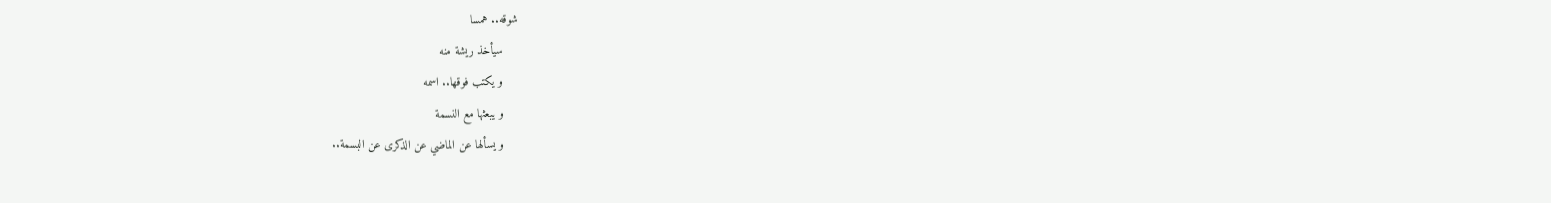شوقه.. همسا
    سيأخذ ريشة منه
    و يكتب فوقها.. اسمه
    و يبعثها مع النسمة
    و يسألها عن الماضي عن الذكرى عن البسمة..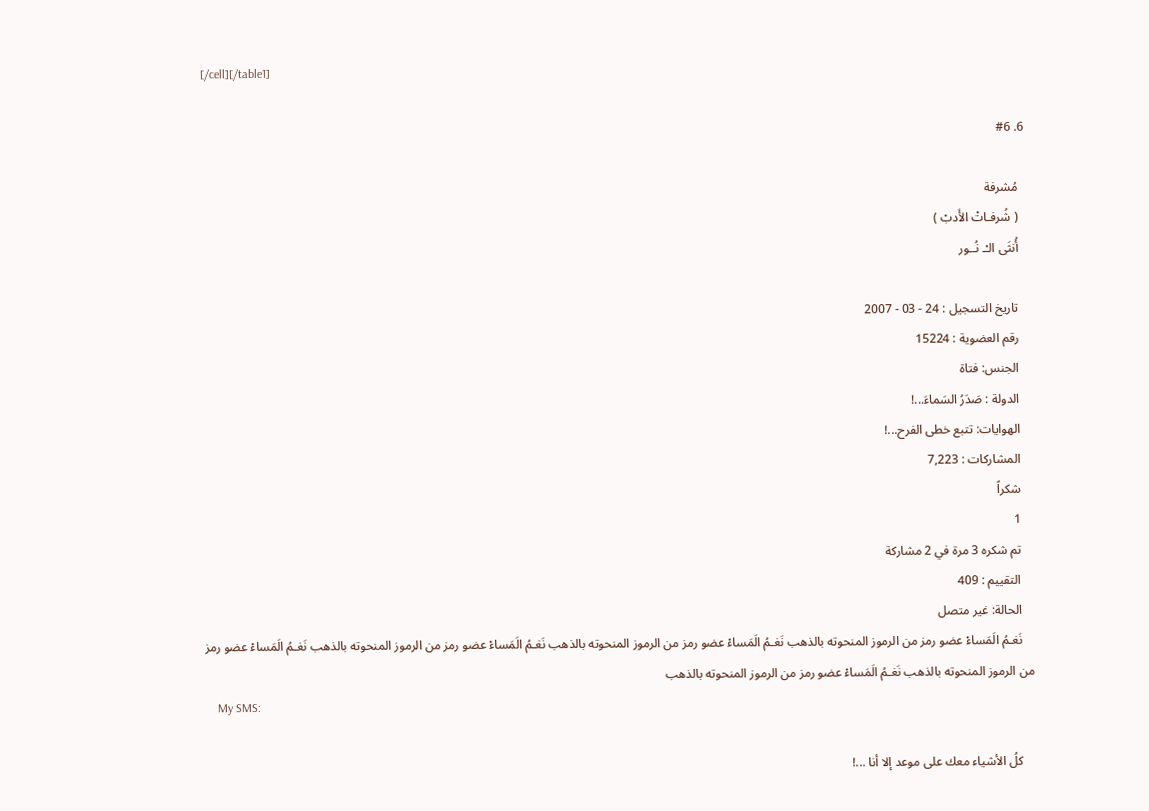[/cell][/table1]

  6. #6

    مُشرفة
    ( شُرفـاتْ الأَدبْ )
    أُنثَى الـْـ نُــور

    تاريخ التسجيل : 24 - 03 - 2007
    رقم العضوية : 15224
    الجنس: فتاة
    الدولة : صَدَرُ السَماءَ...!
    الهوايات: تتبع خطى الفرح...!
    المشاركات : 7,223
    شكراً
    1
    تم شكره 3 مرة في 2 مشاركة
    التقييم : 409
    الحالة: غير متصل
    نَغـمُ الَمَساءْ عضو رمز من الرموز المنحوته بالذهب نَغـمُ الَمَساءْ عضو رمز من الرموز المنحوته بالذهب نَغـمُ الَمَساءْ عضو رمز من الرموز المنحوته بالذهب نَغـمُ الَمَساءْ عضو رمز من الرموز المنحوته بالذهب نَغـمُ الَمَساءْ عضو رمز من الرموز المنحوته بالذهب
    My SMS:

    كلُ الأشياء معك على موعد إلا أنا ...!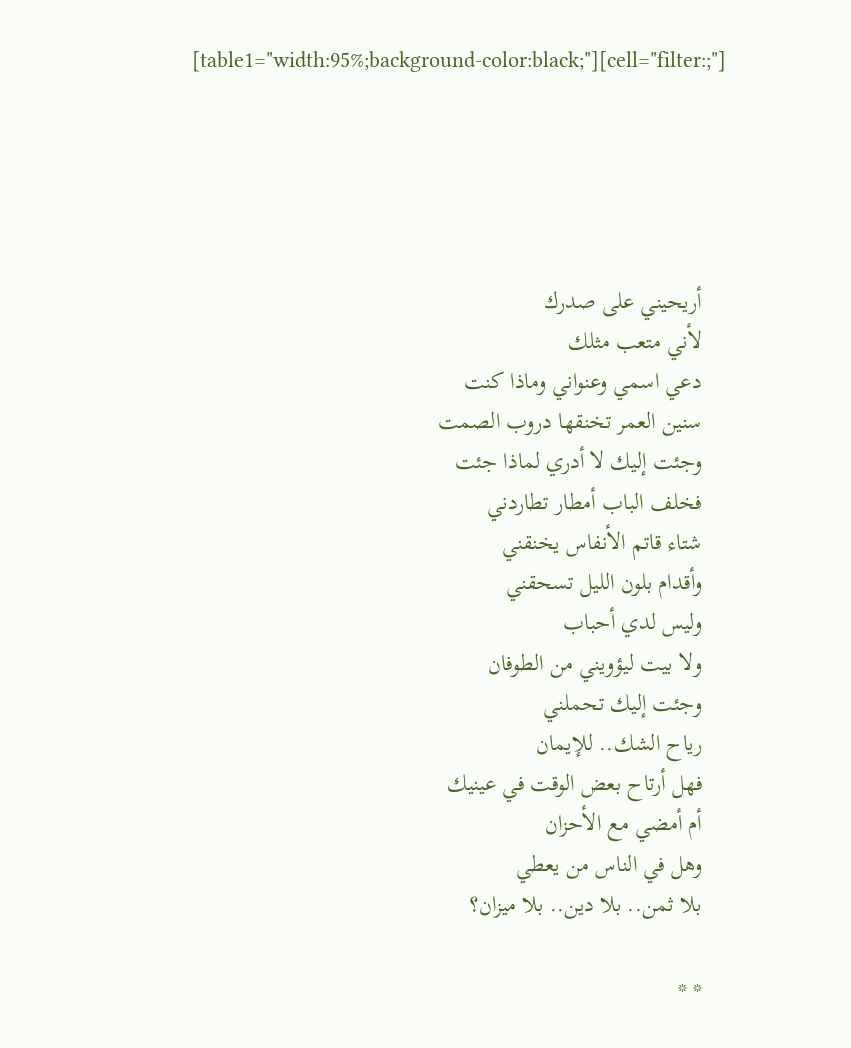[table1="width:95%;background-color:black;"][cell="filter:;"]





    أريحيني على صدرك
    لأني متعب مثلك
    دعي اسمي وعنواني وماذا كنت
    سنين العمر تخنقها دروب الصمت
    وجئت إليك لا أدري لماذا جئت
    فخلف الباب أمطار تطاردني
    شتاء قاتم الأنفاس يخنقني
    وأقدام بلون الليل تسحقني
    وليس لدي أحباب
    ولا بيت ليؤويني من الطوفان
    وجئت إليك تحملني
    رياح الشك.. للإيمان
    فهل أرتاح بعض الوقت في عينيك
    أم أمضي مع الأحزان
    وهل في الناس من يعطي
    بلا ثمن.. بلا دين.. بلا ميزان؟

    * *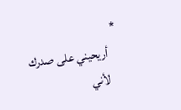*
    أريحيني على صدرك
    لأني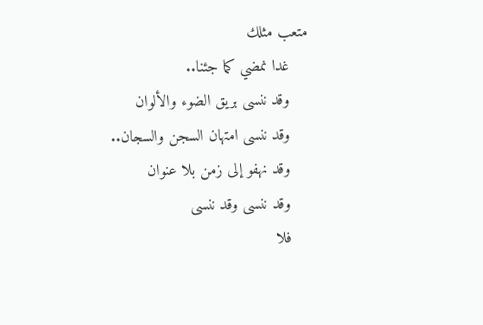متعب مثلك
    غدا نمضي كما جئنا..
    وقد ننسى بريق الضوء والألوان
    وقد ننسى امتهان السجن والسجان..
    وقد نهفو إلى زمن بلا عنوان
    وقد ننسى وقد ننسى
    فلا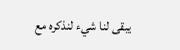يبقى لنا شيء لنذكره مع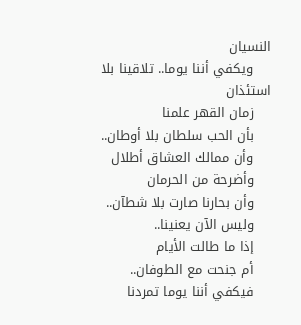النسيان
    ويكفي أننا يوما.. تلاقينا بلا استئذان
    زمان القهر علمنا
    بأن الحب سلطان بلا أوطان..
    وأن ممالك العشاق أطلال
    وأضرحة من الحرمان
    وأن بحارنا صارت بلا شطآن..
    وليس الآن يعنينا..
    إذا ما طالت الأيام
    أم جنحت مع الطوفان..
    فيكفي أننا يوما تمردنا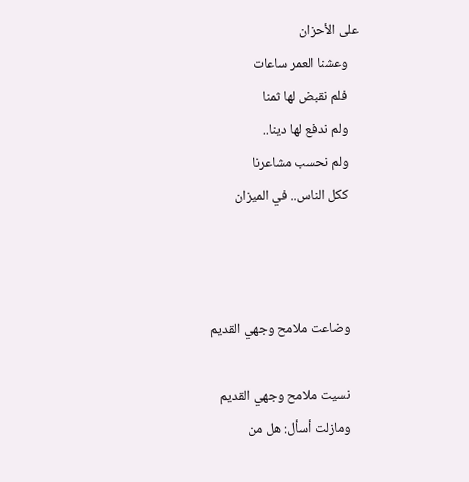على الأحزان
    وعشنا العمر ساعات
    فلم نقبض لها ثمنا
    ولم ندفع لها دينا..
    ولم نحسب مشاعرنا
    ككل الناس.. في الميزان



    وضاعت ملامح وجهي القديم

    نسيت ملامح وجهي القديم
    ومازلت أسأل: هل من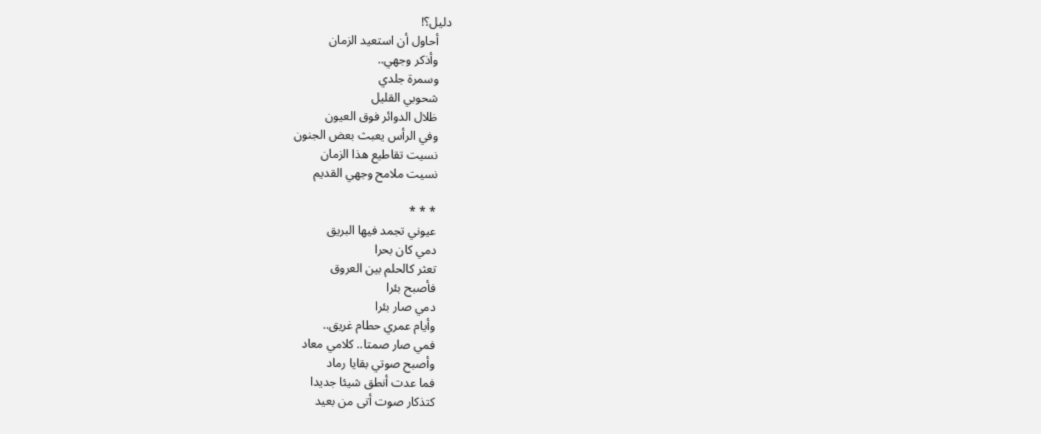دليل؟!
    أحاول أن استعيد الزمان
    وأذكر وجهي..
    وسمرة جلدي
    شحوبي القليل
    ظلال الدوائر فوق العيون
    وفي الرأس يعبث بعض الجنون
    نسيت تقاطيع هذا الزمان
    نسيت ملامح وجهي القديم

    * * *
    عيوني تجمد فيها البريق
    دمي كان بحرا
    تعثر كالحلم بين العروق
    فأصبح بئرا
    دمي صار بئرا
    وأيام عمري حطام غريق..
    فمي صار صمتا.. كلامي معاد
    وأصبح صوتي بقايا رماد
    فما عدت أنطق شيئا جديدا
    كتذكار صوت أتى من بعيد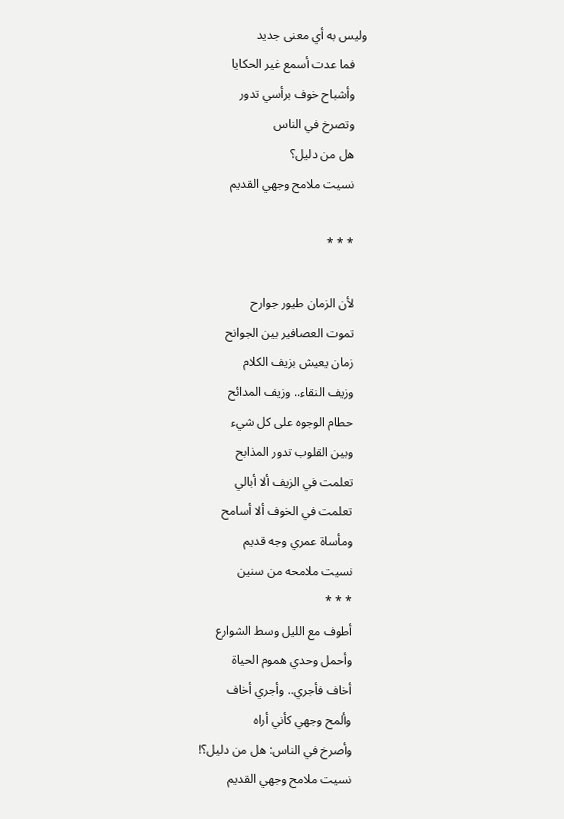وليس به أي معنى جديد
    فما عدت أسمع غير الحكايا
    وأشباح خوف برأسي تدور
    وتصرخ في الناس
    هل من دليل؟
    نسيت ملامح وجهي القديم

    * * *

    لأن الزمان طيور جوارح
    تموت العصافير بين الجوانح
    زمان يعيش بزيف الكلام
    وزيف النقاء.. وزيف المدائح
    حطام الوجوه على كل شيء
    وبين القلوب تدور المذابح
    تعلمت في الزيف ألا أبالي
    تعلمت في الخوف ألا أسامح
    ومأساة عمري وجه قديم
    نسيت ملامحه من سنين
    * * *
    أطوف مع الليل وسط الشوارع
    وأحمل وحدي هموم الحياة
    أخاف فأجري.. وأجري أخاف
    وألمح وجهي كأني أراه
    وأصرخ في الناس: هل من دليل؟!
    نسيت ملامح وجهي القديم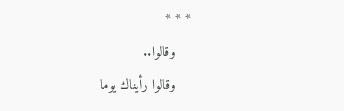* * *
    وقالوا..
    وقالوا رأيناك يوما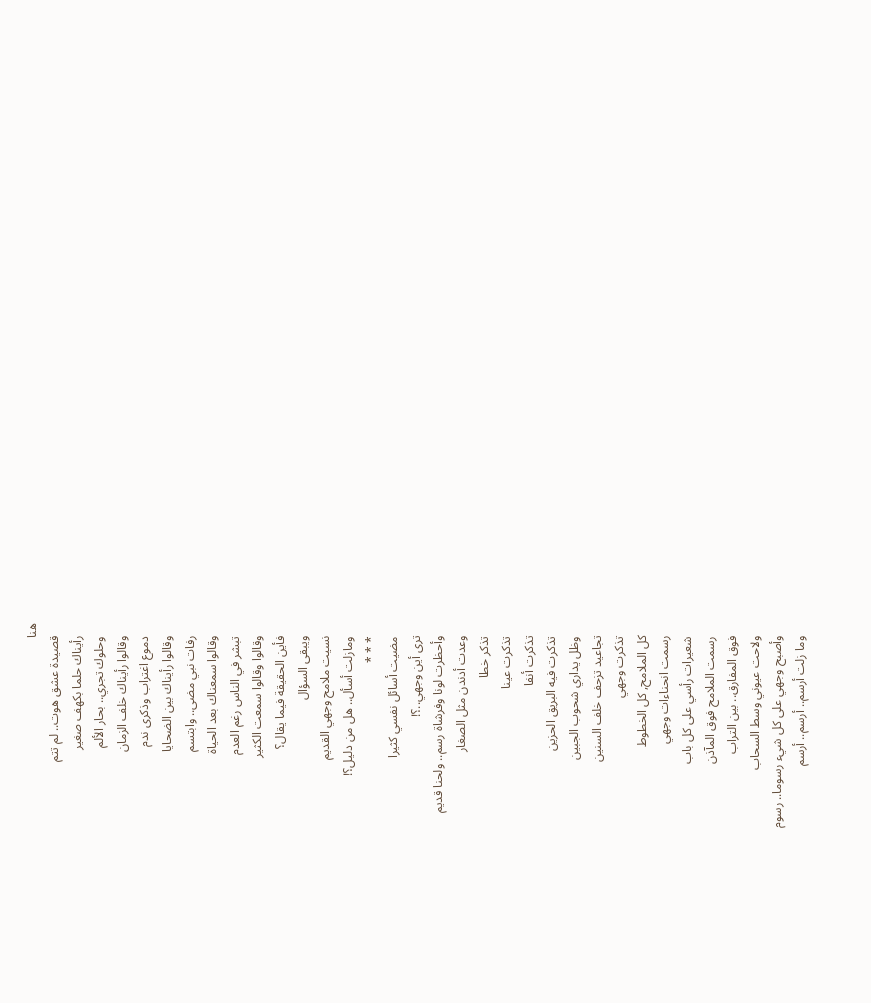هنا
    قصيدة عشق هوت.. لم تتم
    رأيناك حلما بكهف صغير
    وحلوك تجري.. بحار الألم
    وقالوا رأيناك خلف الزمان
    دموع اغتراب وذكرى ندم
    وقالوا رأيناك بين الضحايا
    رفات نبي مضى.. وابتسم
    وقالوا سمعناك بعد الحياة
    تبشر في الناس رغم العدم
    وقالوا وقالوا سمعت الكثير
    فأين الحقيقة فيما يقال؟
    ويبقى السؤال
    نسيت ملامح وجهي القديم
    ومازلت أسأل.. هل من دليل؟!
    * * *
    مضيت أسائل نفسي كثيرا
    ترى أين وجهي..؟!
    وأحظرت لونا وفرشاة رسم.. ولحنا قديم
    وعدت أدندن مثل الصغار
    تذكر خطا
    تذكرت عينا
    تذكرت أنفا
    تذكرت فيه البريق الحزين
    وظل يداري شحوب الجبين
    تجاعيد تزحف خلف السنين
    تذكرت وجهي
    كل الملامح, كل الخطوط
    رسمت انحناءات وجهي
    شعيرات رأسي على كل باب
    رسمت الملامح فوق المآذن
    فوق المفارق.. بين التراب
    ولاحت عيوني وسط السحاب
    وأصبح وجهي على كل شيء رسوما.. رسوم
    وما زلت أرسم.. أرسم.. أرسم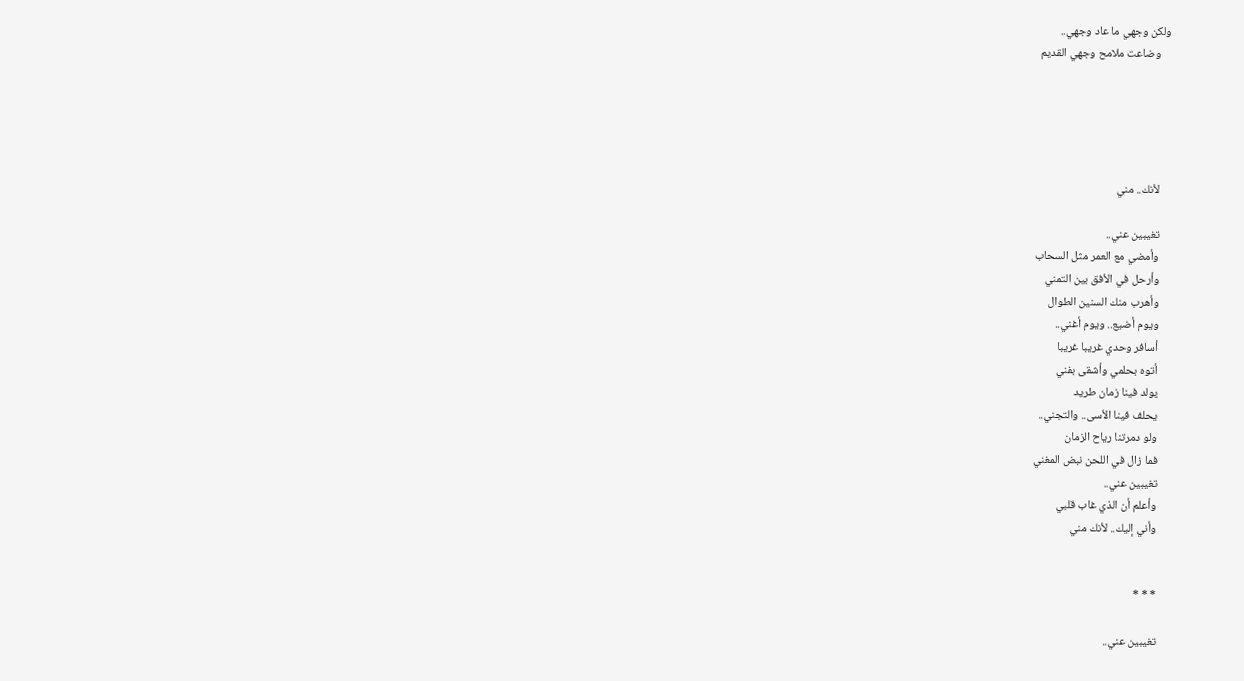ولكن وجهي ما عاد وجهي..
    وضاعت ملامح وجهي القديم





    لأنك.. مني

    تغيبين عني..
    وأمضي مع العمر مثل السحاب
    وأرحل في الأفق بين التمني
    وأهرب منك السنين الطوال
    ويوم أضيع.. ويوم أغني..
    أسافر وحدي غريبا غريبا
    أتوه بحلمي وأشقى بفني
    يولد فينا زمان طريد
    يحلف فينا الأسى.. والتجني..
    ولو دمرتنا رياح الزمان
    فما زال في اللحن نبض المغني
    تغيبين عني..
    وأعلم أن الذي غاب قلبي
    وأني إليك.. لأنك مني


    * * *

    تغيبين عني..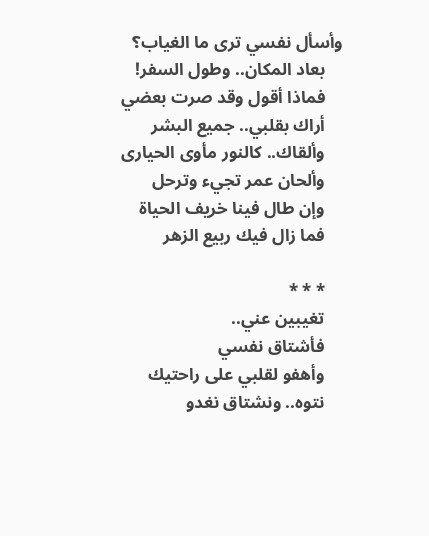وأسأل نفسي ترى ما الغياب؟
    بعاد المكان.. وطول السفر!
    فماذا أقول وقد صرت بعضي
    أراك بقلبي.. جميع البشر
    وألقاك.. كالنور مأوى الحيارى
    وألحان عمر تجيء وترحل
    وإن طال فينا خريف الحياة
    فما زال فيك ربيع الزهر

    * * *
    تغيبين عني..
    فأشتاق نفسي
    وأهفو لقلبي على راحتيك
    نتوه.. ونشتاق نغدو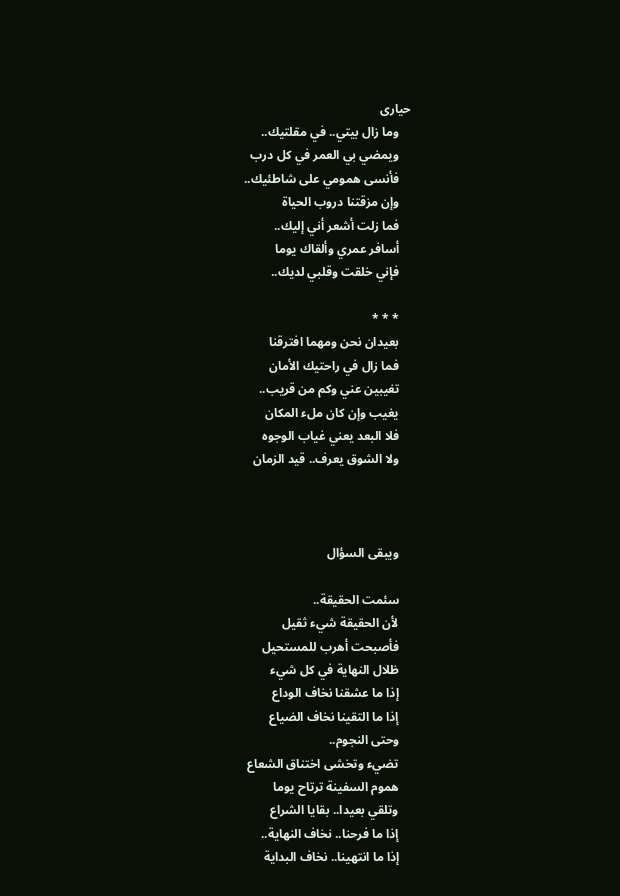حيارى
    وما زال بيتي.. في مقلتيك..
    ويمضي بي العمر في كل درب
    فأنسى همومي على شاطئيك..
    وإن مزقتنا دروب الحياة
    فما زلت أشعر أني إليك..
    أسافر عمري وألقاك يوما
    فإني خلقت وقلبي لديك..

    * * *
    بعيدان نحن ومهما افترقنا
    فما زال في راحتيك الأمان
    تغيبين عني وكم من قريب..
    يغيب وإن كان ملء المكان
    فلا البعد يعني غياب الوجوه
    ولا الشوق يعرف.. قيد الزمان



    ويبقى السؤال

    سئمت الحقيقة..
    لأن الحقيقة شيء ثقيل
    فأصبحت أهرب للمستحيل
    ظلال النهاية في كل شيء
    إذا ما عشقنا نخاف الوداع
    إذا ما التقينا نخاف الضياع
    وحتى النجوم..
    تضيء وتخشى اختناق الشعاع
    هموم السفينة ترتاح يوما
    وتلقي بعيدا.. بقايا الشراع
    إذا ما فرحنا.. نخاف النهاية..
    إذا ما انتهينا.. نخاف البداية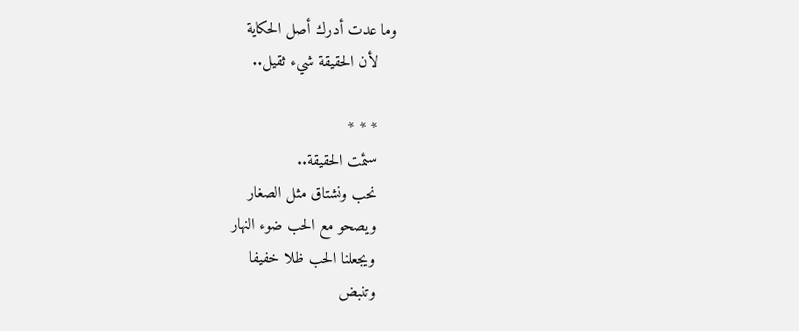وما عدت أدرك أصل الحكاية
    لأن الحقيقة شيء ثقيل..

    * * *
    سئمت الحقيقة..
    نحب ونشتاق مثل الصغار
    ويصحو مع الحب ضوء النهار
    ويجعلنا الحب ظلا خفيفا
    وتنبض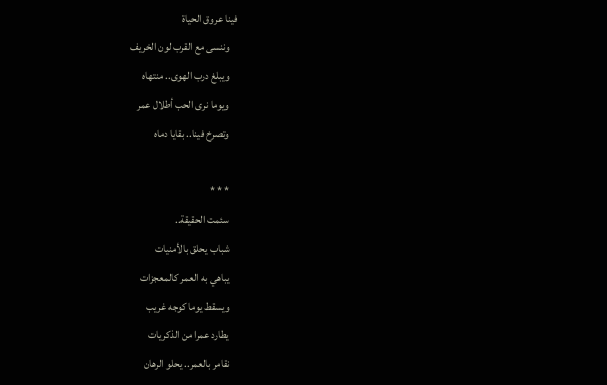فينا عروق الحياة
    وننسى مع القرب لون الخريف
    ويبلغ درب الهوى.. منتهاه
    ويوما نرى الحب أطلال عمر
    وتصرخ فينا.. بقايا دماه

    * * *
    سئمت الحقيقة..
    شباب يحلق بالأمنيات
    يباهي به العمر كالمعجزات
    ويسقط يوما كوجه غريب
    يطارد عمرا من الذكريات
    نقامر بالعمر.. يحلو الرهان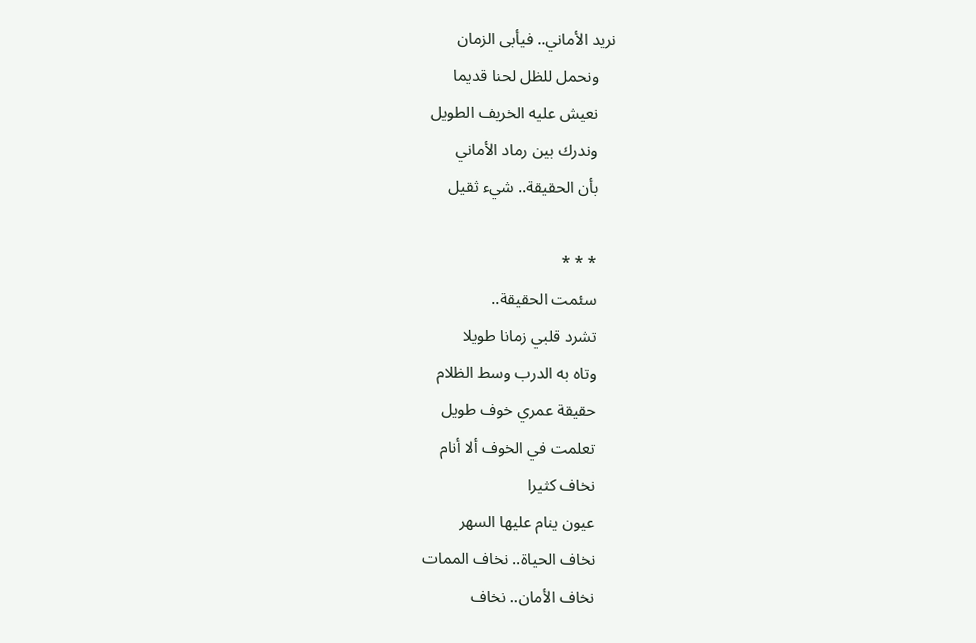نريد الأماني.. فيأبى الزمان
    ونحمل للظل لحنا قديما
    نعيش عليه الخريف الطويل
    وندرك بين رماد الأماني
    بأن الحقيقة.. شيء ثقيل

    * * *
    سئمت الحقيقة..
    تشرد قلبي زمانا طويلا
    وتاه به الدرب وسط الظلام
    حقيقة عمري خوف طويل
    تعلمت في الخوف ألا أنام
    نخاف كثيرا
    عيون ينام عليها السهر
    نخاف الحياة.. نخاف الممات
    نخاف الأمان.. نخاف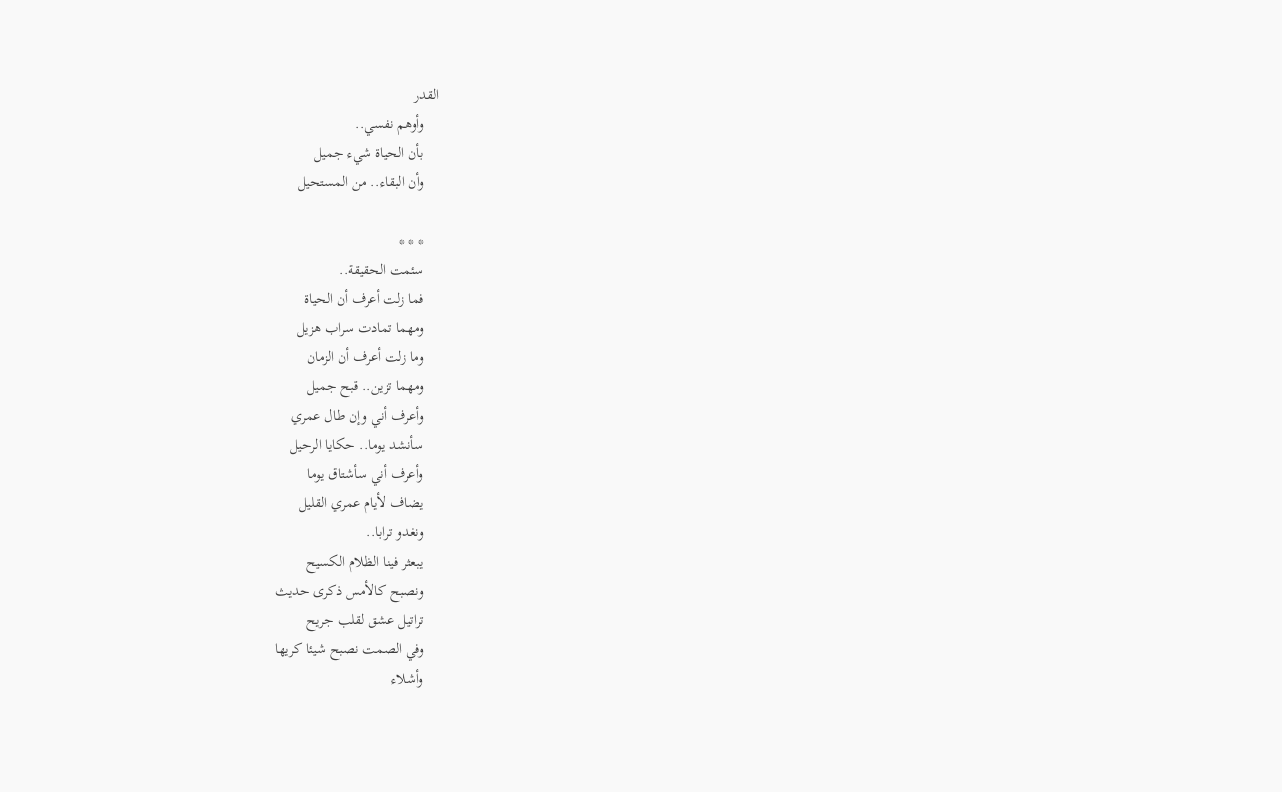القدر
    وأوهم نفسي..
    بأن الحياة شيء جميل
    وأن البقاء.. من المستحيل

    * * *
    سئمت الحقيقة..
    فما زلت أعرف أن الحياة
    ومهما تمادت سراب هزيل
    وما زلت أعرف أن الزمان
    ومهما تزين.. قبح جميل
    وأعرف أني وإن طال عمري
    سأنشد يوما.. حكايا الرحيل
    وأعرف أني سأشتاق يوما
    يضاف لأيام عمري القليل
    ونغدو ترابا..
    يبعثر فينا الظلام الكسيح
    ونصبح كالأمس ذكرى حديث
    تراتيل عشق لقلب جريح
    وفي الصمت نصبح شيئا كريها
    وأشلاء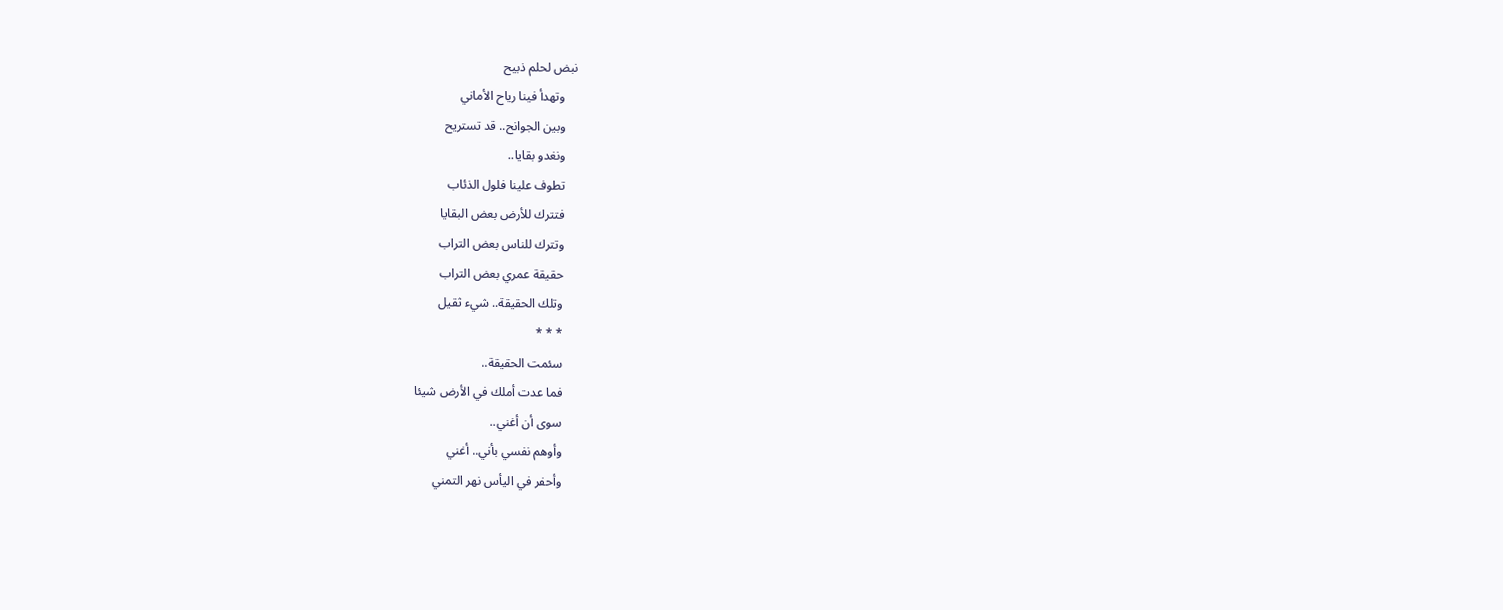نبض لحلم ذبيح
    وتهدأ فينا رياح الأماني
    وبين الجوانح.. قد تستريح
    ونغدو بقايا..
    تطوف علينا فلول الذئاب
    فتترك للأرض بعض البقايا
    وتترك للناس بعض التراب
    حقيقة عمري بعض التراب
    وتلك الحقيقة.. شيء ثقيل
    * * *
    سئمت الحقيقة..
    فما عدت أملك في الأرض شيئا
    سوى أن أغني..
    وأوهم نفسي بأني.. أغني
    وأحفر في اليأس نهر التمني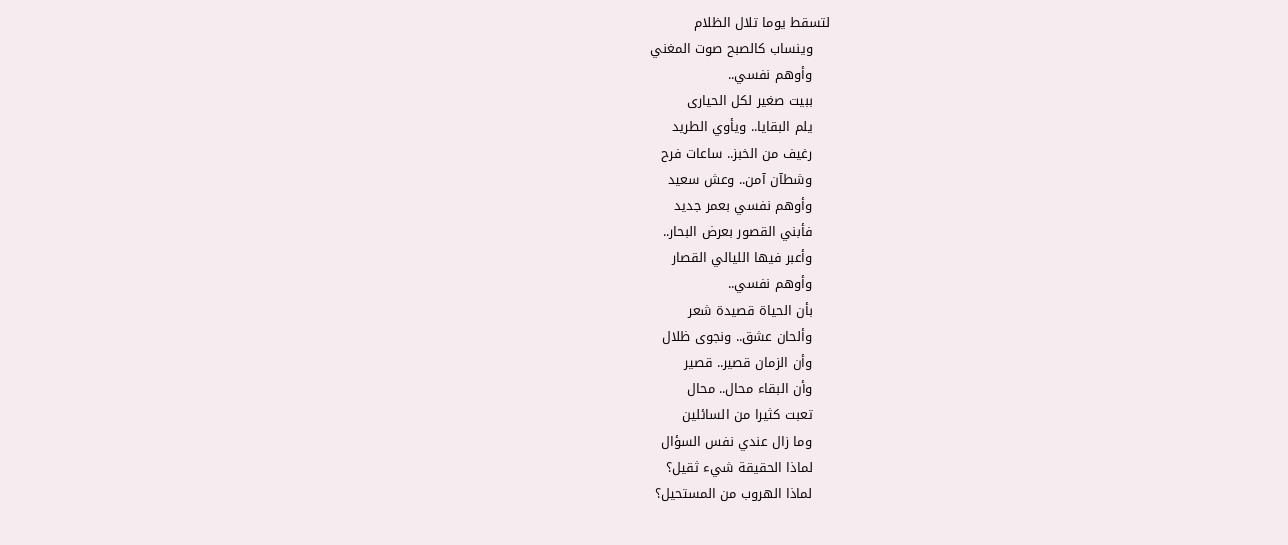لتسقط يوما تلال الظلام
    وينساب كالصبح صوت المغني
    وأوهم نفسي..
    ببيت صغير لكل الحيارى
    يلم البقايا.. ويأوي الطريد
    رغيف من الخبز.. ساعات فرح
    وشطآن آمن.. وعش سعيد
    وأوهم نفسي بعمر جديد
    فأبني القصور بعرض البحار..
    وأعبر فيها الليالي القصار
    وأوهم نفسي..
    بأن الحياة قصيدة شعر
    وألحان عشق.. ونجوى ظلال
    وأن الزمان قصير.. قصير
    وأن البقاء محال.. محال
    تعبت كثيرا من السائلين
    وما زال عندي نفس السؤال
    لماذا الحقيقة شيء ثقيل؟
    لماذا الهروب من المستحيل؟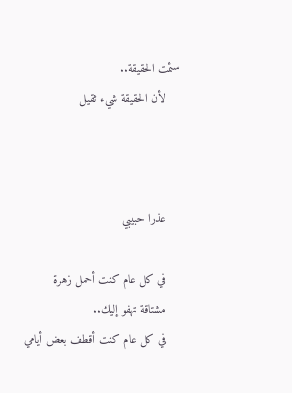سئمت الحقيقة..
    لأن الحقيقة شيء ثقيل



    عذرا حبيبي

    في كل عام كنت أحمل زهرة
    مشتاقة تهفو إليك..
    في كل عام كنت أقطف بعض أيامي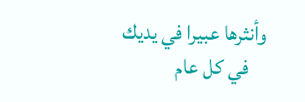وأنثرها عبيرا في يديك
    في كل عام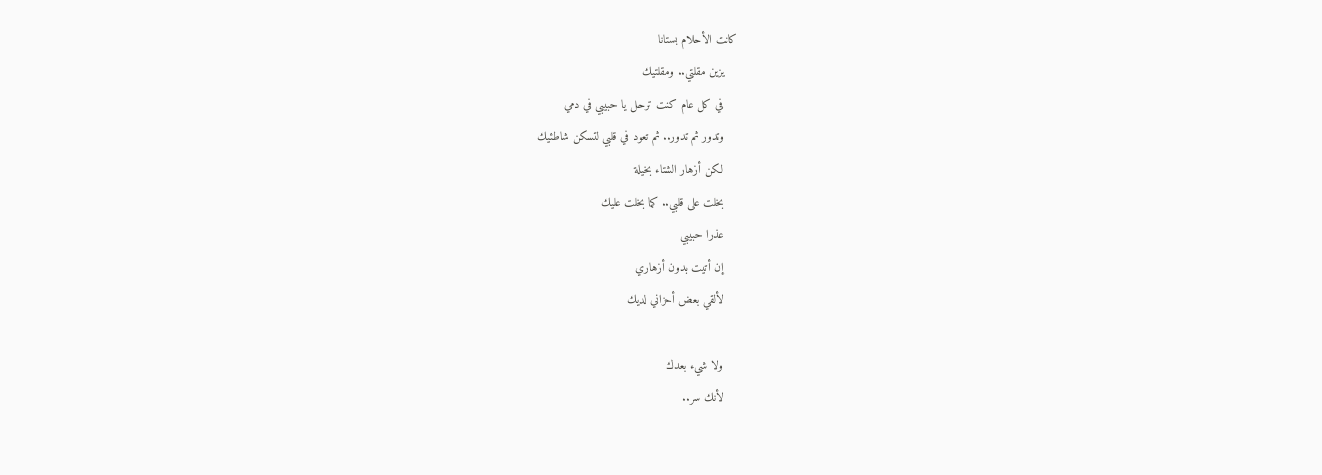كانت الأحلام بستانا
    يزين مقلتي.. ومقلتيك
    في كل عام كنت ترحل يا حبيبي في دمي
    وتدور ثم تدور.. ثم تعود في قلبي لتسكن شاطئيك
    لكن أزهار الشتاء بخيلة
    بخلت على قلبي.. كما بخلت عليك
    عذرا حبيبي
    إن أتيت بدون أزهاري
    لألقي بعض أحزاني لديك

    ولا شيء بعدك
    لأنك سر..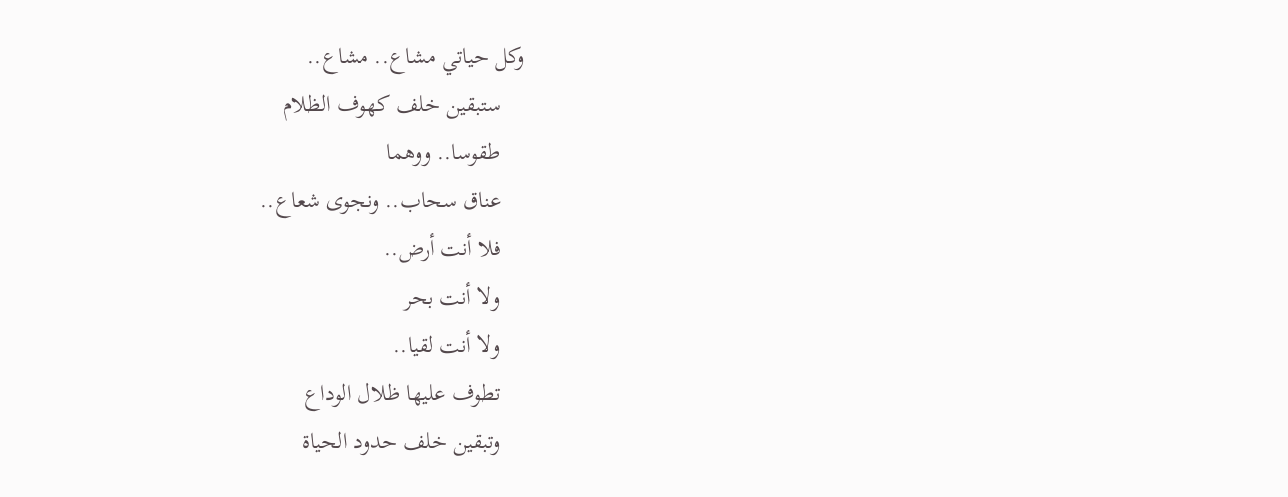وكل حياتي مشاع.. مشاع..
    ستبقين خلف كهوف الظلام
    طقوسا.. ووهما
    عناق سحاب.. ونجوى شعاع..
    فلا أنت أرض..
    ولا أنت بحر
    ولا أنت لقيا..
    تطوف عليها ظلال الوداع
    وتبقين خلف حدود الحياة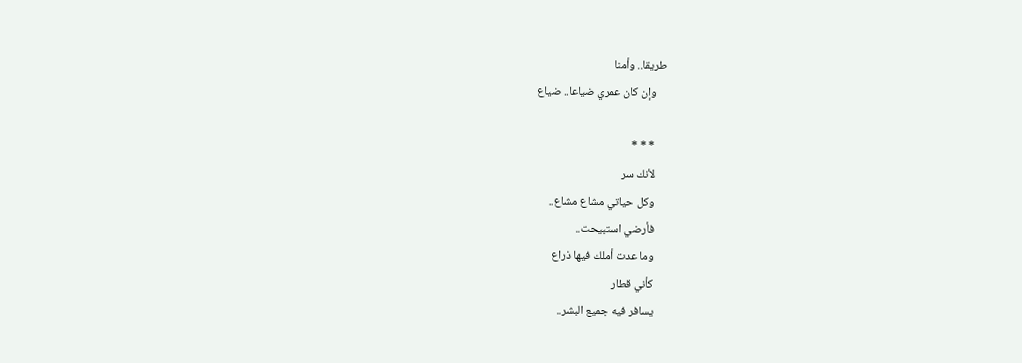طريقا.. وأمنا
    وإن كان عمري ضياعا.. ضياع

    * * *
    لأنك سر
    وكل حياتي مشاع مشاع..
    فأرضي استبيحت..
    وما عدت أملك فيها ذراع
    كأني قطار
    يسافر فيه جميع البشر..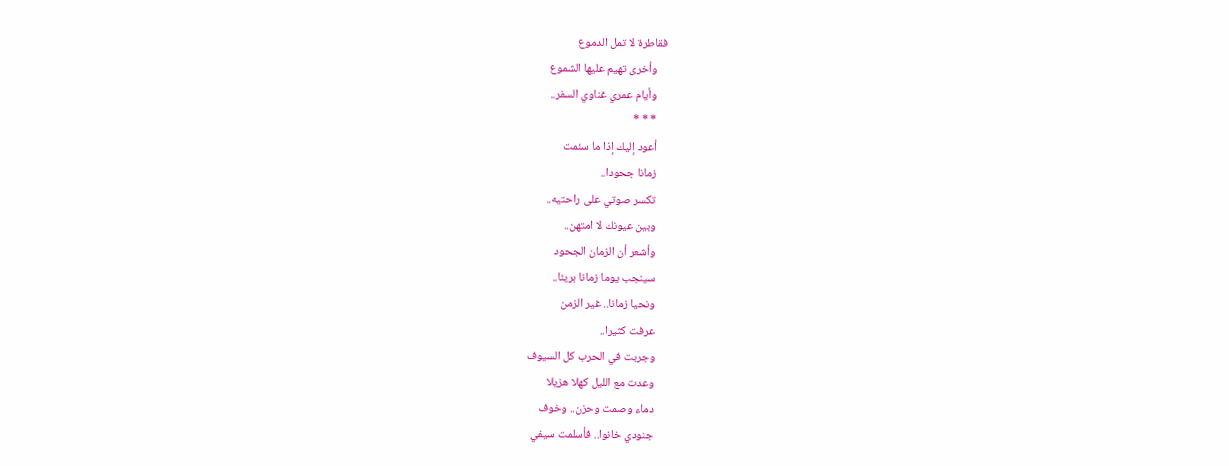فقاطرة لا تمل الدموع
    وأخرى تهيم عليها الشموع
    وأيام عمري غناوي السفر..
    * * *
    أعود إليك إذا ما سئمت
    زمانا جحودا..
    تكسر صوتي على راحتيه..
    وبين عيونك لا امتهن..
    وأشعر أن الزمان الجحود
    سينجب يوما زمانا بريئا..
    ونحيا زمانا.. غير الزمن
    عرفت كثيرا..
    وجربت في الحرب كل السيوف
    وعدت مع الليل كهلا هزيلا
    دماء وصمت وحزن.. وخوف
    جنودي خانوا.. فأسلمت سيفي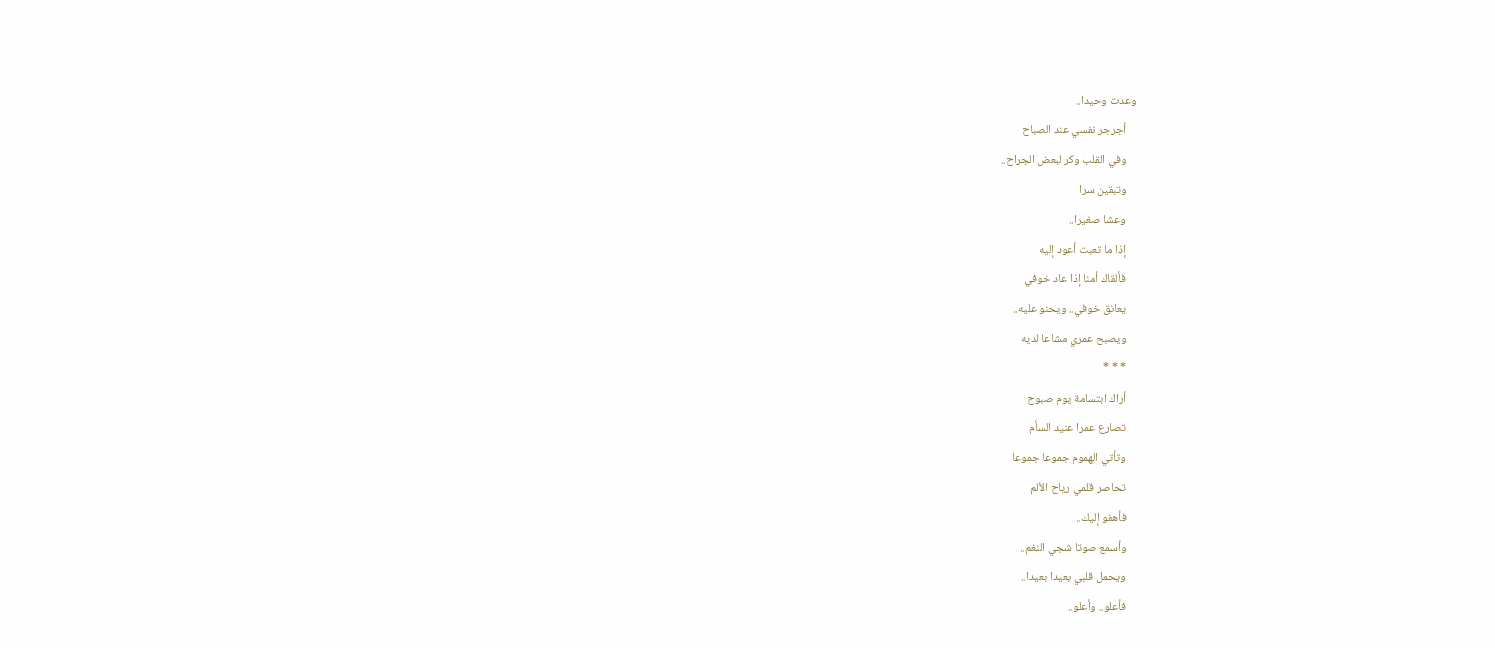وعدت وحيدا..
    أجرجر نفسي عند الصباح
    وفي القلب وكر لبعض الجراح..
    وتبقين سرا
    وعشا صغيرا..
    إذا ما تعبت أعود إليه
    فألقاك أمنا إذا عاد خوفي
    يعانق خوفي.. ويحنو عليه..
    ويصبح عمري مشاعا لديه
    * * *
    أراك ابتسامة يوم صبوح
    تصارع عمرا عنيد السأم
    وتأتي الهموم جموعا جموعا
    تحاصر قلمي رياح الألم
    فأهفو إليك..
    وأسمع صوتا شجي النغم..
    ويحمل قلبي بعيدا بعيدا..
    فأعلو.. وأعلو..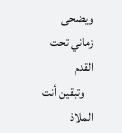ويضحى زماني تحت القدم
    وتبقين أنت الملاذ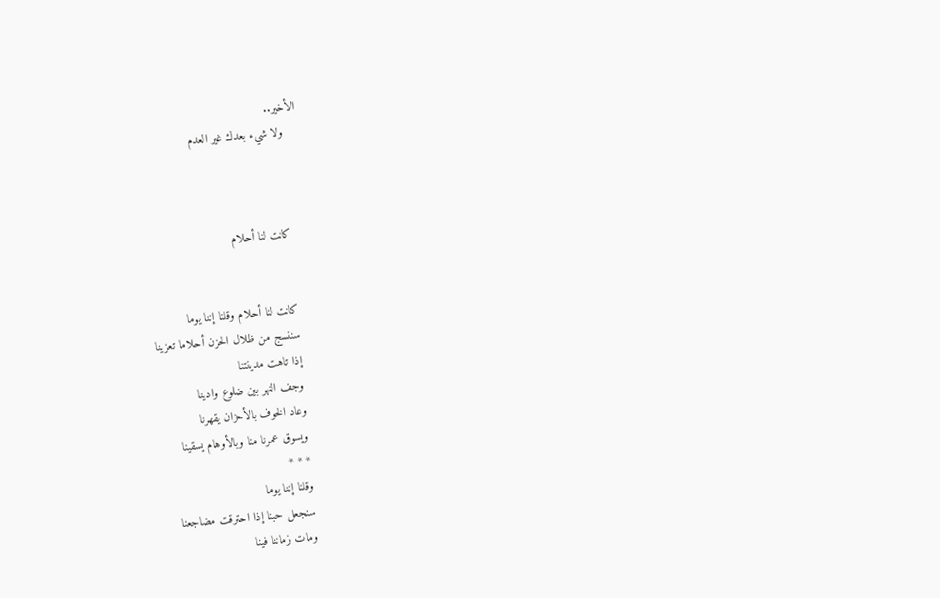الأخير..
    ولا شيء بعدك غير العدم



    كانت لنا أحلام


    كانت لنا أحلام وقلنا إننا يوما
    سننسج من ظلال الحزن أحلاما تعزينا
    إذا تاهت مدينتنا
    وجف النهر بين ضلوع وادينا
    وعاد الخوف بالأحزان يقهرنا
    ويسوق عمرنا منا وبالأوهام يسقينا
    * * *
    وقلنا إننا يوما
    سنجعل حبنا إذا احترقت مضاجعنا
    ومات زماننا فينا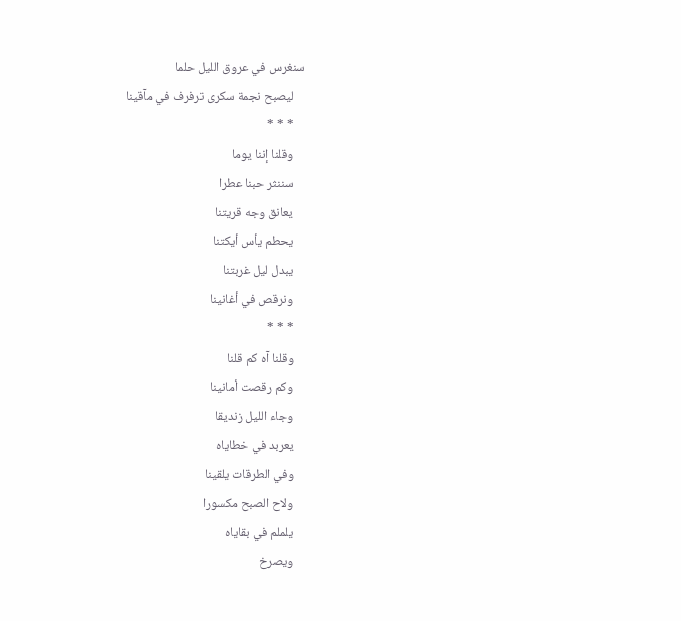سنغرس في عروق الليل حلما
    ليصبح نجمة سكرى ترفرف في مآقينا
    * * *
    وقلنا إننا يوما
    سننثر حبنا عطرا
    يعانق وجه قريتنا
    يحطم يأس أيكتنا
    يبدل ليل غربتنا
    ونرقص في أغانينا
    * * *
    وقلنا آه كم قلنا
    وكم رقصت أمانينا
    وجاء الليل زنديقا
    يعربد في خطاياه
    وفي الطرقات يلقينا
    ولاح الصبح مكسورا
    يلملم في بقاياه
    ويصرخ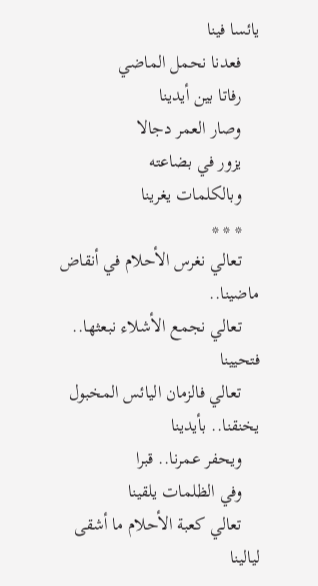يائسا فينا
    فعدنا نحمل الماضي
    رفاتا بين أيدينا
    وصار العمر دجالا
    يزور في بضاعته
    وبالكلمات يغرينا
    * * *
    تعالي نغرس الأحلام في أنقاض ماضينا..
    تعالي نجمع الأشلاء نبعثها.. فتحيينا
    تعالي فالزمان اليائس المخبول يخنقنا.. بأيدينا
    ويحفر عمرنا.. قبرا
    وفي الظلمات يلقينا
    تعالي كعبة الأحلام ما أشقى ليالينا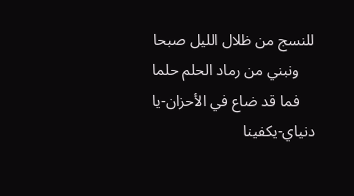للنسج من ظلال الليل صبحا
    ونبني من رماد الحلم حلما
    فما قد ضاع في الأحزان-يا دنياي-يكفينا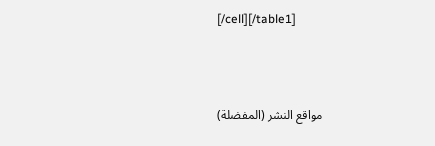[/cell][/table1]



مواقع النشر (المفضلة)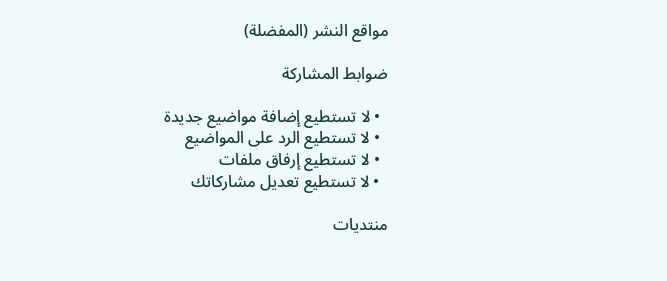مواقع النشر (المفضلة)

ضوابط المشاركة

  • لا تستطيع إضافة مواضيع جديدة
  • لا تستطيع الرد على المواضيع
  • لا تستطيع إرفاق ملفات
  • لا تستطيع تعديل مشاركاتك

منتديات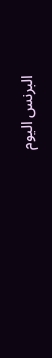البرنس اليوم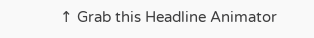↑ Grab this Headline Animator